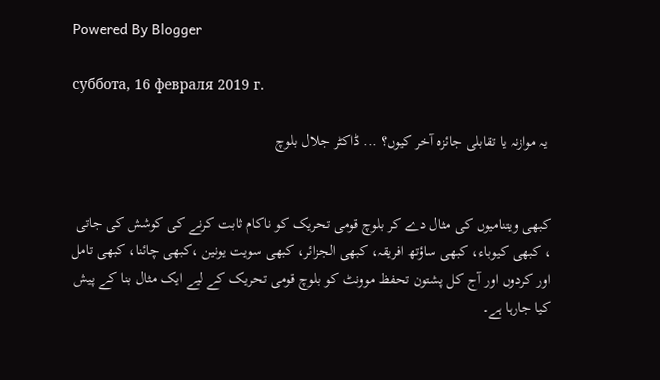Powered By Blogger

суббота, 16 февраля 2019 г.

 یہ موازنہ یا تقابلی جائزہ آخر کیوں؟ ... ڈاکٹر جلال بلوچ


کبھی ویتنامیوں کی مثال دے کر بلوچ قومی تحریک کو ناکام ثابت کرنے کی کوشش کی جاتی ، کبھی کیوباء، کبھی ساؤتھ افریقہ، کبھی الجزائر، کبھی سویت یونین ،کبھی چائنا، کبھی تامل اور کردوں اور آج کل پشتون تحفظ موونٹ کو بلوچ قومی تحریک کے لیے ایک مثال بنا کے پیش کیا جارہا ہے۔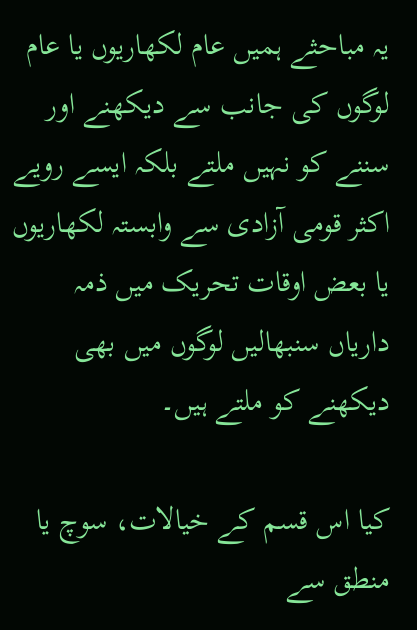یہ مباحثے ہمیں عام لکھاریوں یا عام لوگوں کی جانب سے دیکھنے اور سننے کو نہیں ملتے بلکہ ایسے رویے اکثر قومی آزادی سے وابستہ لکھاریوں یا بعض اوقات تحریک میں ذمہ داریاں سنبھالیں لوگوں میں بھی دیکھنے کو ملتے ہیں۔

کیا اس قسم کے خیالات، سوچ یا منطق سے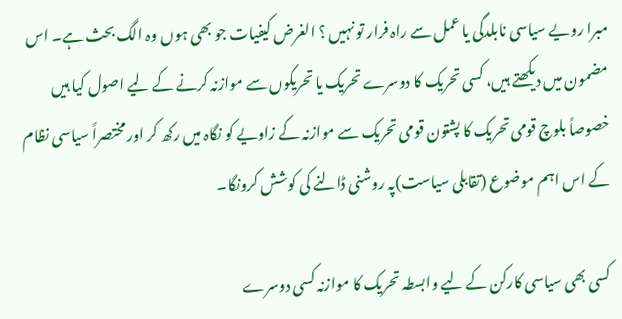مبرا رویے سیاسی نابلدگی یا عمل سے راہ فرار تو نہیں ؟ الغرض کیفیات جو بھی ہوں وہ الگ بحث ہے۔ اس مضمون میں دیکھتے ہیں، کسی تحریک کا دوسرے تحریک یا تحریکوں سے موازنہ کرنے کے لیے اصول کیا ہیں خصوصاً بلوچ قومی تحریک کا پشتون قومی تحریک سے موازنہ کے زاویے کو نگاہ میں رکھ کر اور مختصراً سیاسی نظام کے اس اہم موضوع (تقابلی سیاست)پہ روشنی ڈالنے کی کوشش کرونگا۔

کسی بھی سیاسی کارکن کے لیے وابسطہ تحریک کا موازنہ کسی دوسرے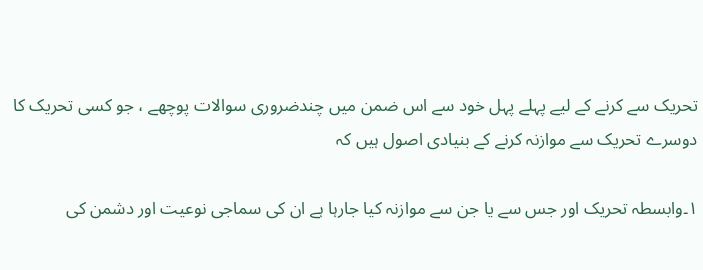تحریک سے کرنے کے لیے پہلے پہل خود سے اس ضمن میں چندضروری سوالات پوچھے ، جو کسی تحریک کا دوسرے تحریک سے موازنہ کرنے کے بنیادی اصول ہیں کہ

۱۔وابسطہ تحریک اور جس سے یا جن سے موازنہ کیا جارہا ہے ان کی سماجی نوعیت اور دشمن کی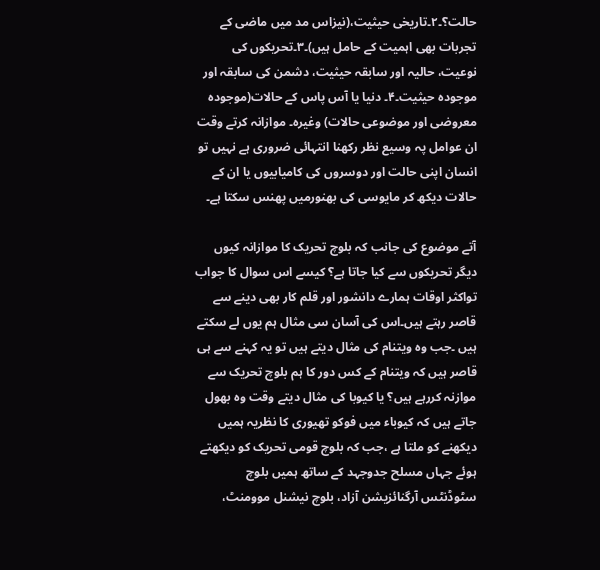حالت؟۔۲۔تاریخی حیثیت،(نیزاس مد میں ماضی کے تجربات بھی اہمیت کے حامل ہیں)۔۳۔تحریکوں کی نوعیت، حالیہ اور سابقہ حیثیت، دشمن کی سابقہ اور موجودہ حیثیت۔۴۔ دنیا یا آس پاس کے حالات(موجودہ معروضی اور موضوعی حالات) وغیرہ۔ موازانہ کرتے وقت ان عوامل پہ وسیع نظر رکھنا انتہائی ضروری ہے نہیں تو انسان اپنی حالت اور دوسروں کی کامیابیوں یا ان کے حالات دیکھ کر مایوسی کی بھنورمیں پھنس سکتا ہے۔

آتے موضوع کی جانب کہ بلوچ تحریک کا موازانہ کیوں دیگر تحریکوں سے کیا جاتا ہے؟ کیسے اس سوال کا جواب تواکثر اوقات ہمارے دانشور اور قلم کار بھی دینے سے قاصر رہتے ہیں۔اس کی آسان سی مثال ہم یوں لے سکتے ہیں ۔جب وہ ویتنام کی مثال دیتے ہیں تو یہ کہنے سے ہی قاصر ہیں کہ ویتنام کے کس دور کا ہم بلوچ تحریک سے موازنہ کررہے ہیں؟ یا کیوبا کی مثال دیتے وقت وہ بھول جاتے ہیں کہ کیوباء میں فوکو تھیوری کا نظریہ ہمیں دیکھنے کو ملتا ہے ،جب کہ بلوچ قومی تحریک کو دیکھتے ہوئے جہاں مسلح جدوجہد کے ساتھ ہمیں بلوچ سٹوڈنٹس آرگنائزیشن آزاد، بلوچ نیشنل موومنٹ،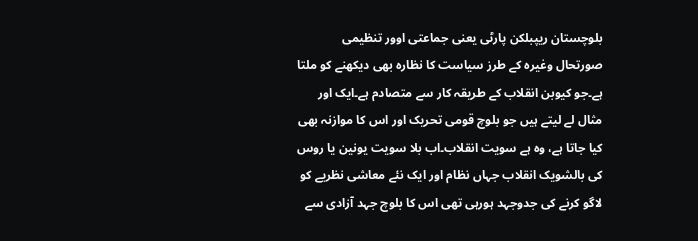بلوچستان ریپبلکن پارٹی یعنی جماعتی اوور تنظیمی صورتحال وغیرہ کے طرز سیاست کا نظارہ بھی دیکھنے کو ملتا ہے۔جو کیوبن انقلاب کے طریقہ کار سے متصادم ہے۔ایک اور مثال لے لیتے ہیں جو بلوچ قومی تحریک اور اس کا موازنہ بھی کیا جاتا ہے، وہ ہے سویت انقلاب۔اب بلا سویت یونین یا روس کی بالشویک انقلاب جہاں نظام اور ایک نئے معاشی نظریے کو لاگو کرنے کی جدوجہد ہورہی تھی اس کا بلوچ جہد آزادی سے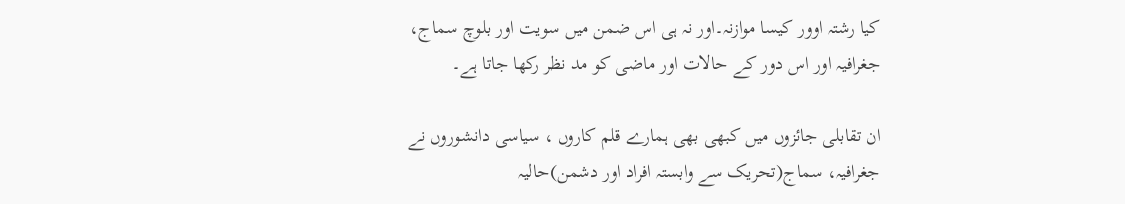کیا رشتہ اوور کیسا موازنہ۔اور نہ ہی اس ضمن میں سویت اور بلوچ سماج، جغرافیہ اور اس دور کے حالات اور ماضی کو مد نظر رکھا جاتا ہے۔

ان تقابلی جائزوں میں کبھی بھی ہمارے قلم کاروں ، سیاسی دانشوروں نے جغرافیہ، سماج(تحریک سے وابستہ افراد اور دشمن)حالیہ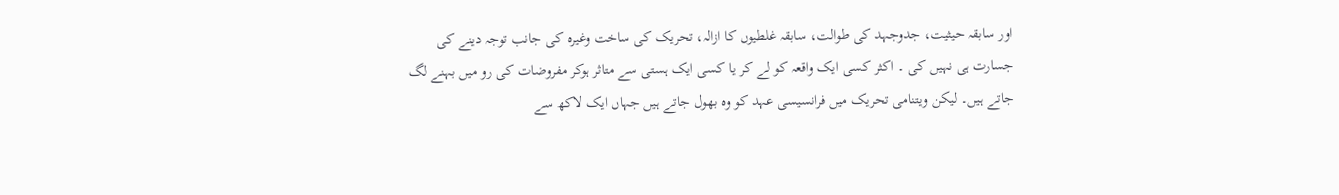اور سابقہ حیثیت، جدوجہد کی طوالت، سابقہ غلطیوں کا ازالہ، تحریک کی ساخت وغیرہ کی جانب توجہ دینے کی جسارت ہی نہیں کی ۔ اکثر کسی ایک واقعہ کو لے کر یا کسی ایک ہستی سے متاثر ہوکر مفروضات کی رو میں بہنے لگ جاتے ہیں۔ لیکن ویتنامی تحریک میں فرانسیسی عہد کو وہ بھول جاتے ہیں جہاں ایک لاکھ سے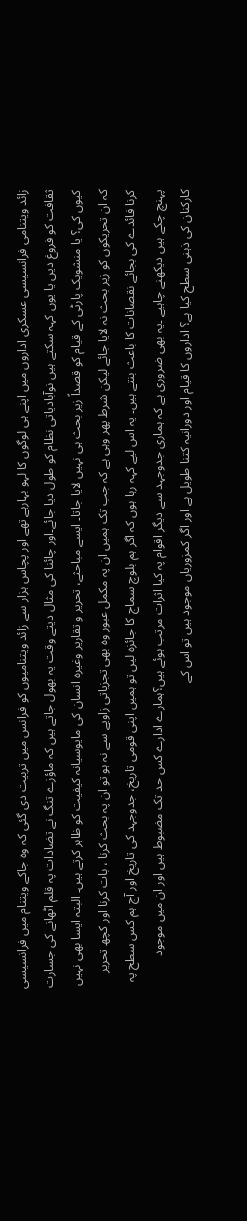زائد ویتنامی فرانسیسی عسکری اداروں میں اپنے ہی لوگوں کا لہو بہارہے تھے اور پچاس ہزار سے زائد ویتنامیوں کو فرانس میں تربیت دی گئی کہ وہ جاکے ویتنام میں فرانسیسی ثقافت کو فروغ دیں یا یوں کہہ سکتے ہیں نوآبادیاتی نظام کو طول دیا جائے۔اور چائنا کی مثال دیتے وقت یہ بھول جاتے ہیں کہ ماؤزے تنگ نے تضادات پہ قلم اٹھانے کی جسارت کیوں کی؟ یا منشویک پارٹی کے قیام کو قصداً زیر بحث ہی نہیں لایا جاتا۔ ایسے مباحثے، تحریر و تقاریر وغیرہ انسان کی مایوسیانہ کیفیت کو ظاہر کرتے ہیں۔ البتہ ایسا بھی نہیں کہ ان تحریکوں کو زیر بحث نہ لایا جائے لیکن شرط پھر وہی ہے کہ جب تک ہمیں ان پہ مکمل عبور وہ بھی تجزیاتی زاویے سے نہ ہو تو ان پہ بحث کرنا ، بات کرنا اور کچھ تحریر کرنا فائدے کی بجائے نقصانات کا باعث بنتے ہیں۔ یہ اس لیے کہہ رہا ہوں کہ اگر ہم بلوچ سماج کا جائزہ لیں تو ہمیں اپنی قومی تاریخ، جدوجہد کی تاریخ اور آج ہم کس سطح پہ پہنچ چکے ہیں دیکھنے چاہیے ۔یہ بھی ضروری ہے کہ ہماری جدوجہد سے دیگر اقوام پہ کیا اثرات مرتب ہوئے ہیں؟ہمارے ادارے کس حد تک مضبوط ہیں اور ان میں موجود کارکنان کی ذہنی سطح کیا ہے؟ اداروں کا قیام اور دورانیہ کتنا طویل ہے اور اگر کمزوریاں موجود ہیں تو اس کے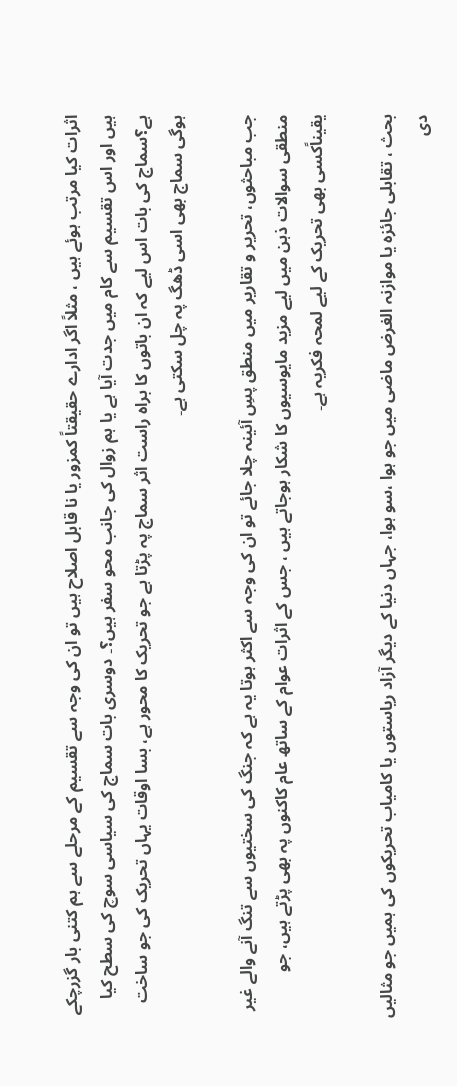اثرات کیا مرتب ہوئے ہیں ، مثلاً اگر ادارے حقیقتاً کمزور یا نا قابل اصلاح ہیں تو ان کی وجہ سے تقسیم کے مرحلے سے ہم کتنی بار گزرچکے ہیں اور اس تقسیم سے کام میں جدت آیا ہے یا ہم زوال کی جانب محو سفر ہیں؟۔ دوسری بات سماج کی سیاسی سوچ کی سطح کیا ہے؟سماج کی بات اس لیے کہ ان باتوں کا براہ راست اثر سماج پہ پڑتا ہے جو تحریک کا محور ہے، بسا اوقات یہاں تحریک کی جو ساخت ہوگی سماج بھی اسی ڈھگ پہ چل سکتی ہے۔

جب مباحثوں، تحریر و تقاریر میں منطق پسِ آئینہ چلا جائے تو ان کی وجہ سے اکثر ہوتا یہ ہے کہ جنگ کی سختیوں سے تنگ آنے والے غیر منطقی سوالات ذہن میں لیے مزید مایوسیوں کا شکار ہوجاتے ہیں ، جس کے اثرات عوام کے ساتھ عام کاکنوں پہ بھی پڑتے ہیں، جو یقیناًکسی بھی تحریک کے لیے لمحہ فکریہ ہے۔

بحث ، تقابلی جائزہ یا موازنہ الغرض ماضی میں جو ہوا ،سو ہوا، جہاں دنیا کے دیگر آزاد ریاستوں یا کامیاب تحریکوں کی ہمیں جو مثالیں دی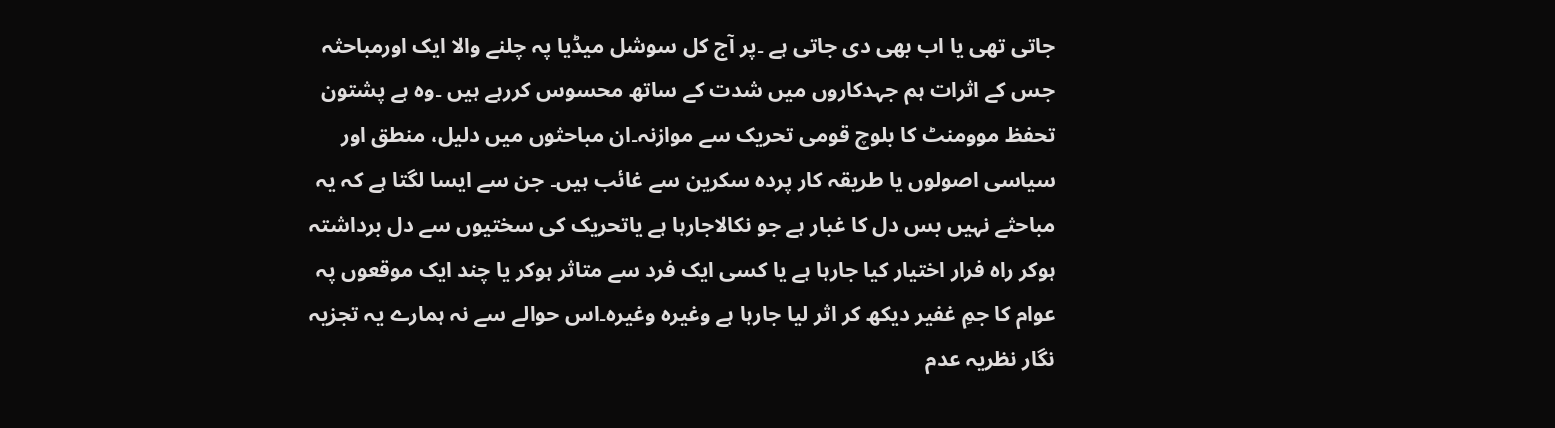جاتی تھی یا اب بھی دی جاتی ہے ۔پر آج کل سوشل میڈیا پہ چلنے والا ایک اورمباحثہ جس کے اثرات ہم جہدکاروں میں شدت کے ساتھ محسوس کررہے ہیں ۔وہ ہے پشتون تحفظ موومنٹ کا بلوچ قومی تحریک سے موازنہ۔ان مباحثوں میں دلیل، منطق اور سیاسی اصولوں یا طریقہ کار پردہ سکرین سے غائب ہیں۔ جن سے ایسا لگتا ہے کہ یہ مباحثے نہیں بس دل کا غبار ہے جو نکالاجارہا ہے یاتحریک کی سختیوں سے دل برداشتہ ہوکر راہ فرار اختیار کیا جارہا ہے یا کسی ایک فرد سے متاثر ہوکر یا چند ایک موقعوں پہ عوام کا جمِ غفیر دیکھ کر اثر لیا جارہا ہے وغیرہ وغیرہ۔اس حوالے سے نہ ہمارے یہ تجزیہ نگار نظریہ عدم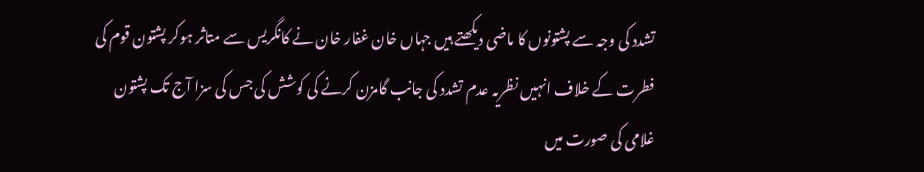تشدد کی وجہ سے پشتونوں کا ماضی دیکھتے ہیں جہاں خان غفار خان نے کانگریس سے متاثر ہوکر پشتون قوم کی فطرت کے خلاف انہیں نظریہ عدم تشدد کی جانب گامزن کرنے کی کوشش کی جس کی سزا آج تک پشتون غلامی کی صورت میں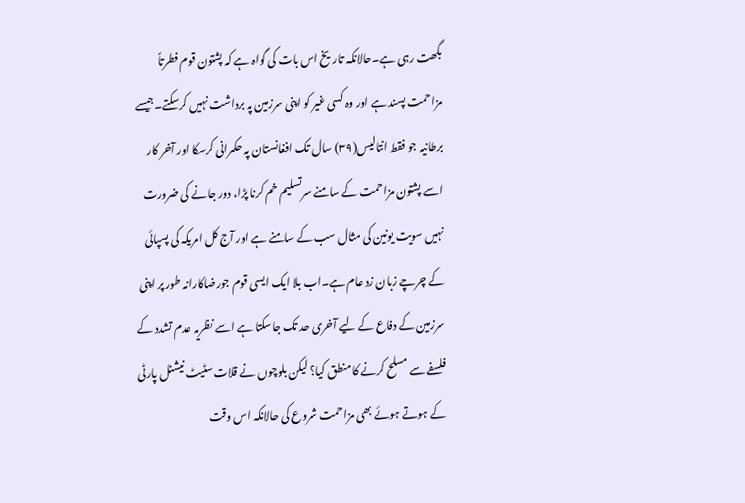بگھت رہی ہے۔حالانکہ تاریخ اس بات کی گواہ ہے کہ پشتون قوم فطرتاً مزاحمت پسند ہے اور وہ کسی غیر کو اپنی سرزمین پہ برداشت نہیں کرسکتے۔جیسے برطانیہ جو فقط انتالیس(۳۹) سال تک افغانستان پہ حکمرانی کرسکا اور آخر کار اسے پشتون مزاحمت کے سامنے سرتسلیم خم کرنا پڑا، دور جانے کی ضرورت نہیں سویت یونین کی مثال سب کے سامنے ہے اور آج کل امریکہ کی پسپائی کے چرچے زبان زد عام ہے۔اب بلا ایک ایسی قوم جورضاکارانہ طور پر اپنی سرزمین کے دفاع کے لیے آخری حد تک جاسکتا ہے اسے نظریہ عدم تشدد کے فلسفے سے مسلح کرنے کا منطق کیا؟ لیکن بلوچوں نے قلات سٹیٹ نیشنل پارٹی کے ہوتے ہوئے بھی مزاحمت شروع کی حالانکہ اس وقت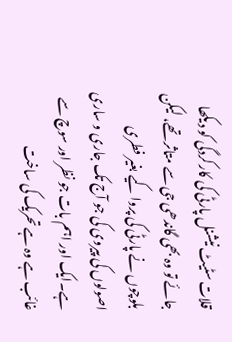قلات سٹیٹ نیشنل پارٹی کی کارکردگی کو دیکھا جائے تو وہ بھی گاندھی جی سے متاثر تھے، لیکن بلوچوں نے پارٹی کی پروا کیے بغیر فطری اصولوں کی پیروی کی جو آج تک جاری و ساری ہے۔ایک اور اہم بات جو نظر اور سوچ سے غائب ہے وہ ہے تحریک کی ساخت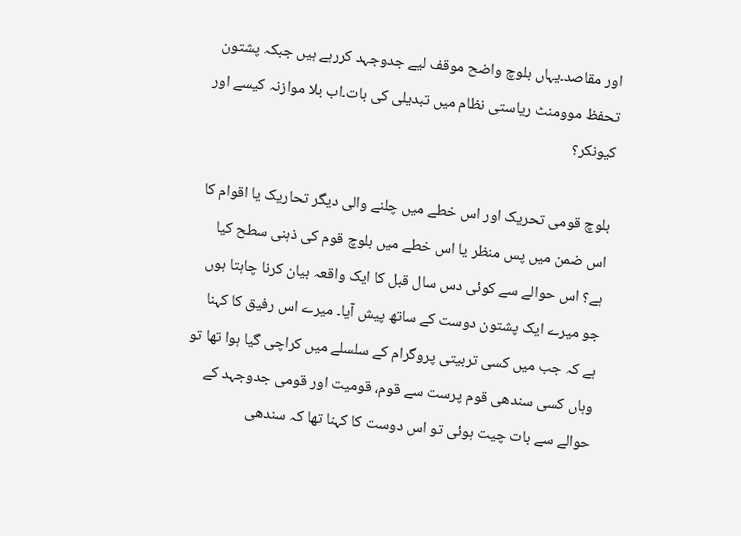اور مقاصد۔یہاں بلوچ واضح موقف لیے جدوجہد کررہے ہیں جبکہ پشتون تحفظ موومنٹ ریاستی نظام میں تبدیلی کی بات۔اب بلا موازنہ کیسے اور کیونکر؟

بلوچ قومی تحریک اور اس خطے میں چلنے والی دیگر تحاریک یا اقوام کا اس ضمن میں پس منظر یا اس خطے میں بلوچ قوم کی ذہنی سطح کیا ہے؟ اس حوالے سے کوئی دس سال قبل کا ایک واقعہ بیان کرنا چاہتا ہوں جو میرے ایک پشتون دوست کے ساتھ پیش آیا۔ میرے اس رفیق کا کہنا ہے کہ جب میں کسی تربیتی پروگرام کے سلسلے میں کراچی گیا ہوا تھا تو وہاں کسی سندھی قوم پرست سے قوم، قومیت اور قومی جدوجہد کے حوالے سے بات چیت ہوئی تو اس دوست کا کہنا تھا کہ سندھی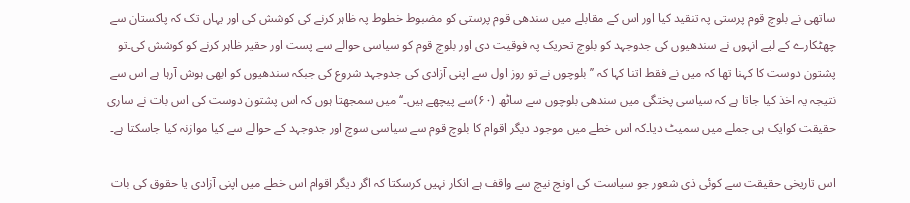ساتھی نے بلوچ قوم پرستی پہ تنقید کیا اور اس کے مقابلے میں سندھی قوم پرستی کو مضبوط خطوط پہ ظاہر کرنے کی کوشش کی اور یہاں تک کہ پاکستان سے چھٹکارے کے لیے انہوں نے سندھیوں کی جدوجہد کو بلوچ تحریک پہ فوقیت دی اور بلوچ قوم کو سیاسی حوالے سے پست اور حقیر ظاہر کرنے کو کوشش کی۔تو پشتون دوست کا کہنا تھا کہ میں نے فقط اتنا کہا کہ ’’بلوچوں نے تو روز اول سے اپنی آزادی کی جدوجہد شروع کی جبکہ سندھیوں کو ابھی ہوش آرہا ہے اس سے نتیجہ یہ اخذ کیا جاتا ہے کہ سیاسی پختگی میں سندھی بلوچوں سے ساٹھ (۶۰)سے پیچھے ہیں۔‘‘ میں سمجھتا ہوں کہ اس پشتون دوست کی اس بات نے ساری حقیقت کوایک ہی جملے میں سمیٹ دیا۔کہ اس خطے میں موجود دیگر اقوام کا بلوچ قوم سے سیاسی سوچ اور جدوجہد کے حوالے سے کیا موازنہ کیا جاسکتا ہے۔

اس تاریخی حقیقت سے کوئی ذی شعور جو سیاست کی اونچ نیچ سے واقف ہے انکار نہیں کرسکتا کہ اگر دیگر اقوام اس خطے میں اپنی آزادی یا حقوق کی بات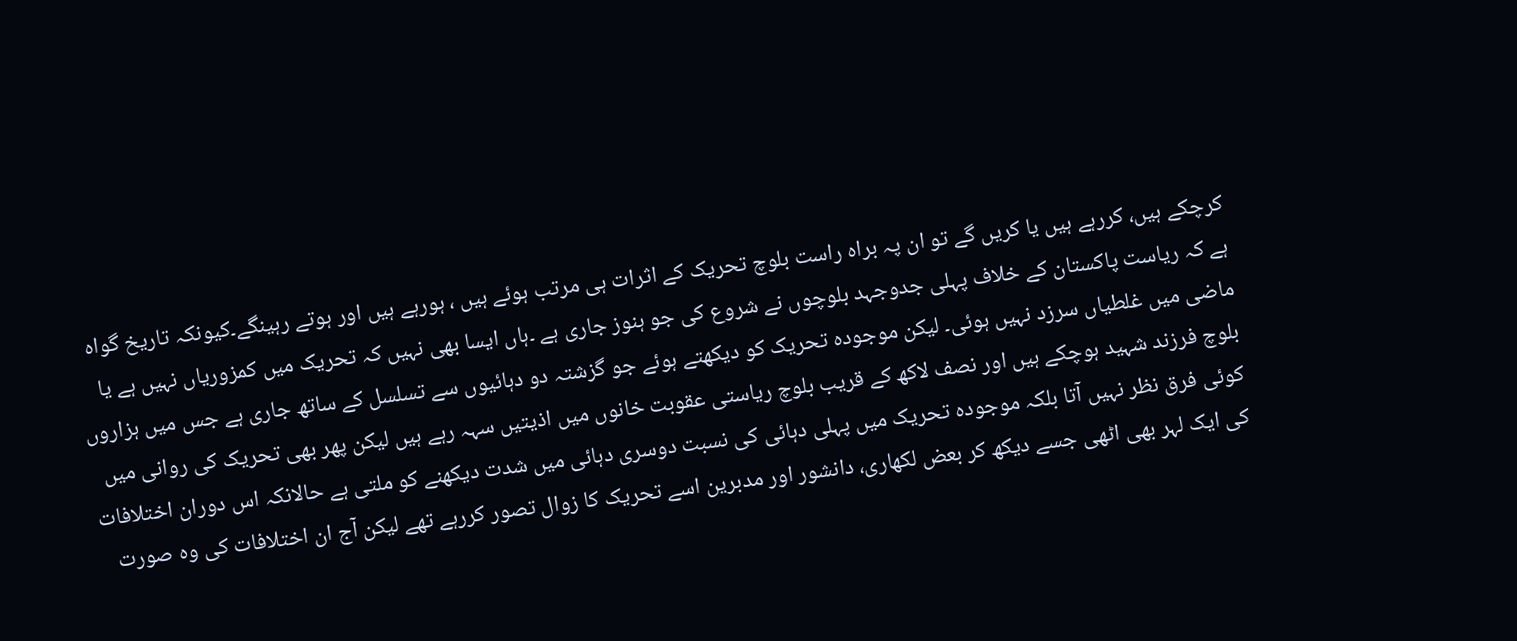کرچکے ہیں، کررہے ہیں یا کریں گے تو ان پہ براہ راست بلوچ تحریک کے اثرات ہی مرتب ہوئے ہیں ، ہورہے ہیں اور ہوتے رہینگے۔کیونکہ تاریخ گواہ ہے کہ ریاست پاکستان کے خلاف پہلی جدوجہد بلوچوں نے شروع کی جو ہنوز جاری ہے ۔ہاں ایسا بھی نہیں کہ تحریک میں کمزوریاں نہیں ہے یا ماضی میں غلطیاں سرزد نہیں ہوئی۔ لیکن موجودہ تحریک کو دیکھتے ہوئے جو گزشتہ دو دہائیوں سے تسلسل کے ساتھ جاری ہے جس میں ہزاروں بلوچ فرزند شہید ہوچکے ہیں اور نصف لاکھ کے قریب بلوچ ریاستی عقوبت خانوں میں اذیتیں سہہ رہے ہیں لیکن پھر بھی تحریک کی روانی میں کوئی فرق نظر نہیں آتا بلکہ موجودہ تحریک میں پہلی دہائی کی نسبت دوسری دہائی میں شدت دیکھنے کو ملتی ہے حالانکہ اس دوران اختلافات کی ایک لہر بھی اٹھی جسے دیکھ کر بعض لکھاری، دانشور اور مدبرین اسے تحریک کا زوال تصور کررہے تھے لیکن آج ان اختلافات کی وہ صورت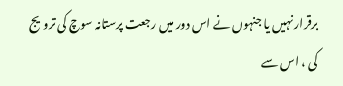برقرار نہیں یا جنہوں نے اس دور میں رجعت پرستانہ سوچ کی ترویج کی ، اس سے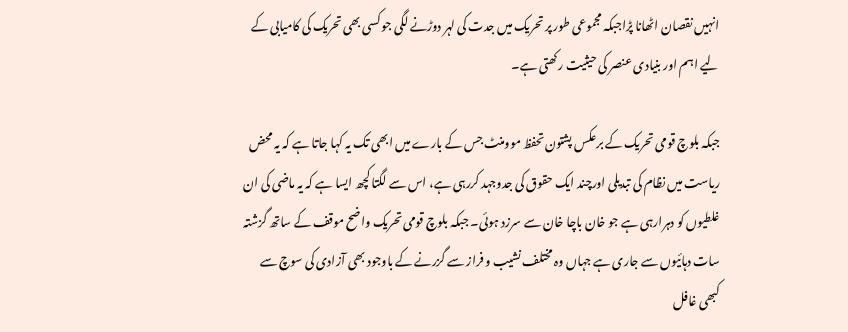انہیں نقصان اٹھانا پڑاجبکہ مجموعی طور پر تحریک میں جدت کی لہر دوڑنے لگی جو کسی بھی تحریک کی کامیابی کے لیے اہم اور بنیادی عنصر کی حیثیت رکھتی ہے۔

جبکہ بلوچ قومی تحریک کے برعکس پشتون تحفظ موومنٹ جس کے بارے میں ابھی تک یہ کہا جاتا ہے کہ یہ محض ریاست میں نظام کی تبدیلی اورچند ایک حقوق کی جدوجہد کررہی ہے، اس سے لگتا کچھ ایسا ہے کہ یہ ماضی کی ان غلطیوں کو دہرارہی ہے جو خان باچا خان سے سرزد ہوئی۔ جبکہ بلوچ قومی تحریک واضح موقف کے ساتھ گزشتہ سات دہائیوں سے جاری ہے جہاں وہ مختلف نشیب و فراز سے گزرنے کے باوجود بھی آزادی کی سوچ سے کبھی غافل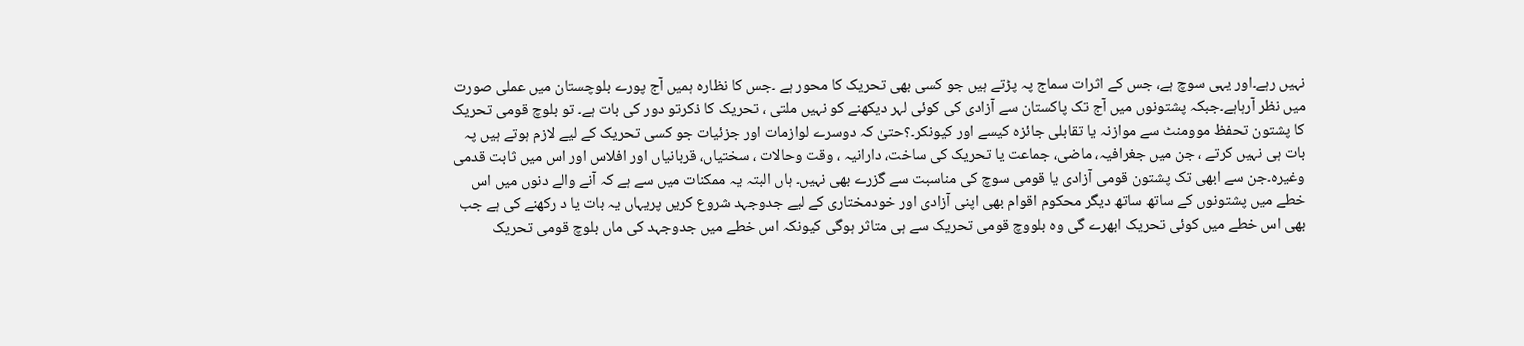نہیں رہے۔اور یہی سوچ ہے، جس کے اثرات سماج پہ پڑتے ہیں جو کسی بھی تحریک کا محور ہے ۔جس کا نظارہ ہمیں آج پورے بلوچستان میں عملی صورت میں نظر آرہاہے۔جبکہ پشتونوں میں آج تک پاکستان سے آزادی کی کوئی لہر دیکھنے کو نہیں ملتی ، تحریک کا ذکرتو دور کی بات ہے۔ تو بلوچ قومی تحریک کا پشتون تحفظ موومنٹ سے موازنہ یا تقابلی جائزہ کیسے اور کیونکر۔؟حتیٰ کہ دوسرے لوازمات اور جزئیات جو کسی تحریک کے لیے لازم ہوتے ہیں پہ بات ہی نہیں کرتے ، جن میں جغرافیہ، ماضی، جماعت یا تحریک کی ساخت، دارانیہ ، وقت وحالات ، سختیاں، قربانیاں اور افلاس اور اس میں ثابت قدمی وغیرہ۔جن سے ابھی تک پشتون قومی آزادی یا قومی سوچ کی مناسبت سے گزرے بھی نہیں۔ ہاں البتہ یہ ممکنات میں سے ہے کہ آنے والے دنوں میں اس خطے میں پشتونوں کے ساتھ ساتھ دیگر محکوم اقوام بھی اپنی آزادی اور خودمختاری کے لیے جدوجہد شروع کریں پریہاں یہ بات یا د رکھنے کی ہے جب بھی اس خطے میں کوئی تحریک ابھرے گی وہ بلووچ قومی تحریک سے ہی متاثر ہوگی کیونکہ اس خطے میں جدوجہد کی ماں بلوچ قومی تحریک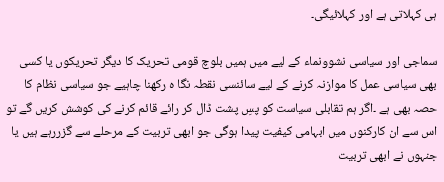ہی کہلاتی ہے اور کہلائیگی۔

سماجی اور سیاسی نشوونماء کے لیے میں ہمیں بلوچ قومی تحریک کا دیگر تحریکوں یا کسی بھی سیاسی عمل کا موازنہ کرنے کے لیے سائنسی نقطہ نگا ہ رکھنا چاہیے جو سیاسی نظام کا حصہ بھی ہے ۔اگر ہم تقابلی سیاست کو پسِ پشت ڈال کر رائے قائم کرنے کی کوشش کریں گے تو اس سے ان کارکنوں میں ابہامی کیفیت پیدا ہوگی جو ابھی تربیت کے مرحلے سے گزررہے ہیں یا جنہوں نے ابھی تربیت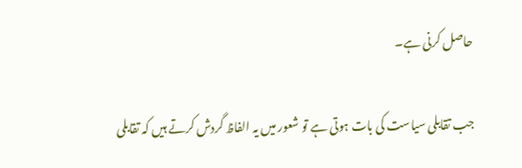حاصل کرنی ہے۔

جب تقابلی سیاست کی بات ہوتی ہے تو شعور میں یہ الفاظ گردش کرتے ہیں کہ تقابلی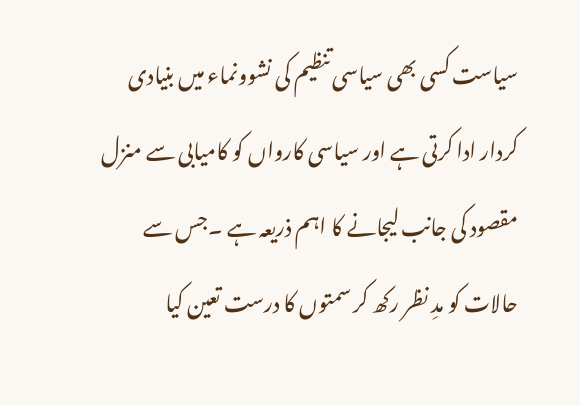سیاست کسی بھی سیاسی تنظیم کی نشوونماء میں بنیادی کردار ادا کرتی ہے اور سیاسی کارواں کو کامیابی سے منزل مقصود کی جانب لیجانے کا اہم ذریعہ ہے ۔جس سے حالات کو مدِ نظر رکھ کر سمتوں کا درست تعین کیا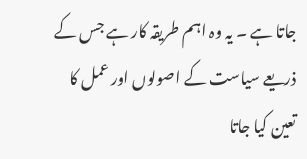جاتا ہے ۔ یہ وہ اہم طریقہ کار ہے جس کے ذریعے سیاست کے اصولوں اور عمل کا تعین کیا جاتا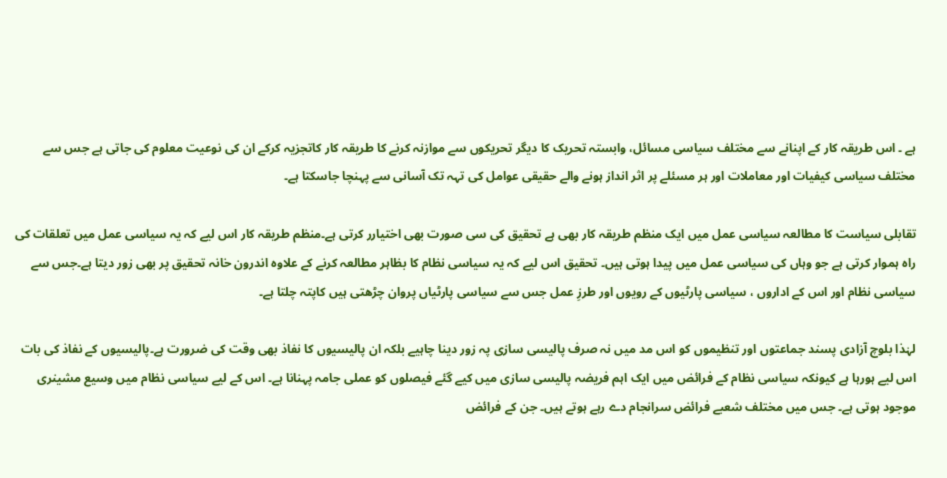ہے ۔ اس طریقہ کار کے اپنانے سے مختلف سیاسی مسائل، وابستہ تحریک کا دیگر تحریکوں سے موازنہ کرنے کا طریقہ کار کاتجزیہ کرکے ان کی نوعیت معلوم کی جاتی ہے جس سے مختلف سیاسی کیفیات اور معاملات اور ہر مسئلے پر اثر انداز ہونے والے حقیقی عوامل کی تہہ تک آسانی سے پہنچا جاسکتا ہے۔

تقابلی سیاست کا مطالعہ سیاسی عمل میں ایک منظم طریقہ کار بھی ہے تحقیق کی سی صورت بھی اختیارر کرتی ہے۔منظم طریقہ کار اس لیے کہ یہ سیاسی عمل میں تعلقات کی راہ ہموار کرتی ہے جو وہاں کی سیاسی عمل میں پیدا ہوتی ہیں۔ تحقیق اس لیے کہ یہ سیاسی نظام کا بظاہر مطالعہ کرنے کے علاوہ اندرون خانہ تحقیق پر بھی زور دیتا ہے۔جس سے سیاسی نظام اور اس کے اداروں ، سیاسی پارٹیوں کے رویوں اور طرزِ عمل جس سے سیاسی پارٹیاں پروان چڑھتی ہیں کاپتہ چلتا ہے۔

لہٰذا بلوچ آزادی پسند جماعتوں اور تنظیموں کو اس مد میں نہ صرف پالیسی سازی پہ زور دینا چاہیے بلکہ ان پالیسیوں کا نفاذ بھی وقت کی ضرورت ہے۔پالیسیوں کے نفاذ کی بات اس لیے ہورہا ہے کیونکہ سیاسی نظام کے فرائض میں ایک اہم فریضہ پالیسی سازی میں کیے گئے فیصلوں کو عملی جامہ پہنانا ہے۔ اس کے لیے سیاسی نظام میں وسیع مشینری موجود ہوتی ہے۔ جس میں مختلف شعبے فرائض سرانجام دے رہے ہوتے ہیں۔ جن کے فرائض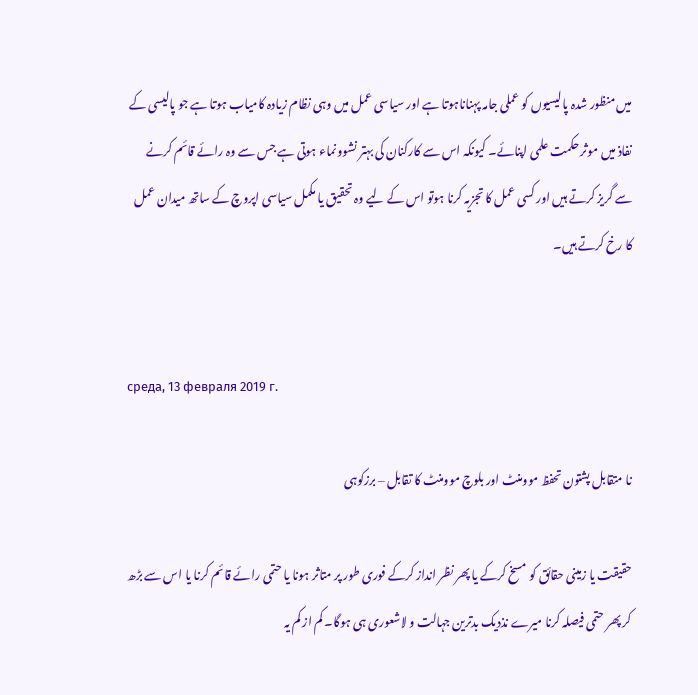میں منظور شدہ پالیسیوں کو عملی جامہ پہناناہوتا ہے اور سیاسی عمل میں وہی نظام زیادہ کامیاب ہوتا ہے جو پالیسی کے نفاذ میں موثر حکمت علمی اپنائے۔ کیونکہ اس سے کارکنان کی بہتر نشوونماء ہوتی ہے جس سے وہ رائے قائم کرنے سے گریز کرتے ہیں اور کسی عمل کا تجزیہ کرنا ہوتو اس کے لیے وہ تحقیق یا مکمل سیاسی اپروچ کے ساتھ میدان عمل کا رخ کرتے ہیں۔


среда, 13 февраля 2019 г.

نا متقابل پشتون تحفظ موومنٹ اور بلوچ موومنٹ کا تقابل – برزکوہی

حقیقت یا زمینی حقائق کو مسخ کرکے یا پھر نظر انداز کرکے فوری طور پر متاثر ہونا یا حتمی رائے قائم کرنا یا اس سے بڑھ کر پھر حتمی فیصلہ کرنا میرے نذدیک بدترین جہالت و لاشعوری ہی ہوگا۔ کم از کم یہ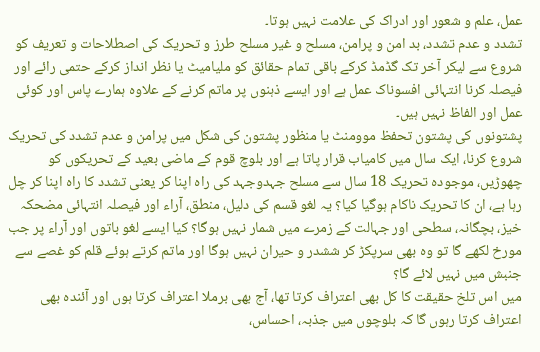عمل، علم و شعور اور ادراک کی علامت نہیں ہوتا۔
تشدد و عدم تشدد، بد امن و پرامن، مسلح و غیر مسلح طرز و تحریک کی اصطلاحات و تعریف کو شروع سے لیکر آخر تک گڈمڈ کرکے باقی تمام حقائق کو ملیامیٹ یا نظر انداز کرکے حتمی رائے اور فیصلہ کرنا انتہائی افسوناک عمل ہے اور ایسے ذہنوں پر ماتم کرنے کے علاوہ ہمارے پاس اور کوئی عمل اور الفاظ نہیں ہیں۔
پشتونوں کی پشتون تحفظ موومنٹ یا منظور پشتون کی شکل میں پرامن و عدم تشدد کی تحریک شروع کرنا، ایک سال میں کامیاب قرار پاتا ہے اور بلوچ قوم کے ماضی بعید کے تحریکوں کو چھوڑیں، موجودہ تحریک 18 سال سے مسلح جہدوجہد کی راہ اپنا کر یعنی تشدد کا راہ اپنا کر چل رہا ہے، ان کا تحریک ناکام ہوگیا کیا؟ یہ لغو قسم کی دلیل، منطق، آراء اور فیصلہ انتہائی مضحکہ خیز، بچگانہ، سطحی اور جہالت کے زمرے میں شمار نہیں ہوگا؟ کیا ایسے لغو باتوں اور آراء پر جب مورخ لکھے گا تو وہ بھی سرپکڑ کر ششدر و حیران نہیں ہوگا اور ماتم کرتے ہوئے قلم کو غصے سے جنبش میں نہیں لائے گا؟
میں اس تلخ حقیقت کا کل بھی اعتراف کرتا تھا، آج بھی برملا اعتراف کرتا ہوں اور آئندہ بھی اعتراف کرتا رہوں گا کہ بلوچوں میں جذبہ، احساس،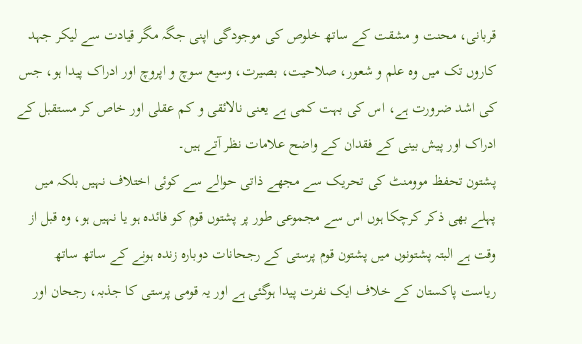قربانی، محنت و مشقت کے ساتھ خلوص کی موجودگی اپنی جگہ مگر قیادت سے لیکر جہد کاروں تک میں وہ علم و شعور، صلاحیت، بصیرت، وسیع سوچ و اپروچ اور ادراک پیدا ہو، جس کی اشد ضرورت ہے، اس کی بہت کمی ہے یعنی نالائقی و کم عقلی اور خاص کر مستقبل کے ادراک اور پیش بینی کے فقدان کے واضح علامات نظر آتے ہیں۔
پشتون تحفظ موومنٹ کی تحریک سے مجھے ذاتی حوالے سے کوئی اختلاف نہیں بلکہ میں پہلے بھی ذکر کرچکا ہوں اس سے مجموعی طور پر پشتوں قوم کو فائدہ ہو یا نہیں ہو، وہ قبل از وقت ہے البتہ پشتونوں میں پشتون قوم پرستی کے رجحانات دوبارہ زندہ ہونے کے ساتھ ساتھ ریاست پاکستان کے خلاف ایک نفرت پیدا ہوگئی ہے اور یہ قومی پرستی کا جذبہ، رجحان اور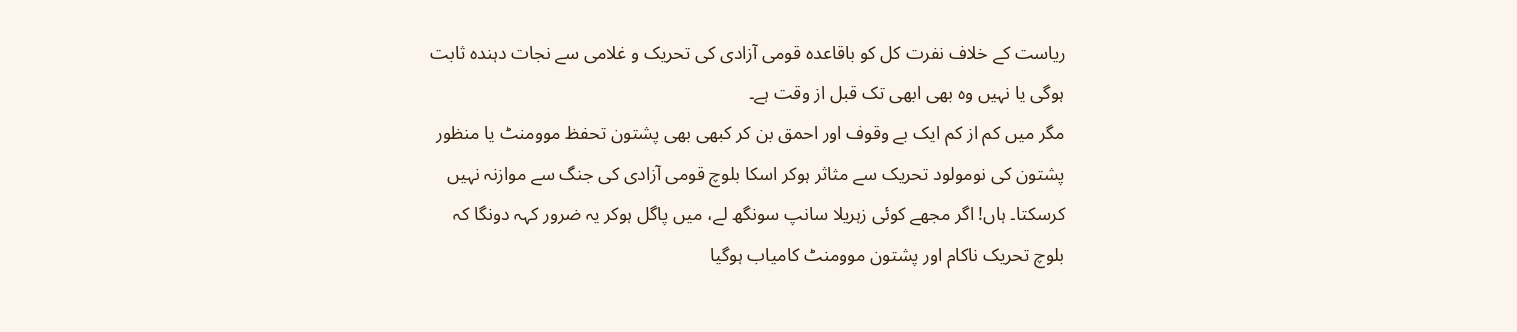ریاست کے خلاف نفرت کل کو باقاعدہ قومی آزادی کی تحریک و غلامی سے نجات دہندہ ثابت ہوگی یا نہیں وہ بھی ابھی تک قبل از وقت ہے۔
مگر میں کم از کم ایک بے وقوف اور احمق بن کر کبھی بھی پشتون تحفظ موومنٹ یا منظور پشتون کی نومولود تحریک سے مثاثر ہوکر اسکا بلوچ قومی آزادی کی جنگ سے موازنہ نہیں کرسکتا۔ ہاں! اگر مجھے کوئی زہریلا سانپ سونگھ لے، میں پاگل ہوکر یہ ضرور کہہ دونگا کہ بلوچ تحریک ناکام اور پشتون موومنٹ کامیاب ہوگیا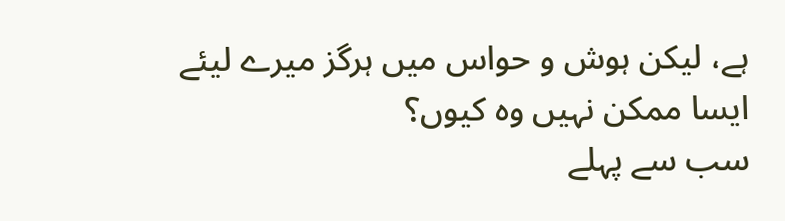ہے، لیکن ہوش و حواس میں ہرگز میرے لیئے ایسا ممکن نہیں وہ کیوں؟
سب سے پہلے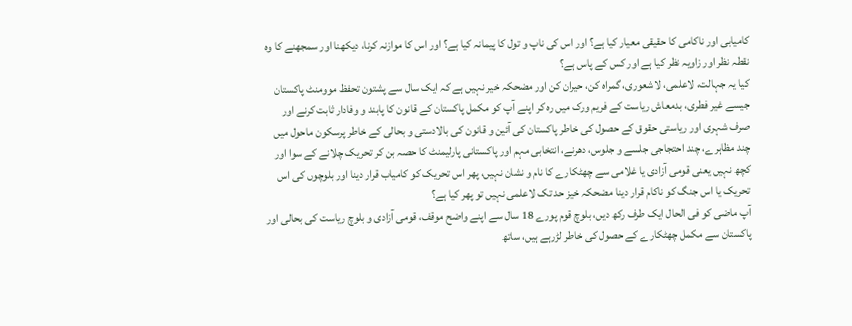کامیابی اور ناکامی کا حقیقی معیار کیا ہے؟ اور اس کی ناپ و تول کا پیمانہ کیا ہے؟ اور اس کا موازنہ کرنا، دیکھنا اور سمجھنے کا وہ نقطہ نظر اور زاویہ نظر کیا ہے اور کس کے پاس ہے؟
کیا یہ جہالت، لاعلمی، لاشعوری، گمراہ کن، حیران کن اور مضحکہ خیر نہیں ہے کہ ایک سال سے پشتون تحفظ موومنٹ پاکستان جیسے غیر فطری، بدمعاش ریاست کے فریم ورک میں رہ کر اپنے آپ کو مکمل پاکستان کے قانون کا پابند و وفادار ثابت کرنے اور صرف شہری اور ریاستی حقوق کے حصول کی خاطر پاکستان کی آئین و قانون کی بالادستی و بحالی کے خاطر پرسکون ماحول میں چند مظاہرے، چند احتجاجی جلسے و جلوس، دھرنے، انتخابی مہم اور پاکستانی پارلیمنٹ کا حصہ بن کر تحریک چلانے کے سوا اور کچھ نہیں یعنی قومی آزادی یا غلامی سے چھٹکارے کا نام و نشان نہیں، پھر اس تحریک کو کامیاب قرار دینا اور بلوچوں کی اس تحریک یا اس جنگ کو ناکام قرار دینا مضحکہ خیز حد تک لاعلمی نہیں تو پھر کیا ہے؟
آپ ماضی کو فی الحال ایک طرف رکھ دیں، بلوچ قوم پورے 18 سال سے اپنے واضح موقف، قومی آزادی و بلوچ ریاست کی بحالی اور پاکستان سے مکمل چھٹکارے کے حصول کی خاطر لڑرہے ہیں، ساتھ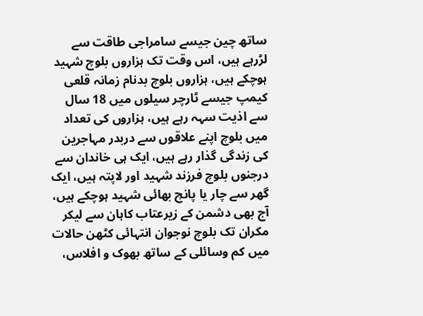ساتھ چین جیسے سامراجی طاقت سے لڑرہے ہیں، اس وقت تک ہزاروں بلوچ شہید ہوچکے ہیں، ہزاروں بلوچ بدنام زمانہ قلعی کیمپ جیسے ٹارچر سیلوں میں 18 سال سے اذیت سہہ رہے ہیں، ہزاروں کی تعداد میں بلوچ اپنے علاقوں سے دربدر مہاجرین کی زندگی گذار رہے ہیں، ایک ہی خاندان سے درجنوں بلوچ فرزند شہید اور لاپتہ ہیں، ایک گھر سے چار یا پانچ بھائی شہید ہوچکے ہیں، آج بھی دشمن کے زیرعتاب کاہان سے لیکر مکران تک بلوچ نوجوان انتہائی کٹھن حالات میں کم وسائلی کے ساتھ بھوک و افلاس،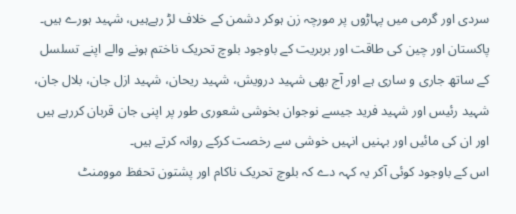سردی اور گرمی میں پہاڑوں پر مورچہ زن ہوکر دشمن کے خلاف لڑ رہےہیں، شہید ہورے ہیں۔ پاکستان اور چین کی طاقت اور بربریت کے باوجود بلوچ تحریک ناختم ہونے والے اپنے تسلسل کے ساتھ جاری و ساری ہے اور آج بھی شہید درویش، شہید ریحان، شہید ازل جان، بلال جان، شہید رئیس اور شہید فرید جیسے نوجوان بخوشی شعوری طور پر اپنی جان قربان کررہے ہیں اور ان کی مائیں اور بہنیں انہیں خوشی سے رخصت کرکے روانہ کرتے ہیں۔
اس کے باوجود کوئی آکر یہ کہہ دے کہ بلوچ تحریک ناکام اور پشتون تحفظ موومنٹ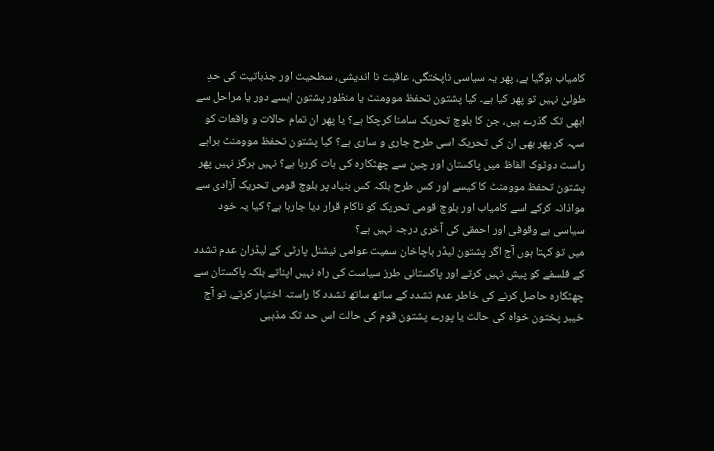کامیاب ہوگیا ہے، پھر یہ سیاسی ناپختگی، عاقبت نا اندیشی، سطحیت اور جذباتیت کی حدِ طولیٰ نہیں تو پھر کیا ہے۔ کیا پشتون تحفظ موومنٹ یا منظور پشتون ایسے دور یا مراحل سے ابھی تک گذرے ہیں، جن کا بلوچ تحریک سامنا کرچکا ہے؟ یا پھر ان تمام حالات و واقعات کو سہہ کر پھر بھی ان کی تحریک اسی طرح جاری و ساری ہے؟ کیا پشتون تحفظ موومنٹ براہے راست دوٹوک الفاظ میں پاکستان اور چین سے چھٹکارہ کی بات کررہا ہے؟ نہیں ہرگز نہیں پھر پشتون تحفظ موومنٹ کا کیسے اور کس طرح بلکہ کس بنیاد پر بلوچ قومی تحریک آزادی سے مواذانہ کرکے اسے کامیاب اور بلوچ قومی تحریک کو ناکام قرار دیا جارہا ہے؟ کیا یہ خود سیاسی بے وقوفی اور احمقی کی آخری درجہ نہیں ہے؟
میں تو کہتا ہوں آج اگر پشتون لیڈر باچاخان سمیت عوامی نیشنل پارٹی کے لیڈران عدم تشدد کے فلسفے کو پیش نہیں کرتے اور پاکستانی طرز سیاست کی راہ نہیں اپناتے بلکہ پاکستان سے چھٹکارہ حاصل کرنے کی خاطر عدم تشدد کے ساتھ ساتھ تشدد کا راستہ اختیار کرتے، تو آج خیبر پختون خواہ کی حالت یا پورے پشتون قوم کی حالت اس حد تک مذہبی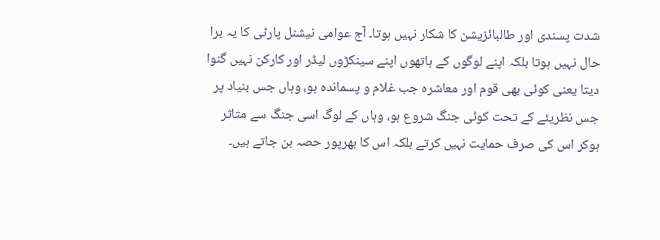شدت پسندی اور طالبائزیشن کا شکار نہیں ہوتا۔ آج عوامی نیشنل پارٹی کا یہ برا حال نہیں ہوتا بلکہ اپنے لوگوں کے ہاتھوں اپنے سینکڑوں لیڈر اور کارکن نہیں گنوا دیتا یعنی کوئی بھی قوم اور معاشرہ جب غلام و پسماندہ ہو، وہاں جس بنیاد پر جس نظریئے کے تحت کوئی جنگ شروع ہو، وہاں کے لوگ اسی جنگ سے متاثر ہوکر اس کی صرف حمایت نہیں کرتے بلکہ اس کا بھرپور حصہ بن جاتے ہیں۔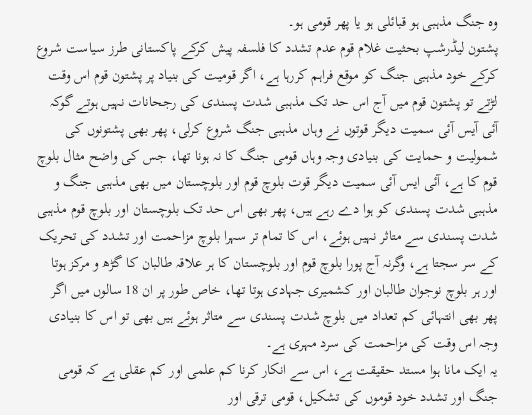وہ جنگ مذہبی ہو قبائلی ہو یا پھر قومی ہو۔
پشتون لیڈرشپ بحثیت غلام قوم عدم تشدد کا فلسفہ پیش کرکے پاکستانی طرز سیاست شروع کرکے خود مذہبی جنگ کو موقع فراہم کررہا ہے، اگر قومیت کی بنیاد پر پشتون قوم اس وقت لڑتے تو پشتون قوم میں آج اس حد تک مذہبی شدت پسندی کی رجحانات نہیں ہوتے گوکہ آئی آیس آئی سمیت دیگر قوتوں نے وہاں مذہبی جنگ شروع کرلی، پھر بھی پشتونوں کی شمولیت و حمایت کی بنیادی وجہ وہاں قومی جنگ کا نہ ہونا تھا، جس کی واضح مثال بلوچ قوم کا ہے، آئی ایس آئی سمیت دیگر قوت بلوچ قوم اور بلوچستان میں بھی مذہبی جنگ و مذہبی شدت پسندی کو ہوا دے رہے ہیں، پھر بھی اس حد تک بلوچستان اور بلوچ قوم مذہبی شدت پسندی سے متاثر نہیں ہوئے، اس کا تمام تر سہرا بلوچ مزاحمت اور تشدد کی تحریک کے سر سجتا ہے، وگرنہ آج پورا بلوچ قوم اور بلوچستان کا ہر علاقہ طالبان کا گڑھ و مرکز ہوتا اور ہر بلوچ نوجوان طالبان اور کشمیری جہادی ہوتا تھا، خاص طور پر ان 18 سالوں میں اگر پھر بھی انتہائی کم تعداد میں بلوچ شدت پسندی سے متاثر ہوئے ہیں بھی تو اس کا بنیادی وجہ اس وقت کی مزاحمت کی سرد مہری ہے۔
یہ ایک مانا ہوا مستد حقیقت ہے، اس سے انکار کرنا کم علمی اور کم عقلی ہے کہ قومی جنگ اور تشدد خود قوموں کی تشکیل، قومی ترقی اور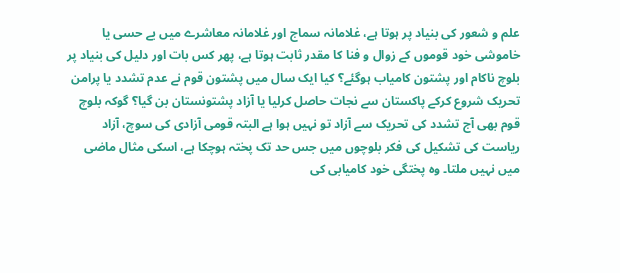علم و شعور کی بنیاد پر ہوتا ہے، غلامانہ سماج اور غلامانہ معاشرے میں بے حسی یا خاموشی خود قوموں کے زوال و فنا کا مقدر ثابت ہوتا ہے، پھر کس بات اور دلیل کی بنیاد پر بلوچ ناکام اور پشتون کامیاب ہوگئے؟ کیا ایک سال میں پشتون قوم نے عدم تشدد یا پرامن تحریک شروع کرکے پاکستان سے نجات حاصل کرلیا یا آزاد پشتونستان بن گیا؟ گوکہ بلوچ قوم بھی آج تشدد کی تحریک سے آزاد تو نہیں ہوا ہے البتہ قومی آزادی کی سوچ، آزاد ریاست کی تشکیل کی فکر بلوچوں میں جس حد تک پختہ ہوچکا ہے، اسکی مثال ماضی میں نہیں ملتا۔ وہ پختگی خود کامیابی کی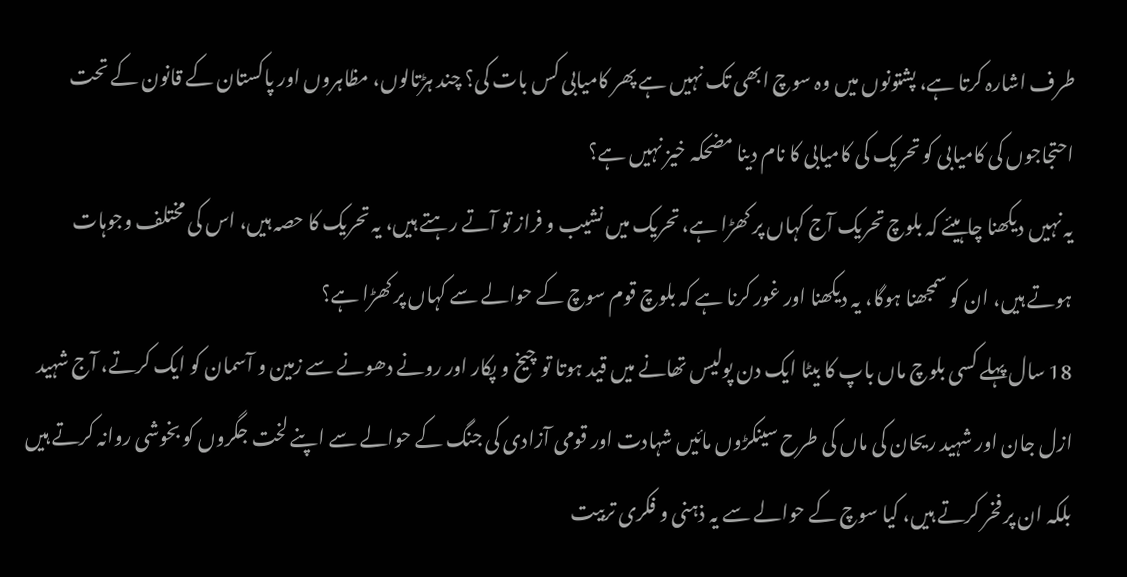طرف اشارہ کرتا ہے، پشتونوں میں وہ سوچ ابھی تک نہیں ہے پھر کامیابی کس بات کی؟ چند ہڑتالوں، مظاہروں اور پاکستان کے قانون کے تحت احتجاجوں کی کامیابی کو تحریک کی کامیابی کا نام دینا مضحکہ خیز نہیں ہے؟
یہ نہیں دیکھنا چاہیئے کہ بلوچ تحریک آج کہاں پر کھڑا ہے، تحریک میں نشیب و فراز تو آتے رہتے ہیں، یہ تحریک کا حصہ ہیں، اس کی مختلف وجوہات ہوتے ہیں، ان کو سمجھنا ہوگا، یہ دیکھنا اور غور کرنا ہے کہ بلوچ قوم سوچ کے حوالے سے کہاں پر کھڑا ہے؟
18 سال پہلے کسی بلوچ ماں باپ کا بیٹا ایک دن پولیس تھانے میں قید ہوتا تو چیخ و پکار اور رونے دھونے سے زمین و آسمان کو ایک کرتے، آج شہید ازل جان اور شہید ریحان کی ماں کی طرح سینکڑوں مائیں شہادت اور قومی آزادی کی جنگ کے حوالے سے اپنے لخت جگروں کو بخوشی روانہ کرتے ہیں بلکہ ان پر فخر کرتے ہیں، کیا سوچ کے حوالے سے یہ ذہنی و فکری تربیت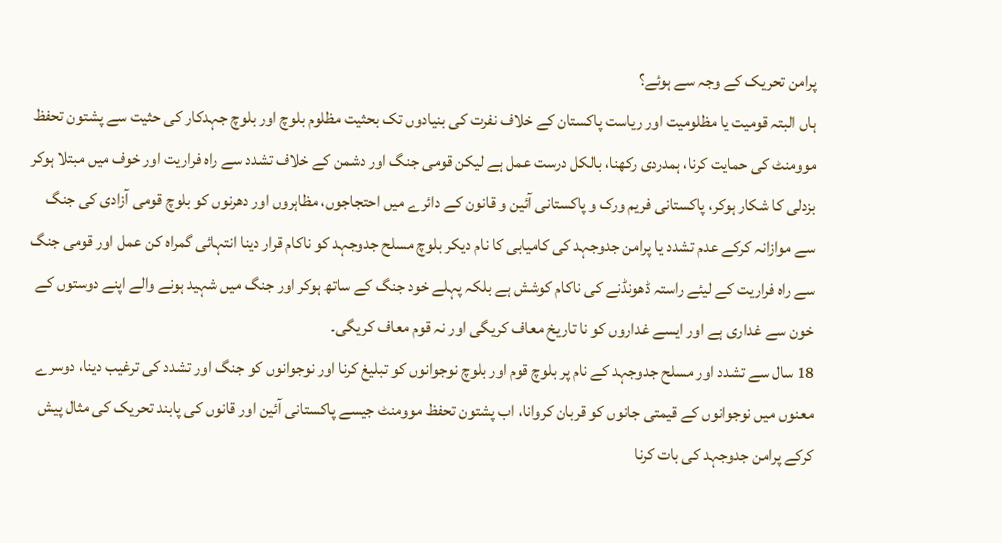پرامن تحریک کے وجہ سے ہوئے؟
ہاں البتہ قومیت یا مظلومیت اور ریاست پاکستان کے خلاف نفرت کی بنیادوں تک بحثیت مظلوم بلوچ اور بلوچ جہدکار کی حثیت سے پشتون تحفظ موومنٹ کی حمایت کرنا، ہمدردی رکھنا، بالکل درست عمل ہے لیکن قومی جنگ اور دشمن کے خلاف تشدد سے راہ فراریت اور خوف میں مبتلا ہوکر بزدلی کا شکار ہوکر، پاکستانی فریم ورک و پاکستانی آئین و قانون کے دائرے میں احتجاجوں، مظاہروں اور دھرنوں کو بلوچ قومی آزادی کی جنگ سے موازانہ کرکے عدم تشدد یا پرامن جدوجہد کی کامیابی کا نام دیکر بلوچ مسلح جدوجہد کو ناکام قرار دینا انتہائی گمراہ کن عمل اور قومی جنگ سے راہ فراریت کے لیئے راستہ ڈھونڈنے کی ناکام کوشش ہے بلکہ پہلے خود جنگ کے ساتھ ہوکر اور جنگ میں شہید ہونے والے اپنے دوستوں کے خون سے غداری ہے اور ایسے غداروں کو نا تاریخ معاف کریگی اور نہ قوم معاف کریگی۔
18 سال سے تشدد اور مسلح جدوجہد کے نام پر بلوچ قوم اور بلوچ نوجوانوں کو تبلیغ کرنا اور نوجوانوں کو جنگ اور تشدد کی ترغیب دینا، دوسرے معنوں میں نوجوانوں کے قیمتی جانوں کو قربان کروانا، اب پشتون تحفظ موومنٹ جیسے پاکستانی آئین اور قانوں کی پابند تحریک کی مثال پیش کرکے پرامن جدوجہد کی بات کرنا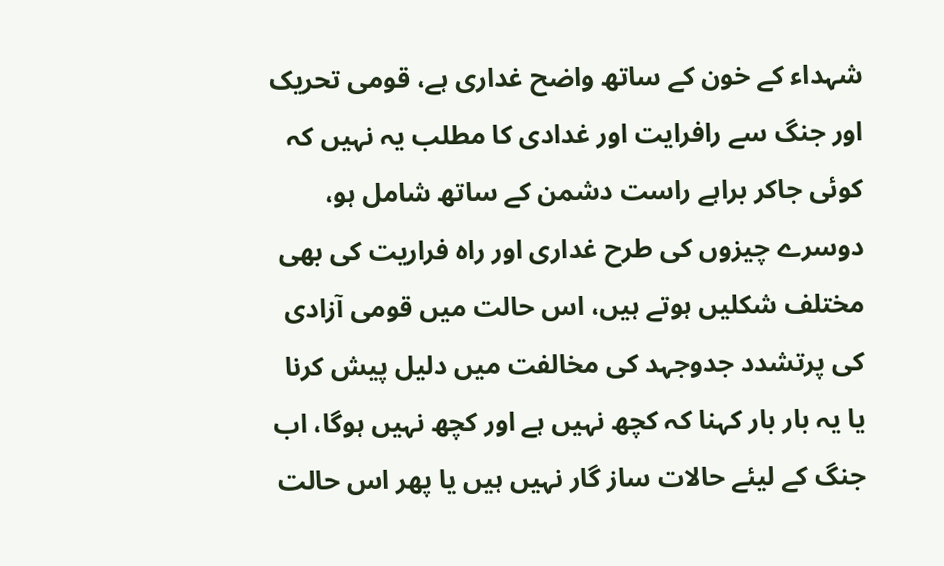شہداء کے خون کے ساتھ واضح غداری ہے، قومی تحریک اور جنگ سے رافرایت اور غدادی کا مطلب یہ نہیں کہ کوئی جاکر براہے راست دشمن کے ساتھ شامل ہو، دوسرے چیزوں کی طرح غداری اور راہ فراریت کی بھی مختلف شکلیں ہوتے ہیں، اس حالت میں قومی آزادی کی پرتشدد جدوجہد کی مخالفت میں دلیل پیش کرنا یا یہ بار بار کہنا کہ کچھ نہیں ہے اور کچھ نہیں ہوگا، اب جنگ کے لیئے حالات ساز گار نہیں ہیں یا پھر اس حالت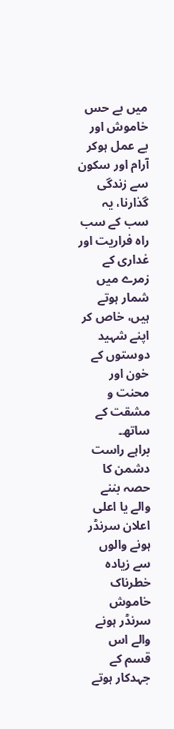میں بے حس خاموش اور بے عمل ہوکر آرام اور سکون سے زندگی گذارنا، یہ سب کے سب راہ فراریت اور غداری کے زمرے میں شمار ہوتے ہیں، خاص کر اپنے شہید دوستوں کے خون اور محنت و مشقت کے ساتھ۔
براہے راست دشمن کا حصہ بننے والے یا اعلی اعلان سرنڈر ہونے والوں سے زیادہ خطرناک خاموش سرنڈر ہونے والے اس قسم کے جہدکار ہوتے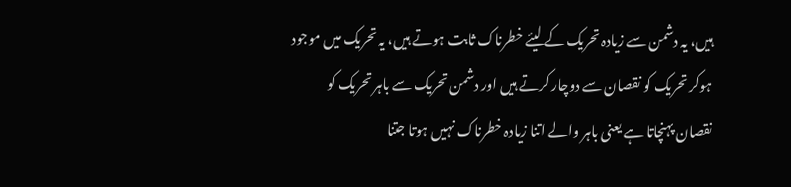ہیں، یہ دشمن سے زیادہ تحریک کے لیئے خطرناک ثابت ہوتے ہیں، یہ تحریک میں موجود ہوکر تحریک کو نقصان سے دوچار کرتے ہیں اور دشمن تحریک سے باہر تحریک کو نقصان پہنچاتا ہے یعنی باہر والے اتنا زیادہ خطرناک نہیں ہوتا جتنا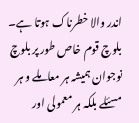اندر والا خطرناک ہوتا ہے۔
بلوچ قوم خاص طور پر بلوچ نوجوان ہمیشہ ہر معاملے و ہر مسئلے بلکہ ہر معمولی اور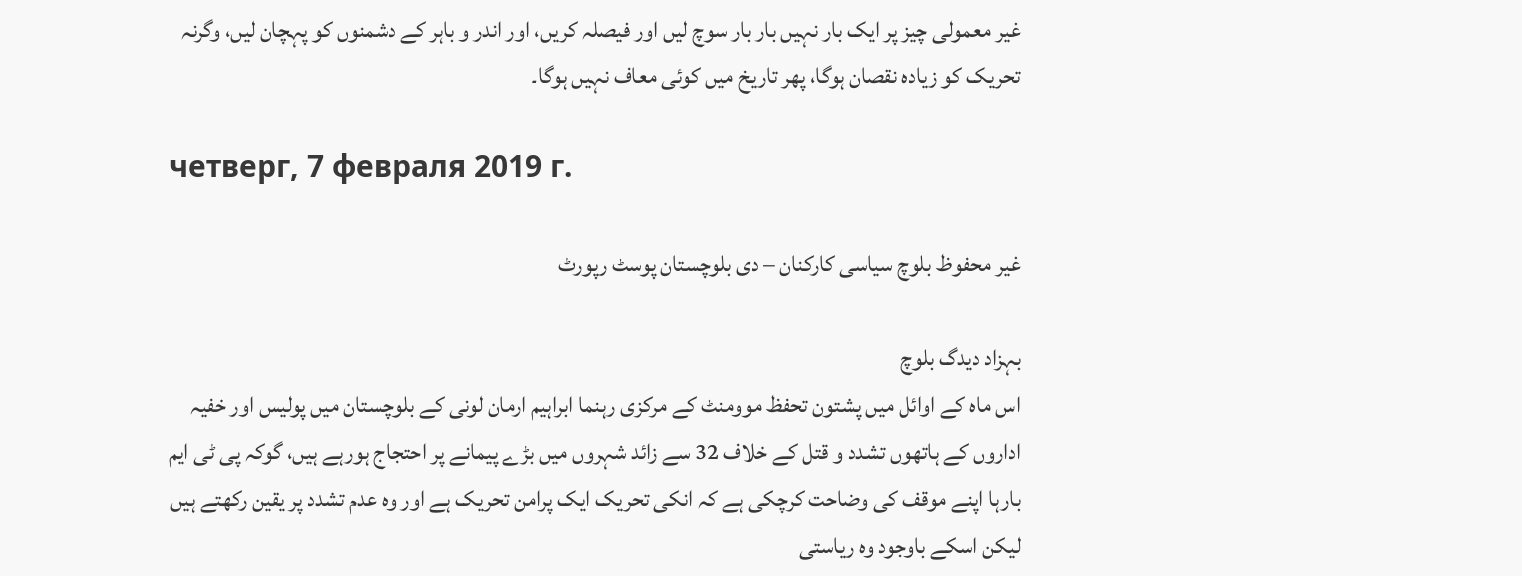غیر معمولی چیز پر ایک بار نہیں بار بار سوچ لیں اور فیصلہ کریں، اور اندر و باہر کے دشمنوں کو پہچان لیں، وگرنہ تحریک کو زیادہ نقصان ہوگا، پھر تاریخ میں کوئی معاف نہیں ہوگا۔

четверг, 7 февраля 2019 г.

غیر محفوظ بلوچ سیاسی کارکنان – دی بلوچستان پوسٹ رپورٹ

بہزاد دیدگ بلوچ
اس ماہ کے اوائل میں پشتون تحفظ موومنٹ کے مرکزی رہنما ابراہیم ارمان لونی کے بلوچستان میں پولیس اور خفیہ اداروں کے ہاتھوں تشدد و قتل کے خلاف 32 سے زائد شہروں میں بڑے پیمانے پر احتجاج ہورہے ہیں، گوکہ پی ٹی ایم بارہا اپنے موقف کی وضاحت کرچکی ہے کہ انکی تحریک ایک پرامن تحریک ہے اور وہ عدم تشدد پر یقین رکھتے ہیں لیکن اسکے باوجود وہ ریاستی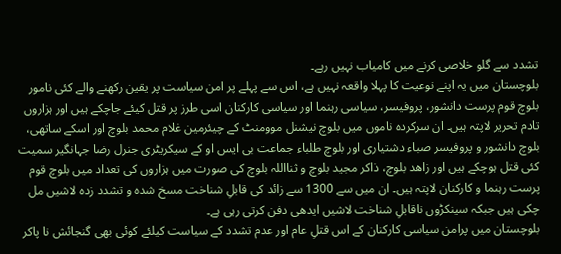تشدد سے گلو خلاصی کرنے میں کامیاب نہیں رہے۔
بلوچستان میں یہ اپنے نوعیت کا پہلا واقعہ نہیں ہے، اس سے پہلے پر امن سیاست پر یقین رکھنے والے کئی نامور بلوچ قوم پرست دانشور، پروفیسر، سیاسی رہنما اور سیاسی کارکنان اسی طرز پر قتل کیئے جاچکے ہیں اور ہزاروں تادم تحریر لاپتہ ہیں۔ ان سرکردہ ناموں میں بلوچ نیشنل موومنٹ کے چیئرمین غلام محمد بلوچ اور اسکے ساتھی، بلوچ دانشور و پروفیسر صباء دشتیاری اور بلوچ طلباء جماعت بی ایس او کے سیکریٹری جنرل رضا جہانگیر سمیت کئی قتل ہوچکے ہیں اور زاھد بلوچ، ذاکر مجید بلوچ و ثنااللہ بلوچ کی صورت میں ہزاروں کی تعداد میں بلوچ قوم پرست رہنما و کارکنان لاپتہ ہیں۔ ان میں سے 1300 سے زائد کی قابلِ شناخت مسخ شدہ و تشدد زدہ لاشیں مل چکی ہیں جبکہ سینکڑوں ناقابلِ شناخت لاشیں ایدھی دفن کرتی رہی ہے۔
بلوچستان میں پرامن سیاسی کارکنان کے اس قتلِ عام اور عدم تشدد کے سیاست کیلئے کوئی بھی گنجائش نا پاکر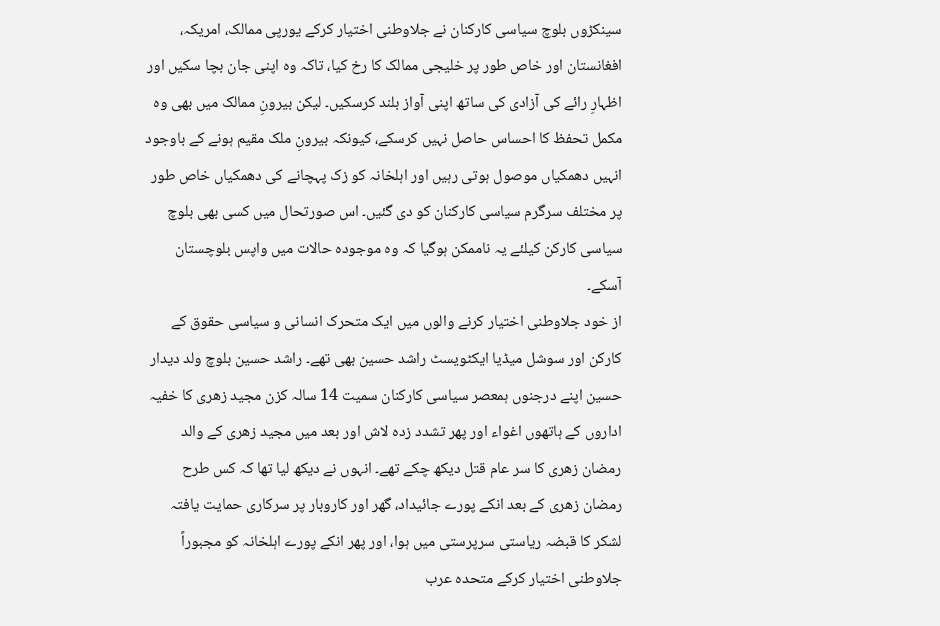سینکڑوں بلوچ سیاسی کارکنان نے جلاوطنی اختیار کرکے یورپی ممالک، امریکہ، افغانستان اور خاص طور پر خلیجی ممالک کا رخ کیا، تاکہ وہ اپنی جان بچا سکیں اور اظہارِ رائے کی آزادی کی ساتھ اپنی آواز بلند کرسکیں۔ لیکن بیرونِ ممالک میں بھی وہ مکمل تحفظ کا احساس حاصل نہیں کرسکے، کیونکہ بیرونِ ملک مقیم ہونے کے باوجود انہیں دھمکیاں موصول ہوتی رہیں اور اہلخانہ کو زک پہچانے کی دھمکیاں خاص طور پر مختلف سرگرم سیاسی کارکنان کو دی گئیں۔ اس صورتحال میں کسی بھی بلوچ سیاسی کارکن کیلئے یہ ناممکن ہوگیا کہ وہ موجودہ حالات میں واپس بلوچستان آسکے۔
از خود جلاوطنی اختیار کرنے والوں میں ایک متحرک انسانی و سیاسی حقوق کے کارکن اور سوشل میڈیا ایکٹویسٹ راشد حسین بھی تھے۔ راشد حسین بلوچ ولد دیدار حسین اپنے درجنوں ہمعصر سیاسی کارکنان سمیت 14 سالہ کزن مجید زھری کا خفیہ اداروں کے ہاتھوں اغواء اور پھر تشدد زدہ لاش اور بعد میں مجید زھری کے والد رمضان زھری کا سر عام قتل دیکھ چکے تھے۔ انہوں نے دیکھ لیا تھا کہ کس طرح رمضان زھری کے بعد انکے پورے جائیداد، گھر اور کاروبار پر سرکاری حمایت یافتہ لشکر کا قبضہ ریاستی سرپرستی میں ہوا، اور پھر انکے پورے اہلخانہ کو مجبوراً جلاوطنی اختیار کرکے متحدہ عرب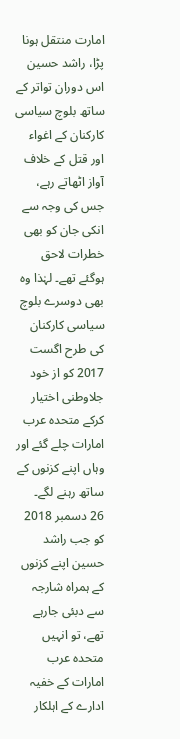امارت منتقل ہونا پڑا، راشد حسین اس دوران تواتر کے ساتھ بلوچ سیاسی کارکنان کے اغواء اور قتل کے خلاف آواز اٹھاتے رہے، جس کی وجہ سے انکی جان کو بھی خطرات لاحق ہوگئے تھے۔ لہٰذا وہ بھی دوسرے بلوچ سیاسی کارکنان کی طرح اگست 2017 کو از خود جلاوطنی اختیار کرکے متحدہ عرب امارات چلے گئے اور وہاں اپنے کزنوں کے ساتھ رہنے لگے۔
26 دسمبر 2018 کو جب راشد حسین اپنے کزنوں کے ہمراہ شارجہ سے دبئی جارہے تھے، تو انہیں متحدہ عرب امارات کے خفیہ ادارے کے اہلکار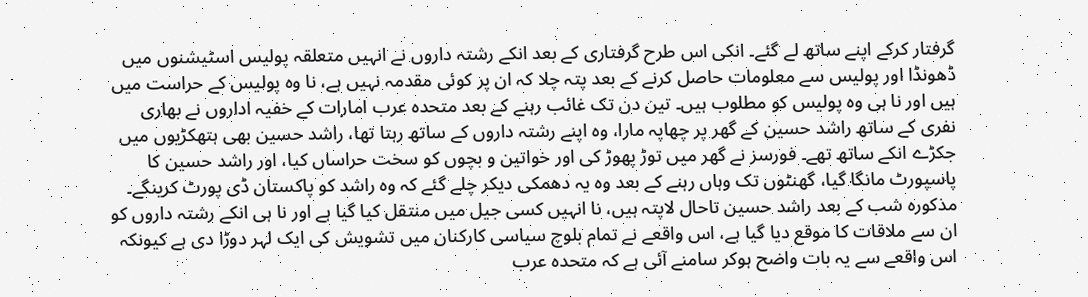گرفتار کرکے اپنے ساتھ لے گئے۔ انکی اس طرح گرفتاری کے بعد انکے رشتہ داروں نے انہیں متعلقہ پولیس اسٹیشنوں میں ڈھونڈا اور پولیس سے معلومات حاصل کرنے کے بعد پتہ چلا کہ ان پر کوئی مقدمہ نہیں ہے، نا وہ پولیس کے حراست میں ہیں اور نا ہی وہ پولیس کو مطلوب ہیں۔ تین دن تک غائب رہنے کے بعد متحدہ عرب امارات کے خفیہ اداروں نے بھاری نفری کے ساتھ راشد حسین کے گھر پر چھاپہ مارا، وہ اپنے رشتہ داروں کے ساتھ رہتا تھا، راشد حسین بھی ہتھکڑیوں میں جکڑے انکے ساتھ تھے۔ فورسز نے گھر میں توڑ پھوڑ کی اور خواتین و بچوں کو سخت حراساں کیا، اور راشد حسین کا پاسپورٹ مانگا گیا، گھنٹوں تک وہاں رہنے کے بعد وہ یہ دھمکی دیکر چلے گئے کہ وہ راشد کو پاکستان ڈی پورٹ کرینگے۔
مذکورہ شب کے بعد راشد حسین تاحال لاپتہ ہیں، نا انہیں کسی جیل میں منتقل کیا گیا ہے اور نا ہی انکے رشتہ داروں کو ان سے ملاقات کا موقع دیا گیا ہے، اس واقعے نے تمام بلوچ سیاسی کارکنان میں تشویش کی ایک لہر دوڑا دی ہے کیونکہ اس واقعے سے یہ بات واضح ہوکر سامنے آئی ہے کہ متحدہ عرب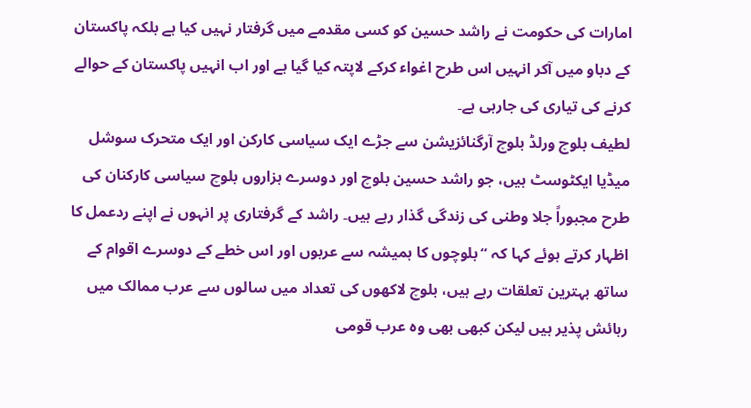امارات کی حکومت نے راشد حسین کو کسی مقدمے میں گرفتار نہیں کیا ہے بلکہ پاکستان کے دباو میں آکر انہیں اس طرح اغواء کرکے لاپتہ کیا گیا ہے اور اب انہیں پاکستان کے حوالے کرنے کی تیاری کی جارہی ہے۔
لطیف بلوچ ورلڈ بلوچ آرگنائزیشن سے جڑے ایک سیاسی کارکن اور ایک متحرک سوشل میڈیا ایکٹوسٹ ہیں، جو راشد حسین بلوچ اور دوسرے ہزاروں بلوچ سیاسی کارکنان کی طرح مجبوراً جلا وطنی کی زندگی گذار رہے ہیں۔ راشد کے گرفتاری پر انہوں نے اپنے ردعمل کا اظہار کرتے ہوئے کہا کہ “بلوچوں کا ہمیشہ سے عربوں اور اس خطے کے دوسرے اقوام کے ساتھ بہترین تعلقات رہے ہیں، بلوچ لاکھوں کی تعداد میں سالوں سے عرب ممالک میں رہائش پذیر ہیں لیکن کبھی بھی وہ عرب قومی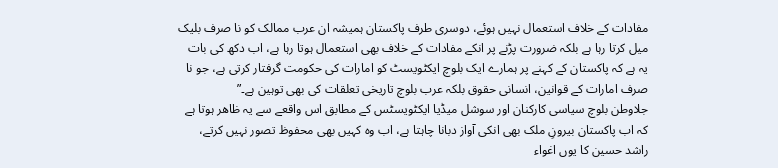مفادات کے خلاف استعمال نہیں ہوئے، دوسری طرف پاکستان ہمیشہ ان عرب ممالک کو نا صرف بلیک میل کرتا رہا ہے بلکہ ضرورت پڑنے پر انکے مفادات کے خلاف بھی استعمال ہوتا رہا ہے، اب دکھ کی بات یہ ہے کہ پاکستان کے کہنے پر ہمارے ایک بلوچ ایکٹویسٹ کو امارات کی حکومت گرفتار کرتی ہے، جو نا صرف امارات کے قوانین، انسانی حقوق بلکہ عرب بلوچ تاریخی تعلقات کی بھی توہین ہے۔”
جلاوطن بلوچ سیاسی کارکنان اور سوشل میڈیا ایکٹویسٹس کے مطابق اس واقعے سے یہ ظاھر ہوتا ہے کہ اب پاکستان بیرونِ ملک بھی انکی آواز دبانا چاہتا ہے، اب وہ کہیں بھی محفوظ تصور نہیں کرتے، راشد حسین کا یوں اغواء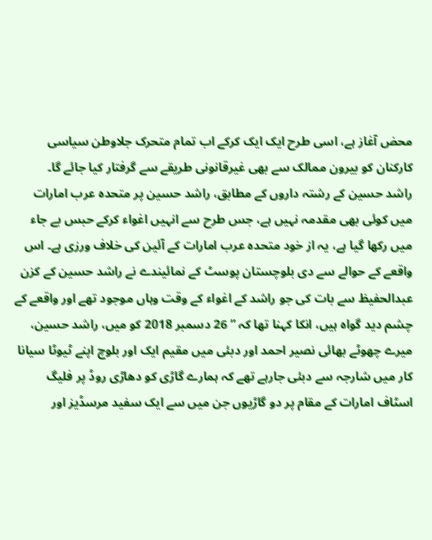محض آغاز ہے، اسی طرح ایک ایک کرکے اب تمام متحرک جلاوطن سیاسی کارکنان کو بیرون ممالک سے بھی غیرقانونی طریقے سے گرفتار کیا جائے گا۔
راشد حسین کے رشتہ داروں کے مطابق، راشد حسین پر متحدہ عرب امارات میں کوئی بھی مقدمہ نہیں ہے، جس طرح سے انہیں اغواء کرکے حبس بے جاء میں رکھا گیا ہے، یہ از خود متحدہ عرب امارات کے آئین کی خلاف ورزی ہے۔ اس واقعے کے حوالے سے دی بلوچستان پوسٹ کے نمائیندے نے راشد حسین کے کزن عبدالحفیظ سے بات کی جو راشد کے اغواء کے وقت وہاں موجود تھے اور واقعے کے چشم دید گواہ ہیں، انکا کہنا تھا کہ ” 26 دسمبر 2018 کو میں، راشد حسین، میرے چھوٹے بھائی نصیر احمد اور دبئی میں مقیم ایک اور بلوچ اپنے ٹیوٹا سیانا کار میں شارجہ سے دبئی جارہے تھے کہ ہمارے گاڑی کو دھاڑی روڈ پر فلیگ اسٹاف امارات کے مقام پر دو گاڑیوں جن میں سے ایک سفید مرسڈیز اور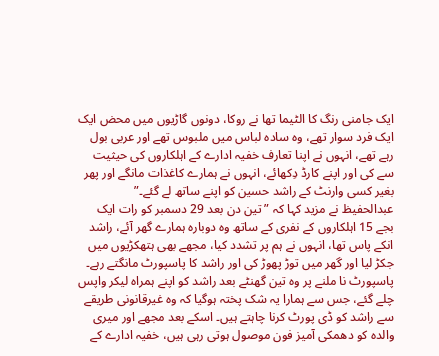ایک جامنی رنگ کا الٹیما تھا نے روکا، دونوں گاڑیوں میں محض ایک ایک فرد سوار تھے، وہ سادہ لباس میں ملبوس تھے اور عربی بول رہے تھے، انہوں نے اپنا تعارف خفیہ ادارے کے اہلکاروں کی حیثیت سے کی اور اپنے کارڈ دِکھائے، انہوں نے ہمارے کاغذات مانگے اور پھر بغیر کسی وارنٹ کے راشد حسین کو اپنے ساتھ لے گئے۔”
عبدالحفیظ نے مزید کہا کہ ” تین دن بعد 29 دسمبر کو رات ایک بجے 15 اہلکاروں کے نفری کے ساتھ وہ دوبارہ ہمارے گھر آئے، راشد انکے پاس تھا، انہوں نے ہم پر تشدد کیا، مجھے بھی ہتھکڑیوں میں جکڑ لیا اور گھر میں توڑ پھوڑ کی اور راشد کا پاسپورٹ مانگتے رہے۔ پاسپورٹ نا ملنے پر وہ تین گھنٹے بعد راشد کو اپنے ہمراہ لیکر واپس چلے گئے، جس سے ہمارا یہ شک پختہ ہوگیا کہ وہ غیرقانونی طریقے سے راشد کو ڈی پورٹ کرنا چاہتے ہیں۔ اسکے بعد مجھے اور میری والدہ کو دھمکی آمیز فون موصول ہوتی رہی ہیں، خفیہ ادارے کے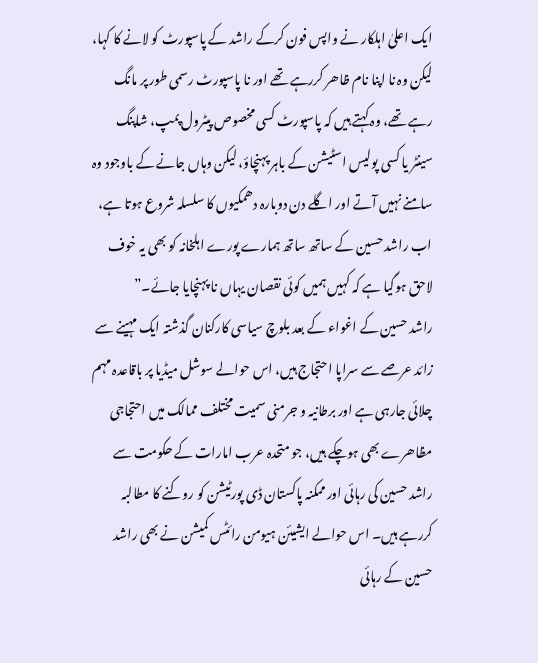ایک اعلیٰ اہلکار نے واپس فون کرکے راشد کے پاسپورٹ کو لانے کا کہا، لیکن وہ نا اپنا نام ظاھر کررہے تھے اور نا پاسپورٹ رسمی طور پر مانگ رہے تھے، وہ کہتے ہیں کہ پاسپورٹ کسی مخصوص پیٹرول پمپ، شاپنگ سینٹر یا کسی پولیس اسٹیشن کے باہر پہنچاؤ، لیکن وہاں جانے کے باوجود وہ سامنے نہیں آتے اور اگلے دن دوبارہ دھمکیوں کا سلسلہ شروع ہوتا ہے، اب راشد حسین کے ساتھ ساتھ ہمارے پورے اہلخانہ کو بھی یہ خوف لاحق ہوگیا ہے کہ کہیں ہمیں کوئی نقصان یہاں نا پہنچایا جائے۔”
راشد حسین کے اغواء کے بعد بلوچ سیاسی کارکنان گذشتہ ایک مہینے سے زائد عرصے سے سراپا احتجاج ہیں، اس حوالے سوشل میڈیا پر باقاعدہ مہم چلائی جارہی ہے اور برطانیہ و جرمنی سمیت مختلف ممالک میں احتجاجی مظاھرے بھی ہوچکے ہیں، جو متحدہ عرب امارات کے حکومت سے راشد حسین کی رہائی اور ممکنہ پاکستان ڈی پورٹیشن کو روکنے کا مطالبہ کررہے ہیں۔ اس حوالے ایشیئن ہیومن رائٹس کمیشن نے بھی راشد حسین کے رہائی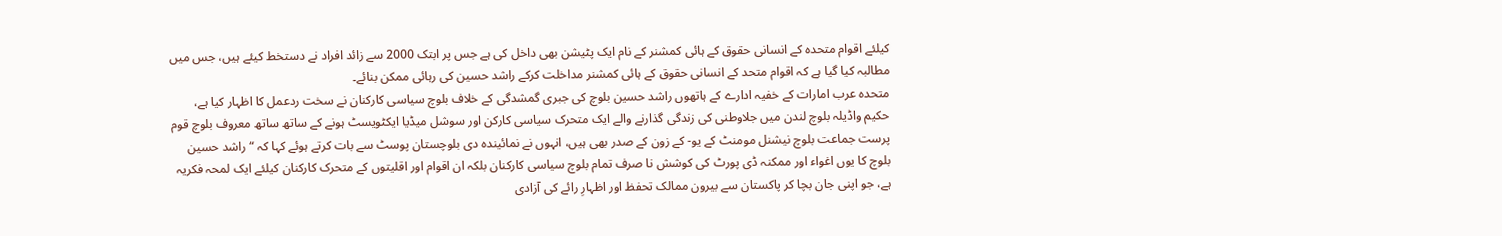کیلئے اقوام متحدہ کے انسانی حقوق کے ہائی کمشنر کے نام ایک پٹیشن بھی داخل کی ہے جس پر ابتک 2000 سے زائد افراد نے دستخط کیئے ہیں، جس میں مطالبہ کیا گیا ہے کہ اقوام متحد کے انسانی حقوق کے ہائی کمشنر مداخلت کرکے راشد حسین کی رہائی ممکن بنائے۔
متحدہ عرب امارات کے خفیہ ادارے کے ہاتھوں راشد حسین بلوچ کی جبری گمشدگی کے خلاف بلوچ سیاسی کارکنان نے سخت ردعمل کا اظہار کیا ہے، حکیم واڈیلہ بلوچ لندن میں جلاوطنی کی زندگی گذارنے والے ایک متحرک سیاسی کارکن اور سوشل میڈیا ایکٹویسٹ ہونے کے ساتھ ساتھ معروف بلوچ قوم پرست جماعت بلوچ نیشنل مومنٹ کے یو- کے زون کے صدر بھی ہیں، انہوں نے نمائیندہ دی بلوچستان پوسٹ سے بات کرتے ہوئے کہا کہ “راشد حسین بلوچ کا یوں اغواء اور ممکنہ ڈی پورٹ کی کوشش نا صرف تمام بلوچ سیاسی کارکنان بلکہ ان اقوام اور اقلیتوں کے متحرک کارکنان کیلئے ایک لمحہ فکریہ ہے، جو اپنی جان بچا کر پاکستان سے بیرون ممالک تحفظ اور اظہارِ رائے کی آزادی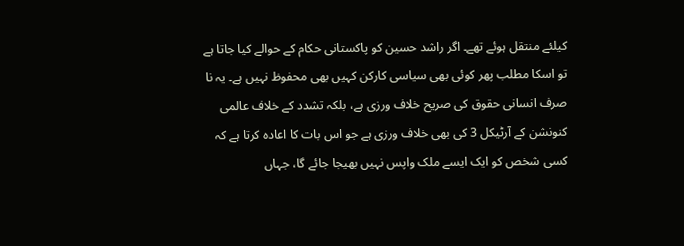کیلئے منتقل ہوئے تھے۔ اگر راشد حسین کو پاکستانی حکام کے حوالے کیا جاتا ہے تو اسکا مطلب پھر کوئی بھی سیاسی کارکن کہیں بھی محفوظ نہیں ہے۔ یہ نا صرف انسانی حقوق کی صریح خلاف ورزی ہے، بلکہ تشدد کے خلاف عالمی کنونشن کے آرٹیکل 3 کی بھی خلاف ورزی ہے جو اس بات کا اعادہ کرتا ہے کہ کسی شخص کو ایک ایسے ملک واپس نہیں بھیجا جائے گا، جہاں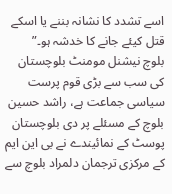اسے تشدد کا نشانہ بننے یا اسکے قتل کیئے جانے کا خدشہ ہو۔”
بلوچ نیشنل مومنٹ بلوچستان کی سب سے بڑی قوم پرست سیاسی جماعت ہے، راشد حسین بلوچ کے مسئلے پر دی بلوچستان پوسٹ کے نمائیندے نے بی این ایم کے مرکزی ترجمان دلمراد بلوچ سے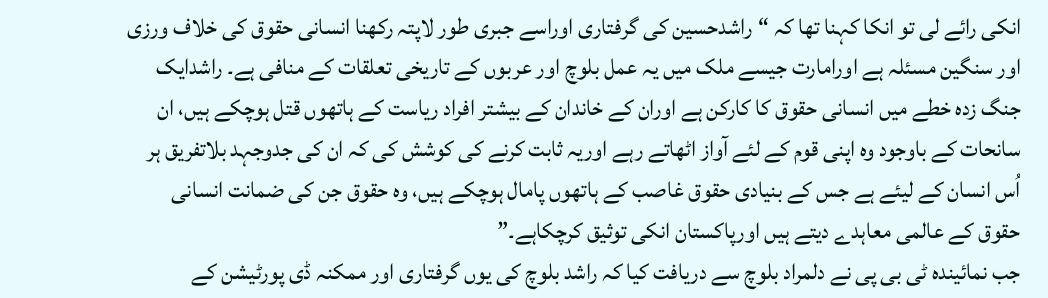انکی رائے لی تو انکا کہنا تھا کہ “راشدحسین کی گرفتاری اوراسے جبری طور لاپتہ رکھنا انسانی حقوق کی خلاف ورزی اور سنگین مسئلہ ہے اورامارت جیسے ملک میں یہ عمل بلوچ اور عربوں کے تاریخی تعلقات کے منافی ہے۔ راشدایک جنگ زدہ خطے میں انسانی حقوق کا کارکن ہے اوران کے خاندان کے بیشتر افراد ریاست کے ہاتھوں قتل ہوچکے ہیں، ان سانحات کے باوجود وہ اپنی قوم کے لئے آواز اٹھاتے رہے اوریہ ثابت کرنے کی کوشش کی کہ ان کی جدوجہد بلاتفریق ہر اُس انسان کے لیئے ہے جس کے بنیادی حقوق غاصب کے ہاتھوں پامال ہوچکے ہیں، وہ حقوق جن کی ضمانت انسانی حقوق کے عالمی معاہدے دیتے ہیں اورپاکستان انکی توثیق کرچکاہے۔”
جب نمائیندہ ٹی بی پی نے دلمراد بلوچ سے دریافت کیا کہ راشد بلوچ کی یوں گرفتاری اور ممکنہ ڈی پورٹیشن کے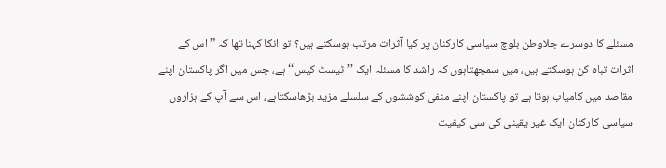مسئلے کا دوسرے جلاوطن بلوچ سیاسی کارکنان پر کیا آثرات مرتب ہوسکتے ہیں؟ تو انکا کہنا تھا کہ ” اس کے اثرات تباہ کن ہوسکتے ہیں، میں سمجھتاہوں کہ راشد کا مسئلہ ایک ’’ٹیسٹ کیس‘‘ہے، جس میں اگر پاکستان اپنے مقاصد میں کامیاب ہوتا ہے تو پاکستان اپنے منفی کوششوں کے سلسلے مزید بڑھاسکتاہے، اس سے آپ کے ہزاروں سیاسی کارکنان ایک غیر یقینی کی سی کیفیت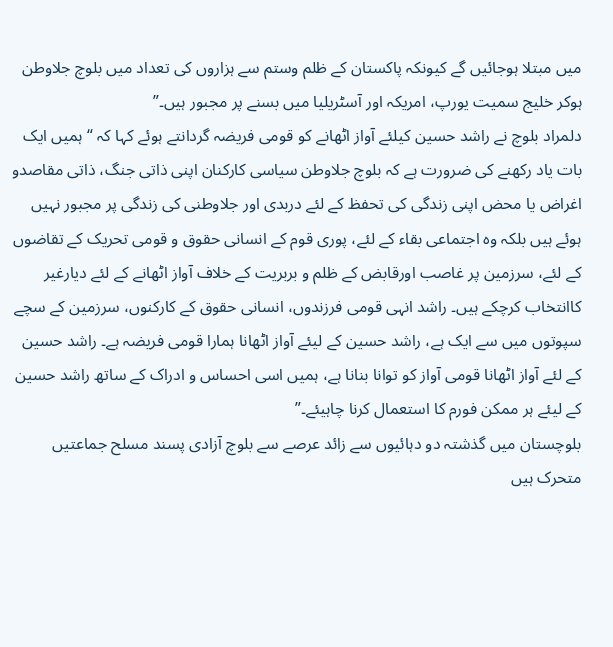میں مبتلا ہوجائیں گے کیونکہ پاکستان کے ظلم وستم سے ہزاروں کی تعداد میں بلوچ جلاوطن ہوکر خلیج سمیت یورپ، امریکہ اور آسٹریلیا میں بسنے پر مجبور ہیں۔”
دلمراد بلوچ نے راشد حسین کیلئے آواز اٹھانے کو قومی فریضہ گردانتے ہوئے کہا کہ “ہمیں ایک بات یاد رکھنے کی ضرورت ہے کہ بلوچ جلاوطن سیاسی کارکنان اپنی ذاتی جنگ، ذاتی مقاصدو اغراض یا محض اپنی زندگی کی تحفظ کے لئے دربدی اور جلاوطنی کی زندگی پر مجبور نہیں ہوئے ہیں بلکہ وہ اجتماعی بقاء کے لئے، پوری قوم کے انسانی حقوق و قومی تحریک کے تقاضوں کے لئے، سرزمین پر غاصب اورقابض کے ظلم و بربریت کے خلاف آواز اٹھانے کے لئے دیارغیر کاانتخاب کرچکے ہیں۔ راشد انہی قومی فرزندوں، انسانی حقوق کے کارکنوں، سرزمین کے سچے سپوتوں میں سے ایک ہے، راشد حسین کے لیئے آواز اٹھانا ہمارا قومی فریضہ ہے۔ راشد حسین کے لئے آواز اٹھانا قومی آواز کو توانا بنانا ہے، ہمیں اسی احساس و ادراک کے ساتھ راشد حسین کے لیئے ہر ممکن فورم کا استعمال کرنا چاہیئے۔”
بلوچستان میں گذشتہ دو دہائیوں سے زائد عرصے سے بلوچ آزادی پسند مسلح جماعتیں متحرک ہیں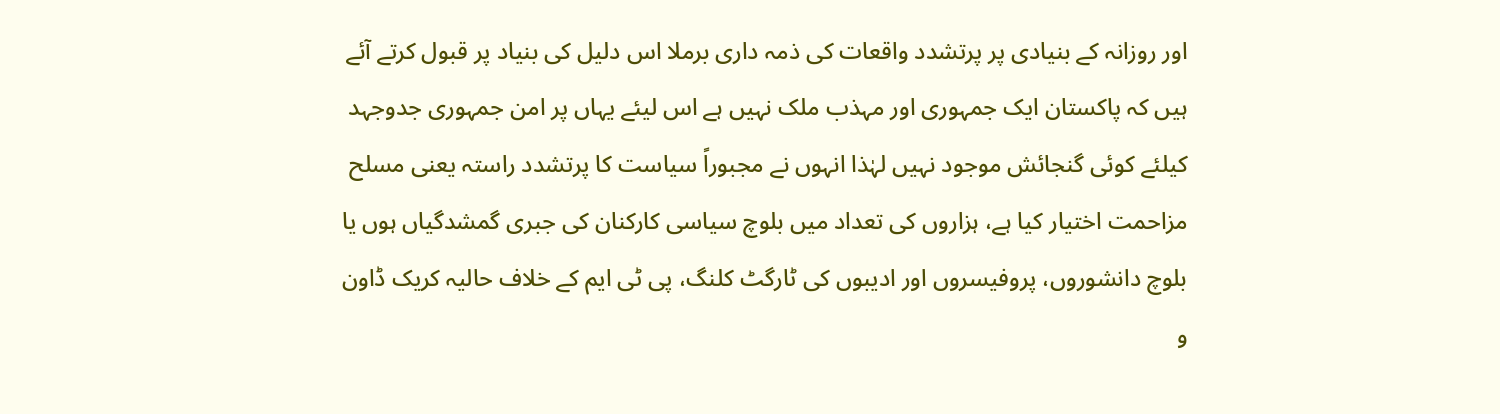اور روزانہ کے بنیادی پر پرتشدد واقعات کی ذمہ داری برملا اس دلیل کی بنیاد پر قبول کرتے آئے ہیں کہ پاکستان ایک جمہوری اور مہذب ملک نہیں ہے اس لیئے یہاں پر امن جمہوری جدوجہد کیلئے کوئی گنجائش موجود نہیں لہٰذا انہوں نے مجبوراً سیاست کا پرتشدد راستہ یعنی مسلح مزاحمت اختیار کیا ہے، ہزاروں کی تعداد میں بلوچ سیاسی کارکنان کی جبری گمشدگیاں ہوں یا بلوچ دانشوروں، پروفیسروں اور ادیبوں کی ٹارگٹ کلنگ، پی ٹی ایم کے خلاف حالیہ کریک ڈاون و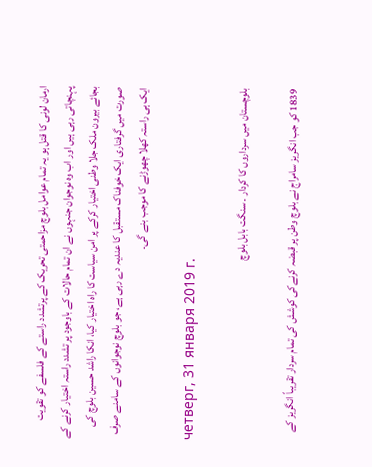ارمان لونی کا قتل ہو یہ تمام عوامل بلوچ مزاحمتی تحریک کے پرتشدد راستے کے فلسفے کو تقویت پہنچاتی رہی ہیں اور اب وہ نوجوان جنہوں نے ان تمام حالات کے باوجود پر تشدد راستہ اختیار کرنے کے بجائے بیرون ملک جلا وطنی اختیار کرکے پر امن سیاست کا راہ اختیار کیا، انکا راشد حسین بلوچ کی صورت میں گرفتاری ایک خوفناک مستقبل کا عندیہ دے رہی ہے، جو بلوچ نوجوانوں کے سامنے صرف ایک ہی راستہ کھلا چھوڑنے کا موجب بنے گی۔

четверг, 31 января 2019 г.

بلوچستان میں سرداروں کا کردار ۔ سنگت بابل بلوچ

1839 کو جب انگريز سامراج نے بلوچ وطن پر قبضہ کرنےکی کوشش کی تمام سردار تقریباً انگريز کے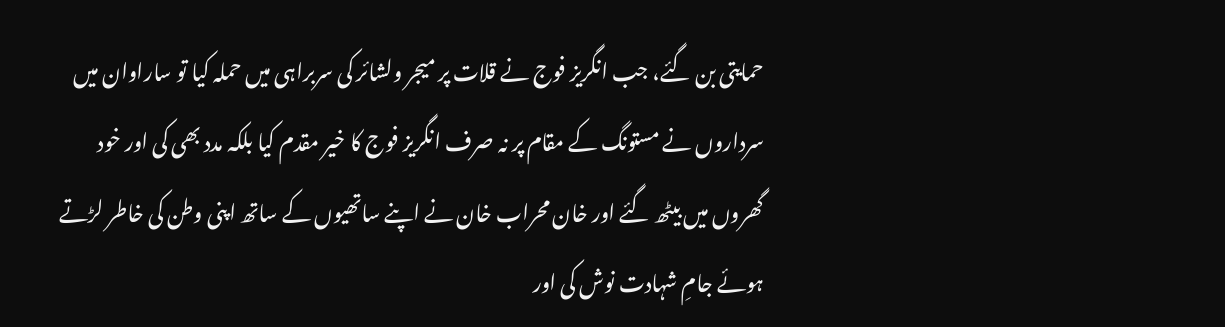حمایتی بن گئے، جب انگريز فوج نے قلات پر میجر ولشائر کی سربراہی میں حملہ کیا تو ساراوان میں سرداروں نے مستونگ کے مقام پر نہ صرف انگریز فوج کا خیر مقدم کیا بلکہ مدد بھی کی اور خود گھروں میں بیٹھ گئے اور خان محراب خان نے اپنے ساتھیوں کے ساتھ اپنی وطن کی خاطر لڑتے ہوئے جامِ شہادت نوش کی اور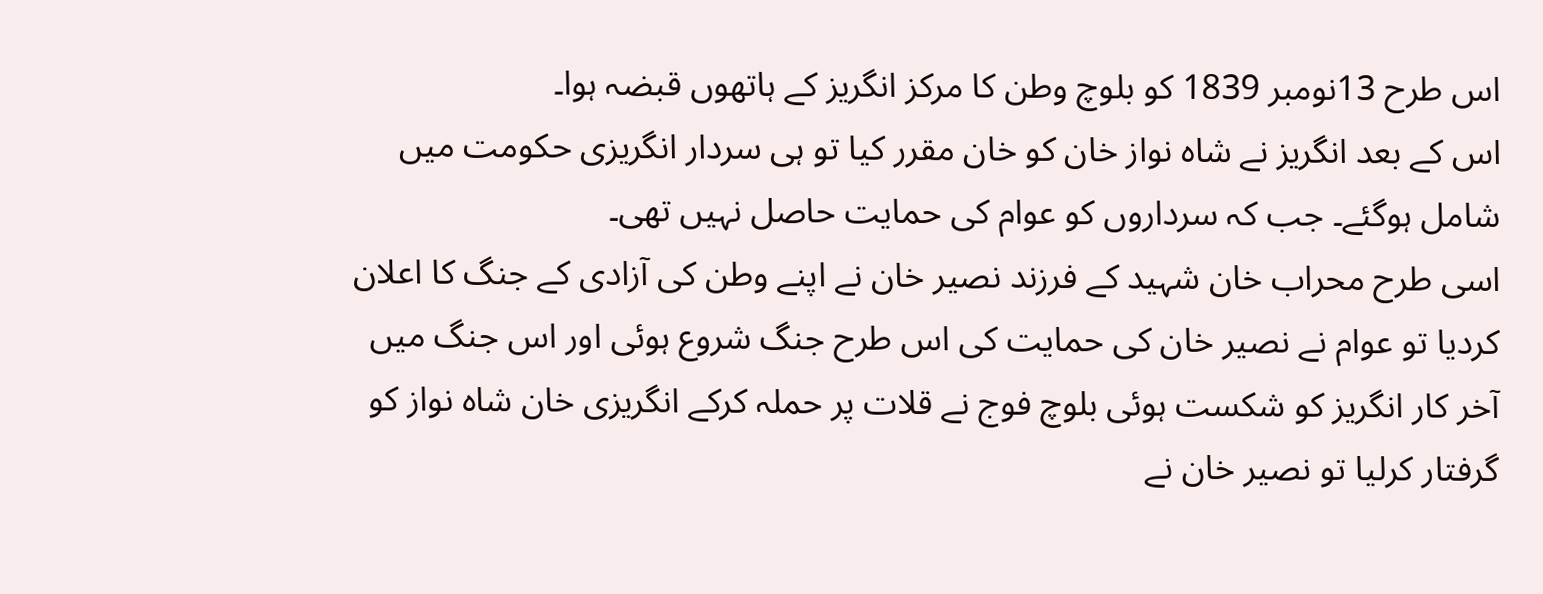اس طرح 13نومبر 1839 کو بلوچ وطن کا مرکز انگریز کے ہاتھوں قبضہ ہوا۔
اس کے بعد انگريز نے شاہ نواز خان کو خان مقرر کیا تو ہی سردار انگريزی حکومت میں شامل ہوگئے۔ جب کہ سرداروں کو عوام کی حمایت حاصل نہیں تھی۔
اسی طرح محراب خان شہید کے فرزند نصیر خان نے اپنے وطن کی آزادی کے جنگ کا اعلان کردیا تو عوام نے نصیر خان کی حمایت کی اس طرح جنگ شروع ہوئی اور اس جنگ میں آخر کار انگریز کو شکست ہوئی بلوچ فوج نے قلات پر حملہ کرکے انگريزی خان شاہ نواز کو گرفتار کرلیا تو نصیر خان نے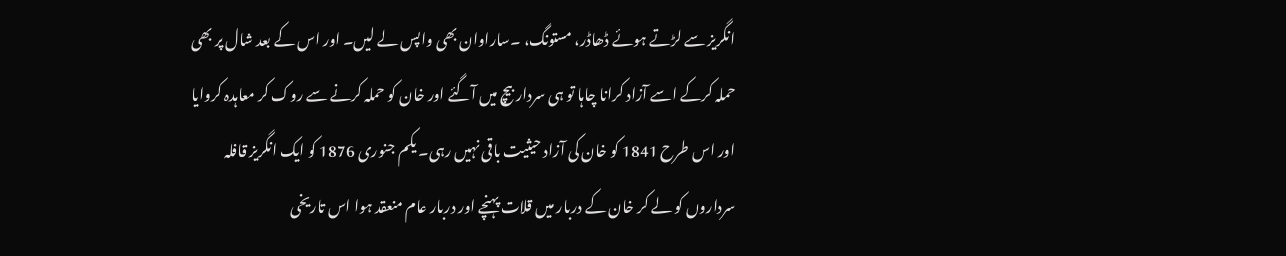انگريز سے لڑتے ہوئے ڈھاڈر، مستونگ، ۔ساراوان بھی واپس لے لیں۔ اور اس کے بعد شال پر بھی حملہ کرکے اسے آزاد کرانا چاہا تو ہی سردار بیچ میں آگئے اور خان کو حملہ کرنے سے روک کر معاہدہ کروایا اور اس طرح 1841 کو خان کی آزاد حیثیت باقی نہیں رہی۔ یکم جنوری 1876 کو ایک انگريز قافلہ سرداروں کو لے کر خان کے دربار میں قلات پہنچے اور دربار عام منعقد ہوا اس تاریخی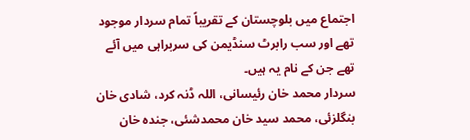اجتماع میں بلوچستان کے تقریباً تمام سردار موجود تھے اور سب رابرٹ سنڈیمن کی سربراہی میں آئے تھے جن کے نام یہ ہیں۔
سردار محمد خان رئیسانی، اللہ ڈنہ کرد، شادی خان بنگلزئی، محمد سید خان محمدشئی، جندہ خان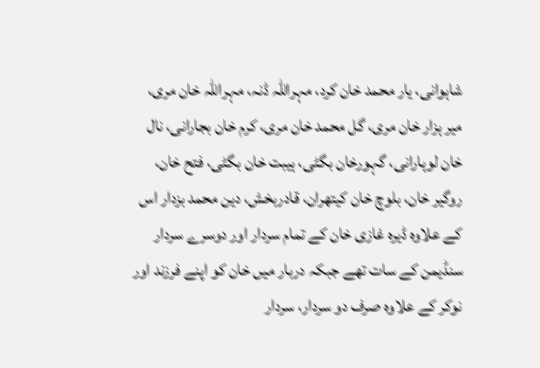شاہوانی، یار محمد خان کرد، مہراللہ ڈنہ، مہراللہ خان مری، میر ہزار خان مری، گل محمد خان مری، کرم خان بجارانی، نال خان لوہارانی، گہورخان بگٹی، ہیبت خان بگٹی، فتح خان، روگیر خان، بلوچ خان کیتھران، قادربخش، دین محمد بزدار اس کے علاوہ ڈیرہ غازی خان کے تمام سردار اور دوسرے سردار سنڈیمن کے سات تھے جبکہ دربار میں خان کو اپنے فرزند اور نوکر کے علاوہ صرف دو سردار، سردار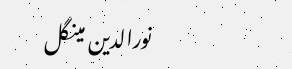نورالدین مینگل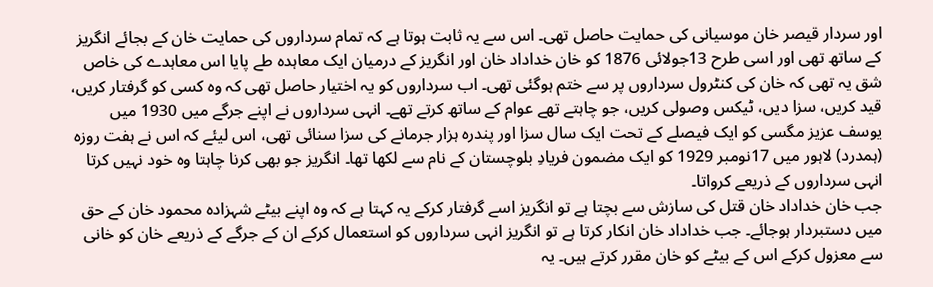اور سردار قیصر خان موسیانی کی حمایت حاصل تھی۔ اس سے یہ ثابت ہوتا ہے کہ تمام سرداروں کی حمایت خان کے بجائے انگريز کے ساتھ تھی اور اسی طرح 13جولائی 1876 کو خان خداداد خان اور انگريز کے درمیان ایک معاہدہ طے پایا اس معاہدے کی خاص شق یہ تھی کہ خان کی کنٹرول سرداروں پر سے ختم ہوگئی تھی۔ اب سرداروں کو یہ اختیار حاصل تھی کہ وہ کسی کو گرفتار کریں، قید کریں، سزا دیں، ٹیکس وصولی کریں، جو چاہتے تھے عوام کے ساتھ کرتے تھے۔ انہی سرداروں نے اپنے جرگے میں 1930 میں یوسف عزیز مگسی کو ایک فیصلے کے تحت ایک سال سزا اور پندرہ ہزار جرمانے کی سزا سنائی تھی، اس لیئے کہ اس نے ہفت روزہ (ہمدرد) لاہور میں 17نومبر 1929 کو ایک مضمون فریادِ بلوچستان کے نام سے لکھا تھا۔ انگریز جو بھی کرنا چاہتا وہ خود نہیں کرتا انہی سرداروں کے ذریعے کرواتا۔
جب خان خداداد خان قتل کی سازش سے بچتا ہے تو انگریز اسے گرفتار کرکے یہ کہتا ہے کہ وہ اپنے بیٹے شہزاده محمود خان کے حق میں دستبردار ہوجائے۔ جب خداداد خان انکار کرتا ہے تو انگریز انہی سرداروں کو استعمال کرکے ان کے جرگے کے ذریعے خان کو خانی سے معزول کرکے اس کے بیٹے کو خان مقرر کرتے ہیں۔ یہ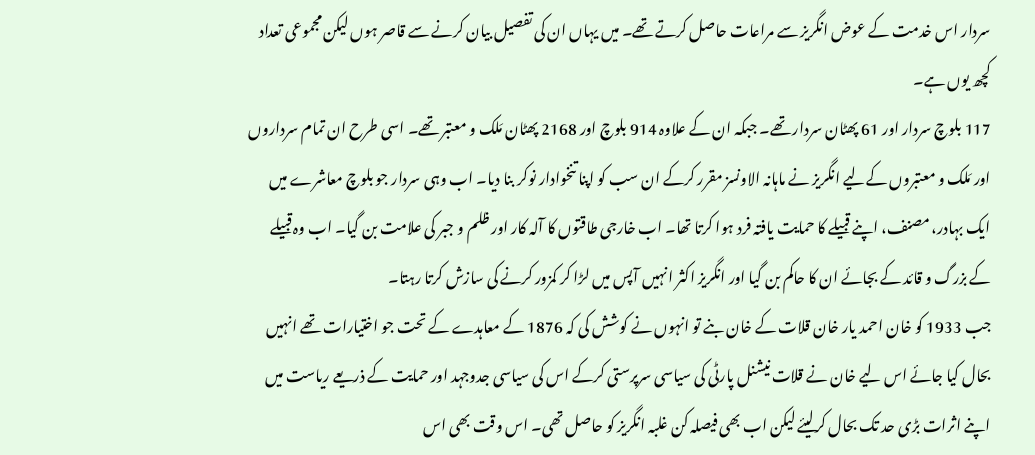سردار اس خدمت کے عوض انگریز سے مراعات حاصل کرتے تھے۔ میں یہاں ان کی تفصیل بیان کرنے سے قاصر ہوں لیکن مجموعی تعداد کچھ یوں ہے۔
117 بلوچ سردار اور 61 پھٹان سردار تھے۔ جبکہ ان کے علاوہ 914 بلوچ اور 2168 پھٹان مَلک و معتبر تھے۔ اسی طرح ان تمام سرداروں اور مَلک و معتبروں کےلیے انگریز نے ماہانہ الاونسز مقرر کرکے ان سب کو اپنا تنخوادار نوکر بنا دیا۔ اب وہی سردار جو بلوچ معاشرے میں ایک بہادر، مصنف، اپنے قبیلے کا حمایت یافتہ فرد ہوا کرتا تھا۔ اب خارجی طاقتوں کا آلہ کار اور ظلم و جبر کی علامت بن گیا۔ اب وہ قبیلے کے بزرگ و قائد کے بجائے ان کا حاکم بن گیا اور انگریز اکثر انہیں آپس میں لڑا کر کمزور کرنے کی سازش کرتا رہتا۔
جب 1933 کو خان احمد یار خان قلات کے خان بنے تو انہوں نے کوشش کی کہ 1876 کے معاہدے کے تحت جو اختیارات تھے انہیں بحال کیا جائے اس لیے خان نے قلات نیشنل پارٹی کی سیاسی سرپرستی کرکے اس کی سیاسی جدوجہد اور حمایت کے ذریعے ریاست میں اپنے اثرات بڑی حد تک بحال کرلیئے لیکن اب بھی فیصلہ کن غلبہ انگریز کو حاصل تھی۔ اس وقت بھی اس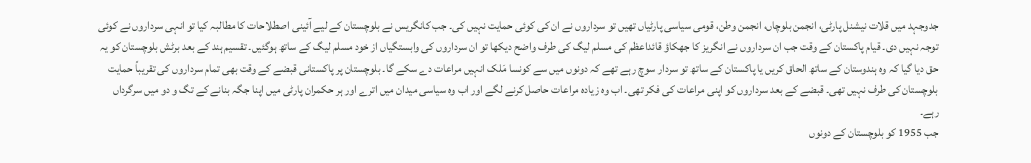جدوجہد میں قلات نیشنل پارٹی، انجمن بلوچاں، انجمن وطن، قومی سیاسی پارٹیاں تھیں تو سرداروں نے ان کی کوئی حمایت نہیں کی۔ جب کانگریس نے بلوچستان کے لیے آئینی اصطلاحات کا مطالبہ کیا تو انہی سرداروں نے کوئی توجہ نہیں دی۔ قیام پاکستان کے وقت جب ان سرداروں نے انگریز کا جھکاؤ قائداعظم کی مسلم لیگ کی طرف واضح دیکھا تو ان سرداروں کی وابستگیاں از خود مسلم لیگ کے ساتھ ہوگئیں۔ تقسیم ہند کے بعد برٹش بلوچستان کو یہ حق دیا گیا کہ وہ ہندوستان کے ساتھ الحاق کریں یا پاکستان کے ساتھ تو سردار سوچ رہے تھے کہ دونوں میں سے کونسا مَلک انہیں مراعات دے سکے گا۔ بلوچستان پر پاکستانی قبضے کے وقت بھی تمام سرداروں کی تقریباً حمایت بلوچستان کی طرف نہیں تھی۔ قبضے کے بعد سرداروں کو اپنی مراعات کی فکر تھی۔ اب وہ زیادہ مراعات حاصل کرنے لگے اور اب وہ سیاسی میدان میں اترے اور ہر حکمران پارٹی میں اپنا جگہ بنانے کے تگ و دو میں سرگرداں رہے۔
جب 1955 کو بلوچستان کے دونوں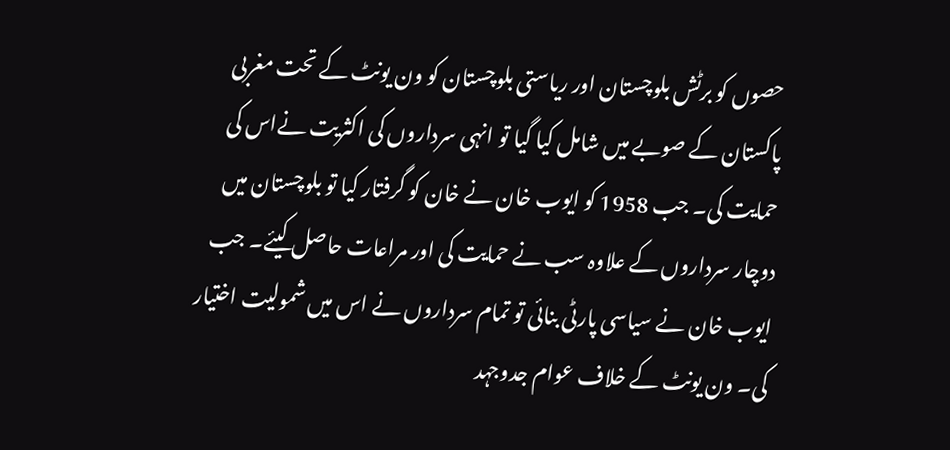حصوں کو برٹش بلوچستان اور ریاستی بلوچستان کو ون یونٹ کے تحت مغربی پاکستان کے صوبے میں شامل کیا گیا تو انہی سرداروں کی اکثریت نےاس کی حمایت کی۔ جب 1958 کو ایوب خان نے خان کو گرفتار کیا تو بلوچستان میں دوچار سرداروں کے علاوہ سب نے حمایت کی اور مراعات حاصل کیئے۔ جب ایوب خان نے سیاسی پارٹی بنائی تو تمام سرداروں نے اس میں شمولیت اختیار کی۔ ون یونٹ کے خلاف عوام جدوجہد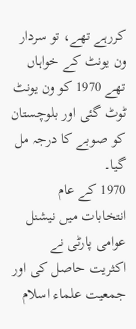کررہے تھے، تو سردار ون یونٹ کے خواہاں تھے 1970 کو ون یونٹ ٹوٹ گئی اور بلوچستان کو صوبے کا درجہ مل گیا۔
1970 کے عام انتخابات میں نیشنل عوامی پارٹی نے اکثریت حاصل کی اور جمعیت علماء اسلام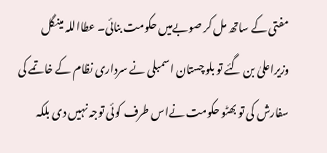مفتی کے ساتھ مل کر صوبےمیں حکومت بنائی۔ عطااللہ مینگل وزیراعلیٰ بن گئے تو بلوچستان اسمبلی نے سرداری نظام کے خاتمے کی سفارش کی تو بھٹو حکومت نےاس طرف کوئی توجہ نہیں دی بلکہ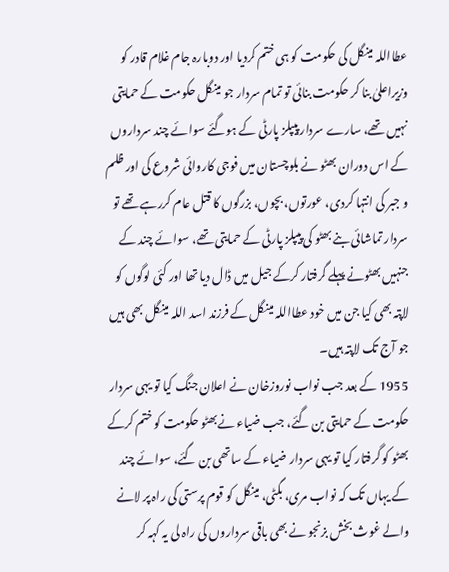عطااللہ مینگل کی حکومت کو ہی ختم کردیا اور دوبارہ جام غلام قادر کو وزیراعلیٰ بنا کر حکومت بنائی تو تمام سردار جو مینگل حکومت کے حمایتی نہیں تھے، سارے سردار پیپلز پارٹی کے ہوگئے سوائے چند سرداروں کے اس دوران بھٹو نے بلوچستان میں فوجی کاروائی شروع کی اور ظلم و جبر کی انتہا کردی، عورتوں، بچوں، بزرگوں کا قتل عام کررہے تھے تو سردار تماشائی بنے بھٹو کی پیپلز پارٹی کے حمایتی تھے، سوائے چند کے جنہیں بھٹونے پہلے گرفتار کرکے جیل میں ڈال دیا تھا اور کئی لوگوں کو لاپتہ بھی کیا جن میں خود عطااللہ مینگل کے فرزند اسد اللہ مینگل بھی ہیں جو آج تک لاپتہ ہیں۔
1955 کے بعد جب نواب نوروزخان نے اعلان جنگ کیا تو یہی سردار حکومت کے حمایتی بن گئے، جب ضیاء نےبھٹو حکومت کو ختم کرکے بھٹو کو گرفتار کیا تو یہی سردار ضیاء کے ساتھی بن گئے، سوائے چند کے یہاں تک کہ نواب مری، بگٹی، مینگل کو قوم پرستی کی راہ پر لانے والے غوث بخش بزنجو نے بھی باقی سرداروں کی راہ لی یہ کہہ کر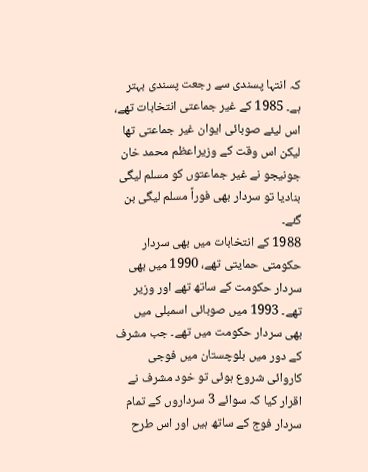کہ انتہا پسندی سے رجعت پسندی بہتر ہے۔ 1985 کے غیر جماعتی انتخابات تھے، اس لیئے صوبائی ایوان غیر جماعتی تھا لیکن اس وقت کے وزیراعظم محمد خان جونیجو نے غیر جماعتوں کو مسلم لیگی بنادیا تو سردار بھی فوراً مسلم لیگی بن گئے۔
1988 کے انتخابات میں بھی سردار حکومتی حمایتی تھے، 1990 میں بھی سردار حکومت کے ساتھ تھے اور وزیر تھے۔ 1993 میں صوبائی اسمبلی میں بھی سردار حکومت میں تھے۔ جب مشرف کے دور میں بلوچستان میں فوجی کاروائی شروع ہوئی تو خود مشرف نے اقرار کیا کہ سوائے 3 سرداروں کے تمام سردار فوج کے ساتھ ہیں اور اس طرح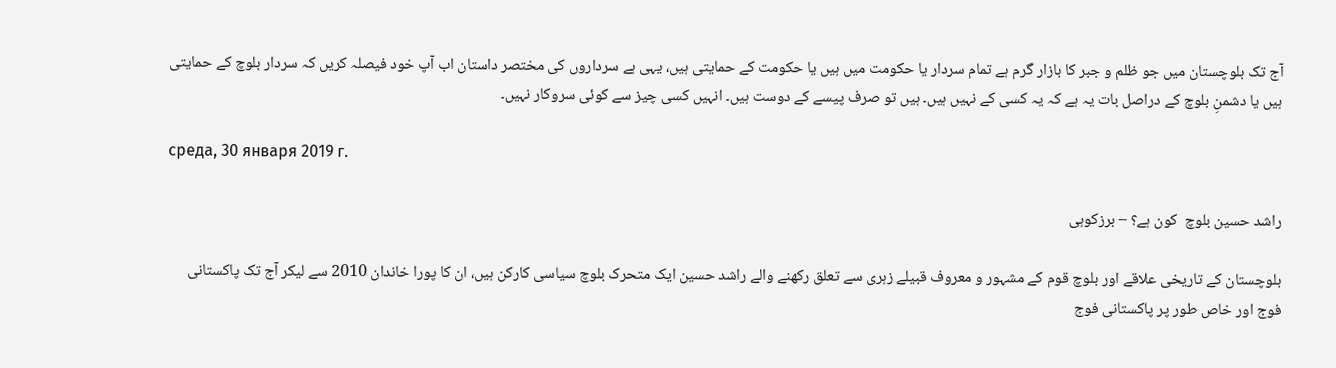آج تک بلوچستان میں جو ظلم و جبر کا بازار گرم ہے تمام سردار یا حکومت میں ہیں یا حکومت کے حمایتی ہیں، یہی ہے سرداروں کی مختصر داستان اب آپ خود فیصلہ کریں کہ سردار بلوچ کے حمایتی ہیں یا دشمنِ بلوچ کے دراصل بات یہ ہے کہ یہ کسی کے نہیں ہیں۔ ہیں تو صرف پیسے کے دوست ہیں۔ انہیں کسی چیز سے کوئی سروکار نہیں۔

среда, 30 января 2019 г.

راشد حسین بلوچ  کون ہے؟ – برزکوہی

بلوچستان کے تاریخی علاقے اور بلوچ قوم کے مشہور و معروف قبیلے زہری سے تعلق رکھنے والے راشد حسین ایک متحرک بلوچ سیاسی کارکن ہیں، ان کا پورا خاندان 2010 سے لیکر آج تک پاکستانی فوج اور خاص طور پر پاکستانی فوج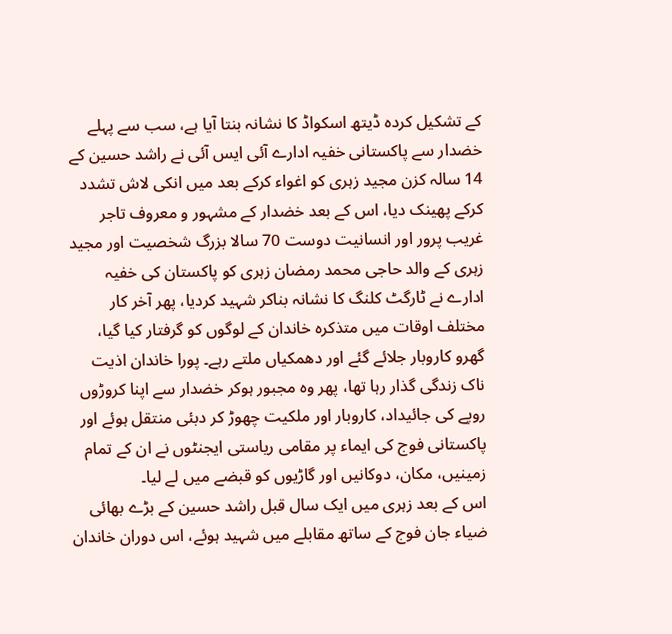کے تشکیل کردہ ڈیتھ اسکواڈ کا نشانہ بنتا آیا ہے، سب سے پہلے خضدار سے پاکستانی خفیہ ادارے آئی ایس آئی نے راشد حسین کے 14 سالہ کزن مجید زہری کو اغواء کرکے بعد میں انکی لاش تشدد کرکے پھینک دیا، اس کے بعد خضدار کے مشہور و معروف تاجر غریب پرور اور انسانیت دوست 70 سالا بزرگ شخصیت اور مجید زہری کے والد حاجی محمد رمضان زہری کو پاکستان کی خفیہ ادارے نے ٹارگٹ کلنگ کا نشانہ بناکر شہید کردیا، پھر آخر کار مختلف اوقات میں متذکرہ خاندان کے لوگوں کو گرفتار کیا گیا، گھرو کاروبار جلائے گئے اور دھمکیاں ملتے رہے۔ پورا خاندان اذیت ناک زندگی گذار رہا تھا، پھر وہ مجبور ہوکر خضدار سے اپنا کروڑوں روپے کی جائیداد، کاروبار اور ملکیت چھوڑ کر دبئی منتقل ہوئے اور پاکستانی فوج کی ایماء پر مقامی ریاستی ایجنٹوں نے ان کے تمام زمینیں، مکان، دوکانیں اور گاڑیوں کو قبضے میں لے لیا۔
اس کے بعد زہری میں ایک سال قبل راشد حسین کے بڑے بھائی ضیاء جان فوج کے ساتھ مقابلے میں شہید ہوئے، اس دوران خاندان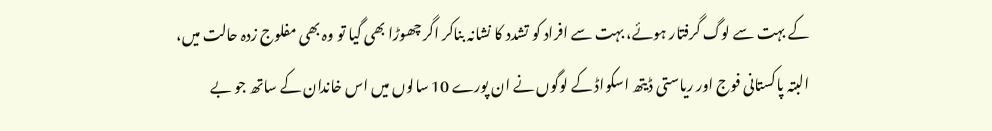کے بہت سے لوگ گرفتار ہوئے، بہت سے افراد کو تشدد کا نشانہ بناکر اگر چھوڑا بھی گیا تو وہ بھی مفلوج زدہ حالت میں، البتہ پاکستانی فوج اور ریاستی ڈیتھ اسکواڈ کے لوگوں نے ان پورے 10 سالوں میں اس خاندان کے ساتھ جو بے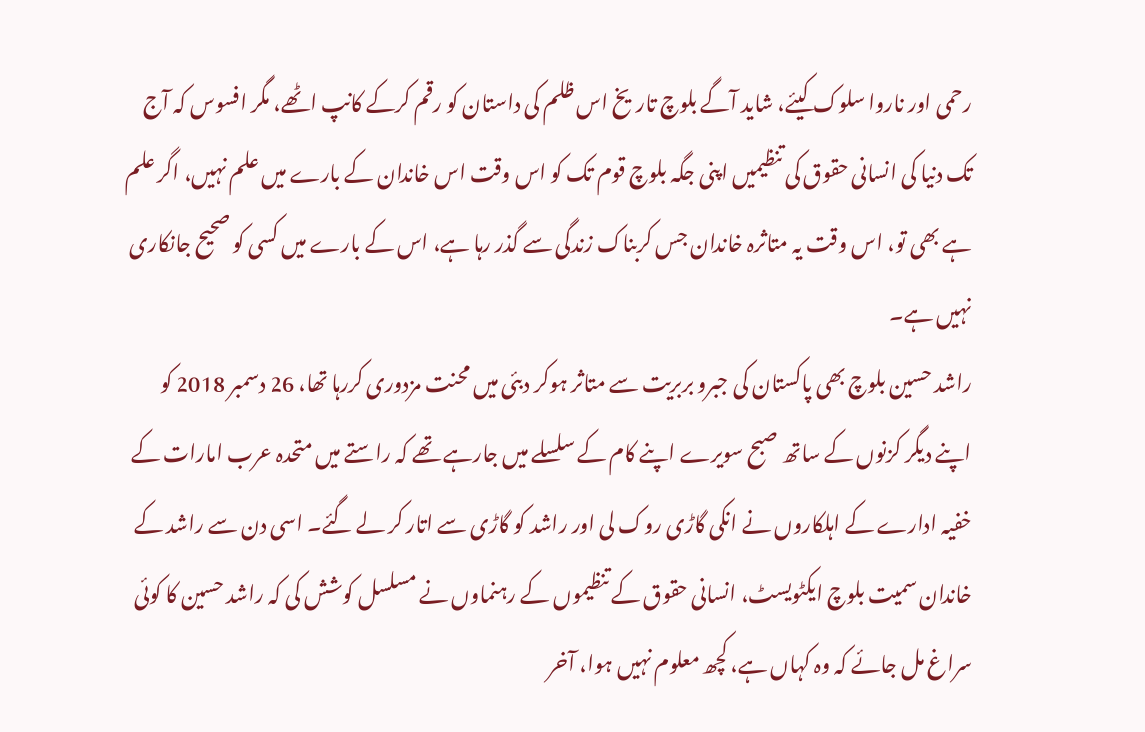رحمی اور ناروا سلوک کیئے، شاید آگے بلوچ تاریخ اس ظلم کی داستان کو رقم کرکے کانپ اٹھے، مگر افسوس کہ آج تک دنیا کی انسانی حقوق کی تنظیمیں اپنی جگہ بلوچ قوم تک کو اس وقت اس خاندان کے بارے میں علم نہیں، اگر علم ہے بھی تو، اس وقت یہ متاثرہ خاندان جس کربناک زندگی سے گذر رہا ہے، اس کے بارے میں کسی کو صحیح جانکاری نہیں ہے۔
راشد حسین بلوچ بھی پاکستان کی جبرو بربریت سے متاثر ہوکر دبئی میں محنت مزدوری کررہا تھا، 26 دسمبر 2018 کو اپنے دیگر کزنوں کے ساتھ صبح سویرے اپنے کام کے سلسلے میں جارہے تھے کہ راستے میں متحدہ عرب امارات کے خفیہ ادارے کے اہلکاروں نے انکی گاڑی روک لی اور راشد کو گاڑی سے اتار کر لے گئے۔ اسی دن سے راشد کے خاندان سمیت بلوچ ایکٹویسٹ، انسانی حقوق کے تنظیموں کے رہنماوں نے مسلسل کوشش کی کہ راشد حسین کا کوئی سراغ مل جائے کہ وہ کہاں ہے، کچھ معلوم نہیں ہوا، آخر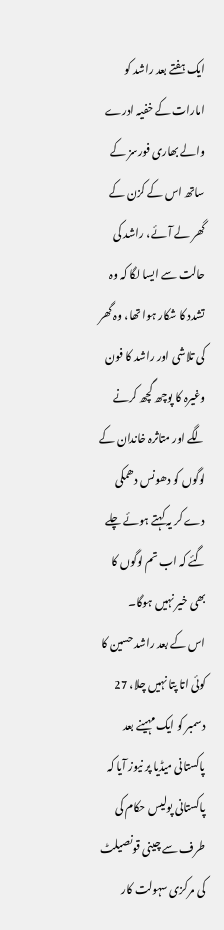ایک ہفتے بعد راشد کو امارات کے خفیہ ادرے والے بھاری فورسز کے ساتھ اس کے کزن کے گھر لے آئے، راشد کی حالت سے ایسا لگا کہ وہ تشدد کا شکار ہوا تھا، وہ گھر کی تلاشی اور راشد کا فون وغیرہ کا پوچھ گچھ کرنے لگے اور متاثرہ خاندان کے لوگوں کو دھونس دھمکی دے کر یہ کہتے ہوئے چلے گئے کہ اب تم لوگوں کا بھی خیر نہیں ہوگا۔
اس کے بعد راشد حسین کا کوئی اتا پتا نہیں چلا، 27 دسمبر کو ایک مہینے بعد پاکستانی میڈیا پر نیوز آیا کہ پاکستانی پولیس حکام کی طرف سے چینی قونصیلٹ کی مرکزی سہولت کار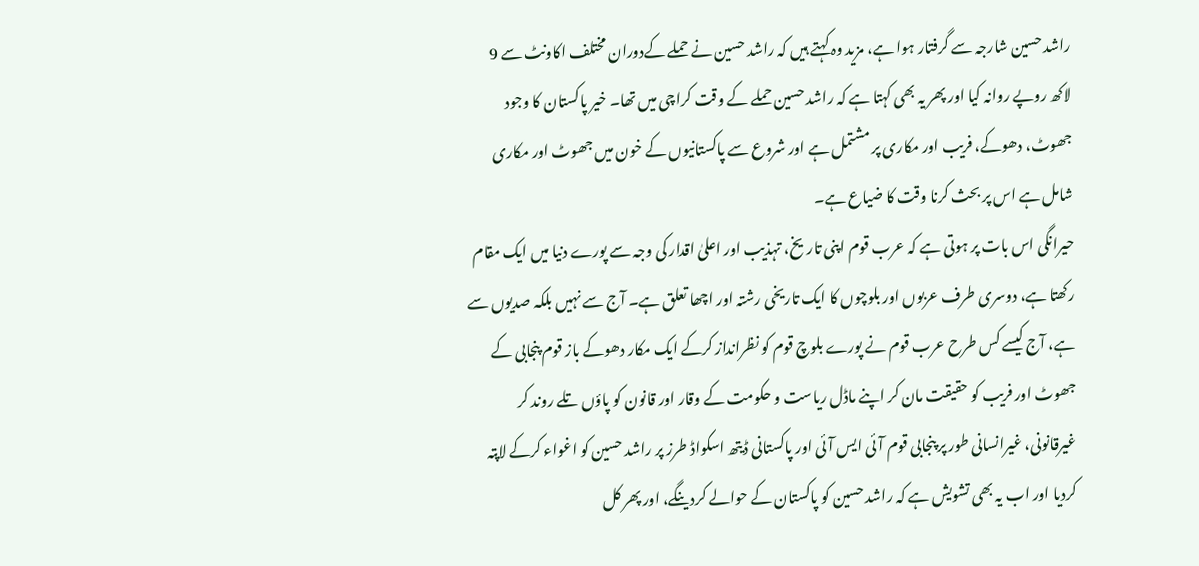راشد حسین شارجہ سے گرفتار ہوا ہے، مزید وہ کہتے ہیں کہ راشد حسین نے حملے کےدوران مختلف اکاونٹ سے 9 لاکھ روپے روانہ کیا اور پھر یہ بھی کہتا ہے کہ راشد حسین حملے کے وقت کراچی میں تھا۔ خیر پاکستان کا وجود جھوٹ، دھوکے، فریب اور مکاری پر مشتمل ہے اور شروع سے پاکستانیوں کے خون میں جھوٹ اور مکاری شامل ہے اس پر بحث کرنا وقت کا ضیاع ہے۔
حیرانگی اس بات پر ہوتی ہے کہ عرب قوم اپنی تاریخ، تہذیب اور اعلیٰ اقدار کی وجہ سے پورے دنیا میں ایک مقام رکھتا ہے، دوسری طرف عربوں اور بلوچوں کا ایک تاریخی رشتہ اور اچھا تعلق ہے۔ آج سے نہیں بلکہ صدیوں سے ہے، آج کیسے کس طرح عرب قوم نے پورے بلوچ قوم کو نظرانداز کرکے ایک مکار دھوکے باز قوم پنجابی کے جھوٹ اور فریب کو حقیقت مان کر اپنے ماڈل ریاست و حکومت کے وقار اور قانون کو پاؤں تلے روند کر غیرقانونی، غیرانسانی طور پر پنجابی قوم آئی ایس آئی اور پاکستانی ڈیتھ اسکواڈ طرز پر راشد حسین کو اغواء کرکے لاپتہ کردیا اور اب یہ بھی تشویش ہے کہ راشد حسین کو پاکستان کے حوالے کردینگے، اور پھر کل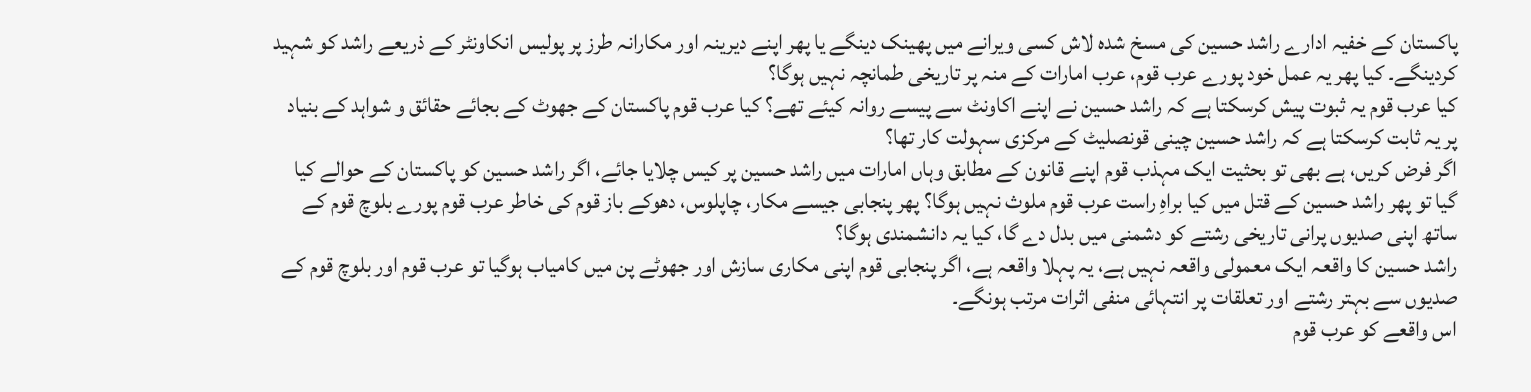پاکستان کے خفیہ ادارے راشد حسین کی مسخ شدہ لاش کسی ویرانے میں پھینک دینگے یا پھر اپنے دیرینہ اور مکارانہ طرز پر پولیس انکاونٹر کے ذریعے راشد کو شہید کردینگے۔ کیا پھر یہ عمل خود پورے عرب قوم، عرب امارات کے منہ پر تاریخی طمانچہ نہیں ہوگا؟
کیا عرب قوم یہ ثبوت پیش کرسکتا ہے کہ راشد حسین نے اپنے اکاونٹ سے پیسے روانہ کیئے تھے؟ کیا عرب قوم پاکستان کے جھوٹ کے بجائے حقائق و شواہد کے بنیاد پر یہ ثابت کرسکتا ہے کہ راشد حسین چینی قونصلیٹ کے مرکزی سہولت کار تھا؟
اگر فرض کریں، ہے بھی تو بحثیت ایک مہذب قوم اپنے قانون کے مطابق وہاں امارات میں راشد حسین پر کیس چلایا جائے، اگر راشد حسین کو پاکستان کے حوالے کیا گیا تو پھر راشد حسین کے قتل میں کیا براہِ راست عرب قوم ملوث نہیں ہوگا؟ پھر پنجابی جیسے مکار، چاپلوس، دھوکے باز قوم کی خاطر عرب قوم پورے بلوچ قوم کے ساتھ اپنی صدیوں پرانی تاریخی رشتے کو دشمنی میں بدل دے گا، کیا یہ دانشمندی ہوگا؟
راشد حسین کا واقعہ ایک معمولی واقعہ نہیں ہے، یہ پہلا واقعہ ہے، اگر پنجابی قوم اپنی مکاری سازش اور جھوٹے پن میں کامیاب ہوگیا تو عرب قوم اور بلوچ قوم کے صدیوں سے بہتر رشتے اور تعلقات پر انتہائی منفی اثرات مرتب ہونگے۔
اس واقعے کو عرب قوم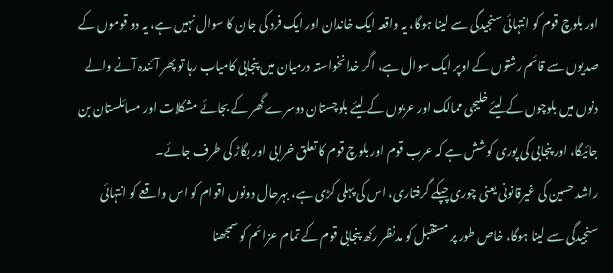اور بلوچ قوم کو انتہائی سنجیدگی سے لینا ہوگا، یہ واقعہ ایک خاندان اور ایک فرد کی جان کا سوال نہیں ہے، یہ دو قوموں کے صدیوں سے قائم رشتوں کے اوپر ایک سوال ہے، اگر خدانخواستہ درمیان میں پنجابی کامیاب رہا تو پھر آئندہ آنے والے دنوں میں بلوچوں کے لیئے خلیجی ممالک اور عربوں کے لیئے بلوچستان دوسرے گھر کے بجائے مشکلات اور مسائلستان بن جائیگا، اور پنجابی کی پوری کوشش ہے کہ عرب قوم اور بلوچ قوم کا تعلق خرابی اور بگاڑ کی طرف جائے۔
راشد حسین کی غیرقانونی یعنی چوری چپکے گرفتاری، اس کی پہلی کڑی ہے، بہرحال دونوں اقوام کو اس واقعے کو انتہائی سنجیدگی سے لینا ہوگا، خاص طور پر مستقبل کو مدنظر رکھ پنجابی قوم کے تمام عزائم کو سمجھنا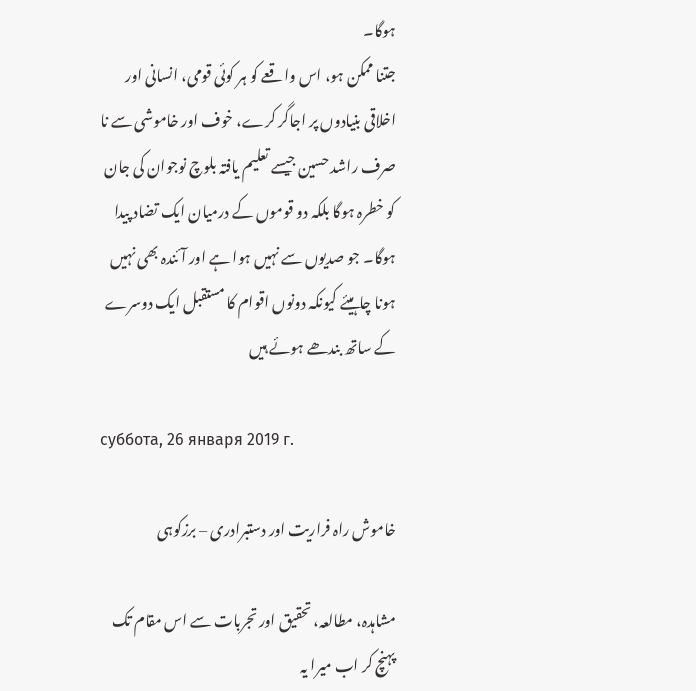ہوگا۔
جتنا ممکن ہو، اس واقعے کو ہر کوئی قومی، انسانی اور اخلاقی بنیادوں پر اجاگر کرے، خوف اور خاموشی سے نا صرف راشد حسین جیسے تعلیم یافتہ بلوچ نوجوان کی جان کو خطرہ ہوگا بلکہ دو قوموں کے درمیان ایک تضاد پیدا ہوگا۔ جو صدیوں سے نہیں ہوا ہے اور آئندہ بھی نہیں ہونا چاہیئے کیونکہ دونوں اقوام کا مستقبل ایک دوسرے کے ساتھ بندھے ہوئے ہیں

суббота, 26 января 2019 г.

خاموش راہ فراریت اور دستبرادری – برزکوہی

مشاہدہ، مطالعہ، تحقیق اور تجربات سے اس مقام تک پہنچ کر اب میرا یہ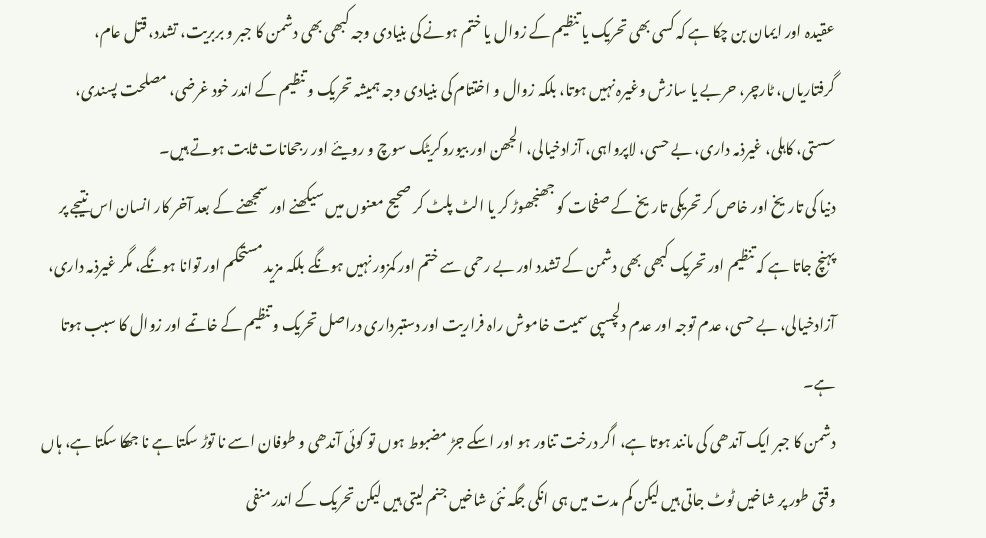عقیدہ اور ایمان بن چکا ہے کہ کسی بھی تحریک یا تنظیم کے زوال یا ختم ہونے کی بنیادی وجہ کبھی بھی دشمن کا جبر و بربریت، تشدد، قتل عام، گرفتاریاں، ٹارچر، حربے یا سازش وغیرہ نہیں ہوتا، بلکہ زوال و اختتام کی بنیادی وجہ ہمیشہ تحریک و تنظیم کے اندر خود غرضی، مصلحت پسندی، سستی، کاہلی، غیرذمہ داری، بے حسی، لاپرواہی، آزادخیالی، الجھن اور بیوروکریٹک سوچ و رویئے اور رجحانات ثابت ہوتے ہیں۔
دنیا کی تاریخ اور خاص کر تحریکی تاریخ کے صفحات کو جھنجھوڑ کر یا الٹ پلٹ کر صحیح معنوں میں سیکھنے اور سمجھنے کے بعد آخر کار انسان اس نتیجے پر پہنچ جاتا ہے کہ تنظیم اور تحریک کبھی بھی دشمن کے تشدد اور بے رحمی سے ختم اور کمزور نہیں ہونگے بلکہ مزید مستحکم اور توانا ہونگے، مگر غیرذمہ داری، آزادخیالی، بے حسی، عدم توجہ اور عدم دلچسپی سمیت خاموش راہ فراریت اور دستبرداری دراصل تحریک و تنظیم کے خاتمے اور زوال کا سبب ہوتا ہے۔
دشمن کا جبر ایک آندھی کی مانند ہوتا ہے، اگر درخت تناور ہو اور اسکے جڑ مضبوط ہوں تو کوئی آندھی و طوفان اسے نا توڑ سکتا ہے نا جھکا سکتا ہے، ہاں وقتی طور پر شاخیں ٹوٹ جاتی ہیں لیکن کم مدت میں ہی انکی جگہ نئی شاخیں جنم لیتی ہیں لیکن تحریک کے اندر منفی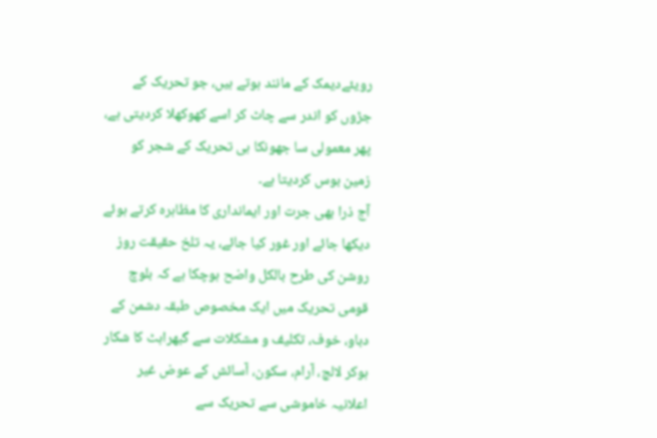رویئےدیمک کے مانند ہوتے ہیں، جو تحریک کے جڑوں کو اندر سے چاٹ کر اسے کھوکھلا کردیتی ہے، پھر معمولی سا جھونکا ہی تحریک کے شجر کو زمین بوس کردیتا ہے۔
آج ذرا بھی جرت اور ایمانداری کا مظاہرہ کرتے ہوئے دیکھا جائے اور غور کیا جائے، یہ تلخ حقیقت روز روشن کی طرح بالکل واضح ہوچکا ہے کہ بلوچ قومی تحریک میں ایک مخصوص طبقہ دشمن کے دباو، خوف، تکلیف و مشکلات سے گبھراہٹ کا شکار ہوکر لالچ، آرام، سکون، آسائش کے عوض غیر اعلانیہ خاموشی سے تحریک سے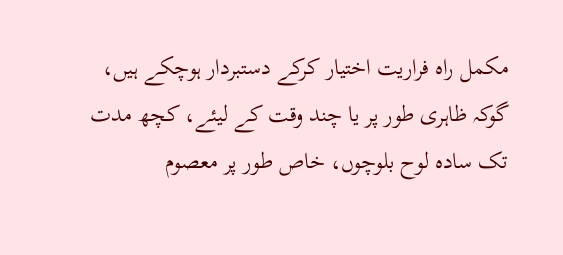مکمل راہ فراریت اختیار کرکے دستبردار ہوچکے ہیں، گوکہ ظاہری طور پر یا چند وقت کے لیئے، کچھ مدت تک سادہ لوح بلوچوں، خاص طور پر معصوم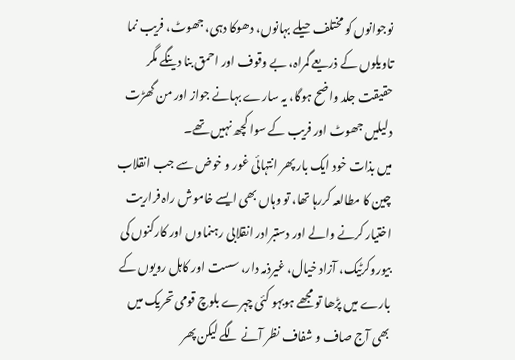نوجوانوں کو مختلف حیلے بہانوں، دھوکا دہی، جھوٹ، فریب نما تاویلوں کے ذریعے گمراہ، بے وقوف اور احمق بنا دینگے مگر حقیقت جلد واضح ہوگا، یہ سارے بہانے جواز اور من گھڑت دلیلیں جھوٹ اور فریب کے سوا کچھ نہیں تھے۔
میں بذات خود ایک بار پھر انتہائی غور و خوض سے جب انقلاب چین کا مطالعہ کررہا تھا، تو وہاں بھی ایسے خاموش راہ فراریت اختیار کرنے والے اور دستبرادر انقلابی رہنماوں اور کارکنوں کی بیوروکرٹیک، آزاد خیال، غیرذمہ دار، سست اور کاہل رویوں کے بارے میں پڑھا تو مجھے ہوبہو کئی چہرے بلوچ قومی تحریک میں بھی آج صاف و شفاف نظر آنے لگے لیکن پھر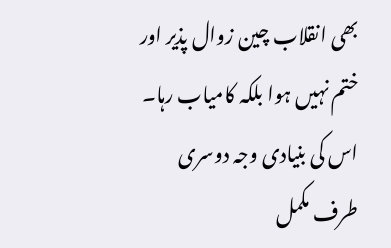بھی انقلاب چین زوال پذیر اور ختم نہیں ہوا بلکہ کامیاب رہا۔ اس کی بنیادی وجہ دوسری طرف مکمل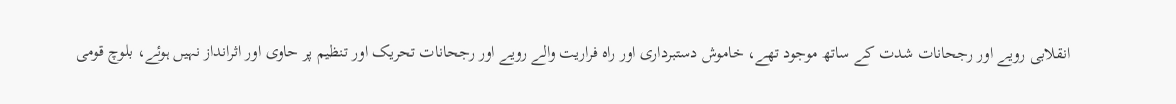انقلابی رویے اور رجحانات شدت کے ساتھ موجود تھے، خاموش دستبرداری اور راہ فراریت والے رویے اور رجحانات تحریک اور تنظیم پر حاوی اور اثرانداز نہیں ہوئے، بلوچ قومی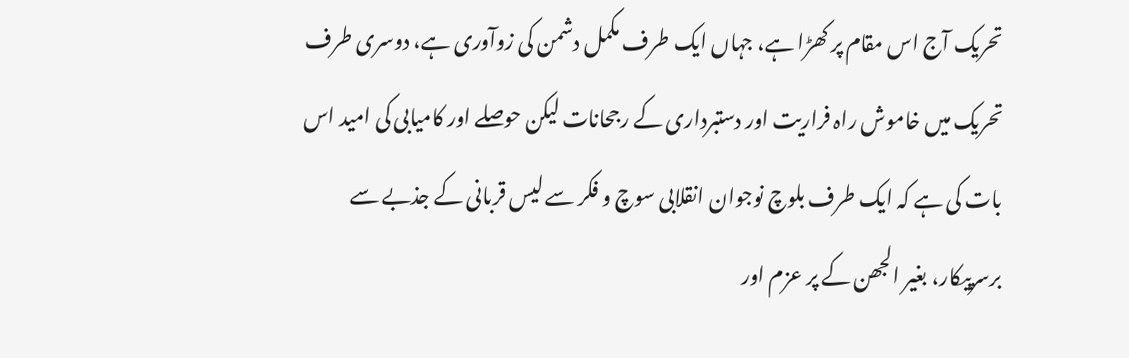تحریک آج اس مقام پر کھڑا ہے، جہاں ایک طرف مکمل دشمن کی زوآوری ہے، دوسری طرف تحریک میں خاموش راہ فراریت اور دستبرداری کے رجحانات لیکن حوصلے اور کامیابی کی امید اس بات کی ہے کہ ایک طرف بلوچ نوجوان انقلابی سوچ و فکر سے لیس قربانی کے جذبے سے برسرپیکار، بغیر الجھن کے پر عزم اور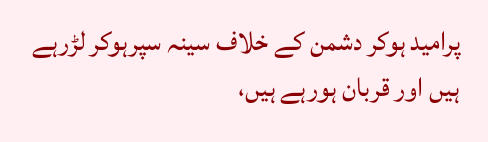پرامید ہوکر دشمن کے خلاف سینہ سپرہوکر لڑرہے ہیں اور قربان ہورہے ہیں،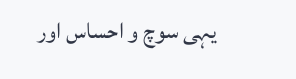یہی سوچ و احساس اور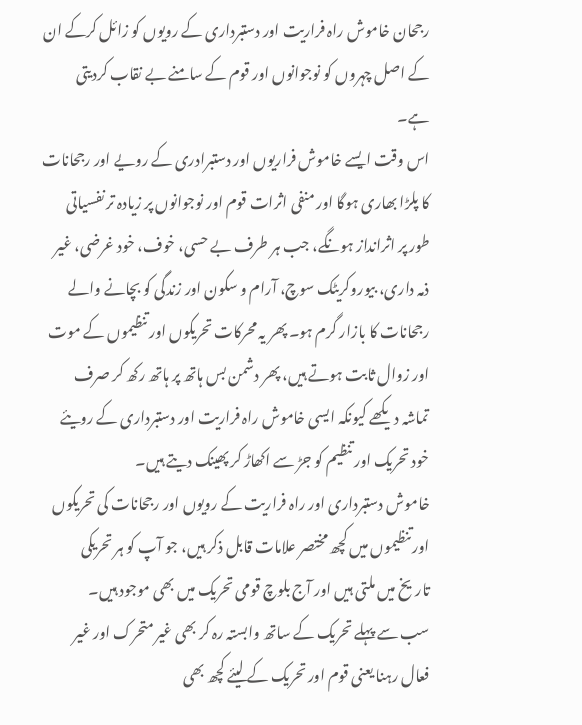رجحان خاموش راہ فراریت اور دستبرداری کے رویوں کو زائل کرکے ان کے اصل چہروں کو نوجوانوں اور قوم کے سامنے بے نقاب کردیتی ہے۔
اس وقت ایسے خاموش فراریوں اور دستبرادری کے رویے اور رجحانات کا پلڑا بھاری ہوگا اور منفی اثرات قوم اور نوجوانوں پر زیادہ تر نفسیاتی طور پر اثرانداز ہونگے، جب ہر طرف بے حسی، خوف، خود غرضی، غیر ذمہ داری، بیوروکریٹک سوچ، آرام و سکون اور زندگی کو بچانے والے رجحانات کا بازار گرم ہو۔ پھر یہ محرکات تحریکوں اور تنظیموں کے موت اور زوال ثابت ہوتے ہیں، پھر دشمن بس ہاتھ پر ہاتھ رکھ کر صرف تماشہ دیکھے کیونکہ ایسی خاموش راہ فراریت اور دستبرداری کے رویئے خود تحریک اور تنظیم کو جڑ سے اکھاڑ کر پھینک دیتے ہیں۔
خاموش دستبرداری اور راہ فراریت کے رویوں اور رجحانات کی تحریکوں اور تنظیموں میں کچھ مختصر علامات قابل ذکر ہیں، جو آپ کو ہر تحریکی تاریخ میں ملتی ہیں اور آج بلوچ قومی تحریک میں بھی موجود ہیں۔
سب سے پہلے تحریک کے ساتھ وابستہ رہ کر بھی غیر متحرک اور غیر فعال رہنا یعنی قوم اور تحریک کے لیئے کچھ بھی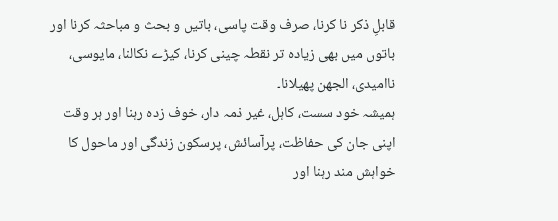قابلِ ذکر نا کرنا، صرف وقت پاسی، باتیں و بحث و مباحثہ کرنا اور باتوں میں بھی زیادہ تر نقطہ چینی کرنا، کیڑے نکالنا، مایوسی، ناامیدی، الجھن پھیلانا۔
ہمیشہ خود سست، کاہل، غیر ذمہ دار، خوف زدہ رہنا اور ہر وقت اپنی جان کی حفاظت، پرآسائش، پرسکون زندگی اور ماحول کا خواہش مند رہنا اور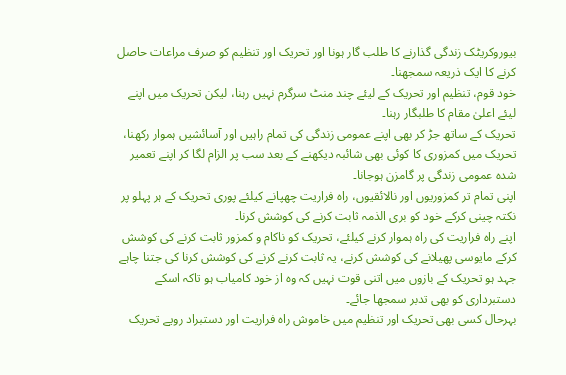بیوروکریٹک زندگی گذارنے کا طلب گار ہونا اور تحریک اور تنظیم کو صرف مراعات حاصل کرنے کا ایک ذریعہ سمجھنا۔
خود قوم، تنظیم اور تحریک کے لیئے چند منٹ سرگرم نہیں رہنا، لیکن تحریک میں اپنے لیئے اعلیٰ مقام کا طلبگار رہنا۔
تحریک کے ساتھ جڑ کر بھی اپنے عمومی زندگی کی تمام راہیں اور آسائشیں ہموار رکھنا، تحریک میں کمزوری کا کوئی بھی شائبہ دیکھنے کے بعد سب پر الزام لگا کر اپنے تعمیر شدہ عمومی زندگی پر گامزن ہوجانا۔
اپنی تمام تر کمزوریوں اور نالائقیوں، راہ فراریت چھپانے کیلئے پوری تحریک کے ہر پہلو پر نکتہ چینی کرکے خود کو بری الذمہ ثابت کرنے کی کوشش کرنا۔
اپنے راہ فراریت کی راہ ہموار کرنے کیلئے، تحریک کو ناکام و کمزور ثابت کرنے کی کوشش کرکے مایوسی پھیلانے کی کوشش کرنے، یہ ثابت کرنے کرنے کی کوشش کرنا کی جتنا چاہے جہد ہو تحریک کے بازوں میں اتنی قوت نہیں کہ وہ از خود کامیاب ہو تاکہ اسکے دستبرداری کو بھی تدبر سمجھا جائے۔
بہرحال کسی بھی تحریک اور تنظیم میں خاموش راہ فراریت اور دستبراد رویے تحریک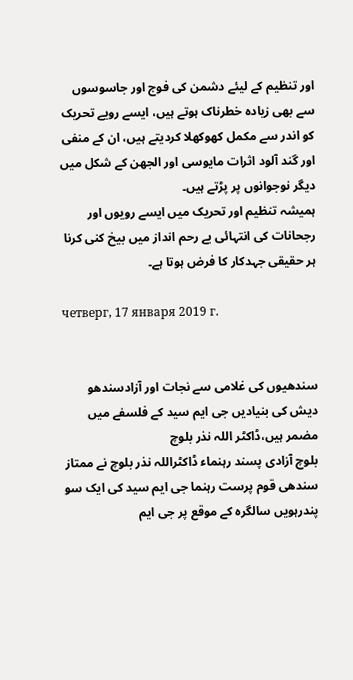اور تنظیم کے لیئے دشمن کی فوج اور جاسوسوں سے بھی زیادہ خطرناک ہوتے ہیں، ایسے رویے تحریک کو اندر سے مکمل کھوکھلا کردیتے ہیں، ان کے منفی اور گند آلود اثرات مایوسی اور الجھن کے شکل میں دیگر نوجوانوں پر پڑتے ہیں۔
ہمیشہ تنظیم اور تحریک میں ایسے رویوں اور رجحانات کی انتہائی بے رحم انداز میں بیخ کنی کرنا ہر حقیقی جہدکار کا فرض ہوتا ہے۔

четверг, 17 января 2019 г.


سندھیوں کی غلامی سے نجات اور آزادسندھو دیش کی بنیادیں جی ایم سید کے فلسفے میں مضمر ہیں،ڈاکٹر اللہ نذر بلوچ
بلوچ آزادی پسند رہنماء ڈاکٹراللہ نذر بلوچ نے ممتاز سندھی قوم پرست رہنما جی ایم سید کی ایک سو پندرہویں سالگرہ کے موقع پر جی ایم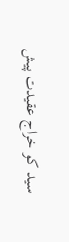سید کو خراج عقیدت پیش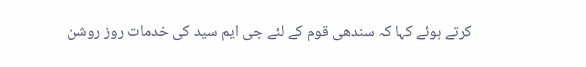کرتے ہوئے کہا کہ سندھی قوم کے لئے جی ایم سید کی خدمات روز روشن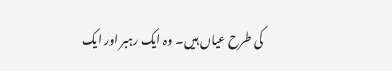کی طرح عیاں ہیں۔ وہ ایک رہبر اور ایک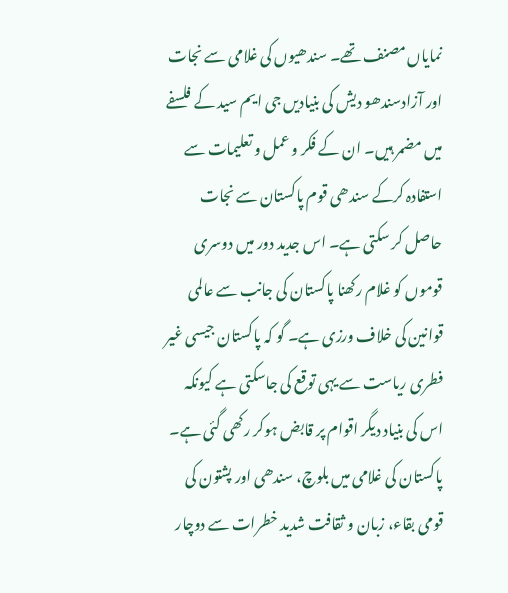نمایاں مصنف تھے۔ سندھیوں کی غلامی سے نجات اور آزادسندھو دیش کی بنیادیں جی ایم سید کے فلسفے میں مضمر ہیں۔ ان کے فکر و عمل و تعلیمات سے استفادہ کرکے سندھی قوم پاکستان سے نجات حاصل کر سکتی ہے۔ اس جدید دور میں دوسری قوموں کو غلام رکھنا پاکستان کی جانب سے عالمی قوانین کی خلاف ورزی ہے۔ گو کہ پاکستان جیسی غیر فطری ریاست سے یہی توقع کی جاسکتی ہے کیونکہ اس کی بنیاد دیگر اقوام پر قابض ہوکر رکھی گئی ہے۔ پاکستان کی غلامی میں بلوچ، سندھی اور پشتون کی قومی بقاء، زبان و ثقافت شدید خطرات سے دوچار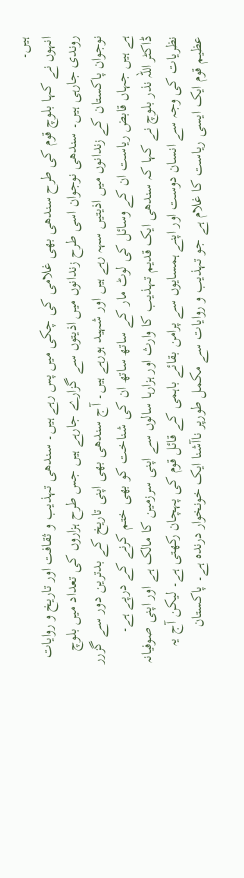ہیں۔
انہوں نے کہا بلوچ قوم کی طرح سندھی بھی غلامی کی چکی میں پس رہے ہیں۔ سندھی تہذیب و ثقافت اور تاریخ و روایات روندی جارہی ہیں۔ سندھی نوجوان اسی طرح زندانوں میں اذیتوں سے گزارے جارہے ہیں جس طرح ہزاروں کی تعداد میں بلوچ نوجوان پاکستان کے زندانوں میں اذیتیں سہہ رہے ہیں اور شہید ہورہے ہیں۔ آج سندھی بھی اپنی تاریخ کے بدترین دور سے گزرر ہے ہیں جہاں قابض ریاست ان کے وسائل کی لوٹ مار کے ساتھ ساتھ ان کی شناخت کو بھی ختم کرنے کے درپے ہے۔
ڈاکٹر اللہ نذر بلوچ نے کہا کہ سندھی ایک قدیم تہذیب کا وارث اور ہزارہا سالوں سے اپنی سرزمین کا مالک ہے اور اپنی صوفیانہ نظریات کی وجہ سے انسان دوست اور اپنے ہمسایوں سے پرامن بقائے باہمی کے قائل قوم کی پہچان رکھتی ہے۔ لیکن آج یہ عظیم قوم ایک ایسی ریاست کا غلام ہے جو تہذیب و روایات سے مکمل طورپر ناآشنا ایک خونخوار درندہ ہے۔ پاکستان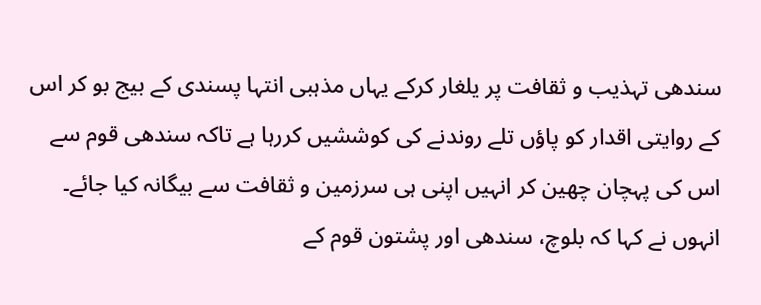سندھی تہذیب و ثقافت پر یلغار کرکے یہاں مذہبی انتہا پسندی کے بیج بو کر اس کے روایتی اقدار کو پاؤں تلے روندنے کی کوششیں کررہا ہے تاکہ سندھی قوم سے اس کی پہچان چھین کر انہیں اپنی ہی سرزمین و ثقافت سے بیگانہ کیا جائے۔
انہوں نے کہا کہ بلوچ، سندھی اور پشتون قوم کے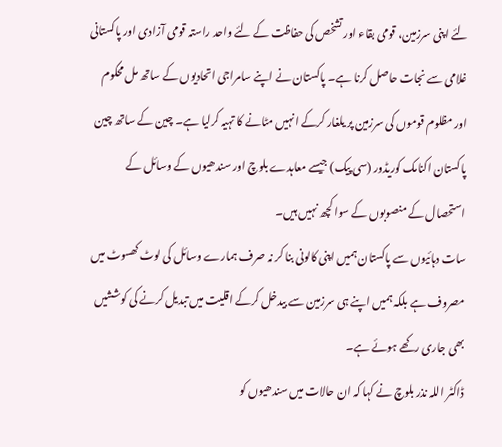لئے اپنی سرزمین، قومی بقاء اور تشخص کی حفاظت کے لئے واحد راستہ قومی آزادی اور پاکستانی غلامی سے نجات حاصل کرنا ہے۔ پاکستان نے اپنے سامراجی اتحادیوں کے ساتھ مل محکوم اور مظلوم قوموں کی سرزمین پر یلغار کرکے انہیں مٹانے کا تہیہ کرلیا ہے۔ چین کے ساتھ چین پاکستان اکنامک کوریڈور (سی پیک) جیسے معاہدے بلوچ اور سندھیوں کے وسائل کے استحصال کے منصوبوں کے سوا کچھ نہیں ہیں۔
سات دہائیوں سے پاکستان ہمیں اپنی کالونی بنا کر نہ صرف ہمارے وسائل کی لوٹ کھسوٹ میں مصروف ہے بلکہ ہمیں اپنے ہی سرزمین سے بیدخل کرکے اقلیت میں تبدیل کرنے کی کوششیں بھی جاری رکھے ہوئے ہے۔
ڈاکٹر اللہ نذر بلوچ نے کہا کہ ان حالات میں سندھیوں کو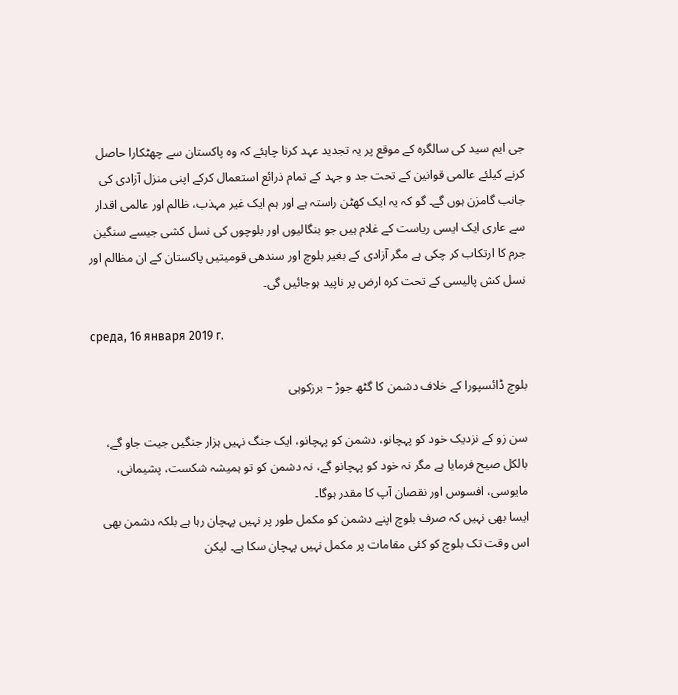جی ایم سید کی سالگرہ کے موقع پر یہ تجدید عہد کرنا چاہئے کہ وہ پاکستان سے چھٹکارا حاصل کرنے کیلئے عالمی قوانین کے تحت جد و جہد کے تمام ذرائع استعمال کرکے اپنی منزل آزادی کی جانب گامزن ہوں گے۔ گو کہ یہ ایک کھٹن راستہ ہے اور ہم ایک غیر مہذب، ظالم اور عالمی اقدار سے عاری ایک ایسی ریاست کے غلام ہیں جو بنگالیوں اور بلوچوں کی نسل کشی جیسے سنگین جرم کا ارتکاب کر چکی ہے مگر آزادی کے بغیر بلوچ اور سندھی قومیتیں پاکستان کے ان مظالم اور نسل کش پالیسی کے تحت کرہ ارض پر ناپید ہوجائیں گی۔

среда, 16 января 2019 г.

بلوچ ڈائسپورا کے خلاف دشمن کا گٹھ جوڑ – برزکوہی

سن زو کے نزدیک خود کو پہچانو، دشمن کو پہچانو، ایک جنگ نہیں ہزار جنگیں جیت جاو گے، بالکل صیح فرمایا ہے مگر نہ خود کو پہچانو گے، نہ دشمن کو تو ہمیشہ شکست، پشیمانی، مایوسی، افسوس اور نقصان آپ کا مقدر ہوگا۔
ایسا بھی نہیں کہ صرف بلوچ اپنے دشمن کو مکمل طور پر نہیں پہچان رہا ہے بلکہ دشمن بھی اس وقت تک بلوچ کو کئی مقامات پر مکمل نہیں پہچان سکا ہے۔ لیکن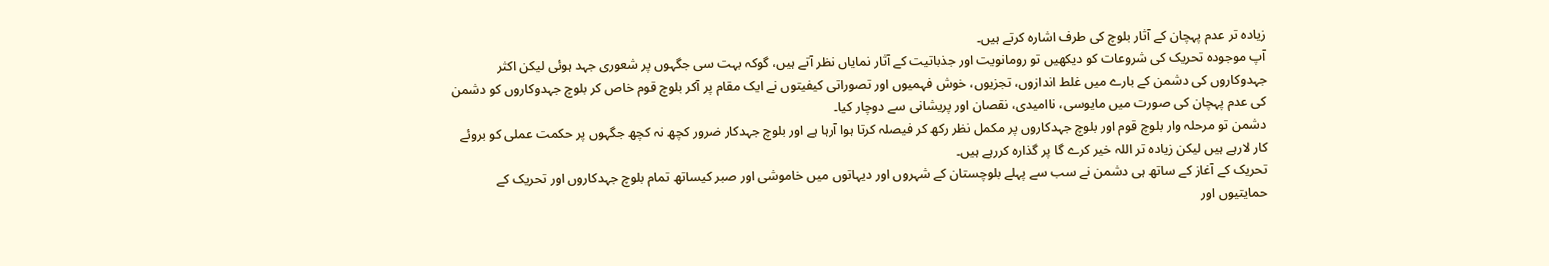زیادہ تر عدم پہچان کے آثار بلوچ کی طرف اشارہ کرتے ہیں۔
آپ موجودہ تحریک کی شروعات کو دیکھیں تو رومانویت اور جذباتیت کے آثار نمایاں نظر آتے ہیں، گوکہ بہت سی جگہوں پر شعوری جہد ہوئی لیکن اکثر جہدوکاروں کی دشمن کے بارے میں غلط اندازوں، تجزیوں، خوش فہمیوں اور تصوراتی کیفیتوں نے ایک مقام پر آکر بلوچ قوم خاص کر بلوچ جہدوکاروں کو دشمن کی عدم پہچان کی صورت میں مایوسی، ناامیدی، نقصان اور پریشانی سے دوچار کیا۔
دشمن تو مرحلہ وار بلوچ قوم اور بلوچ جہدکاروں پر مکمل نظر رکھ کر فیصلہ کرتا ہوا آرہا ہے اور بلوچ جہدکار ضرور کچھ نہ کچھ جگہوں پر حکمت عملی کو بروئے کار لارہے ہیں لیکن زیادہ تر اللہ خیر کرے گا پر گذارہ کررہے ہیں۔
تحریک کے آغاز کے ساتھ ہی دشمن نے سب سے پہلے بلوچستان کے شہروں اور دیہاتوں میں خاموشی اور صبر کیساتھ تمام بلوچ جہدکاروں اور تحریک کے حمایتیوں اور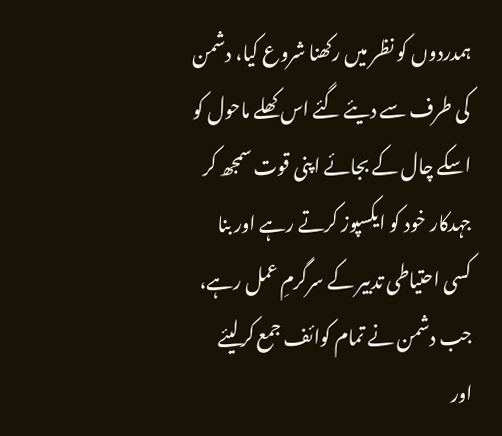ہمدردوں کو نظر میں رکھنا شروع کیا، دشمن کی طرف سے دیئے گئے اس کھلے ماحول کو اسکے چال کے بجائے اپنی قوت سمجھ کر جہدکار خود کو ایکسپوز کرتے رہے اور بنا کسی احتیاطی تدبیر کے سرگرمِ عمل رہے، جب دشمن نے تمام کوائف جمع کرلیئے اور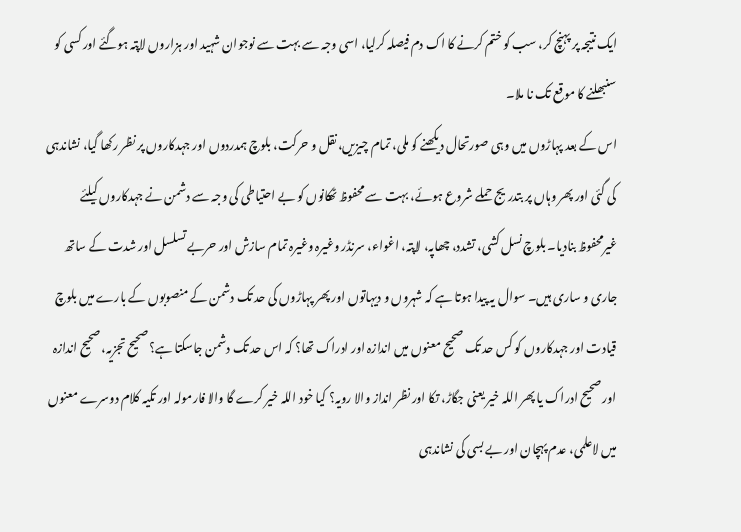ایک نتیجہ پر پہنچ کر، سب کو ختم کرنے کا اک دم فیصلہ کرلیا، اسی وجہ سے بہت سے نوجوان شہید اور ہزاروں لاپتہ ہوگئے اور کسی کو سنبھلنے کا موقع تک نا ملا۔
اس کے بعد پہاڑوں میں وہی صورتحال دیکھنے کو ملی، تمام چیزیں، نقل و حرکت، بلوچ ہمدردوں اور جہدکاروں پر نظر رکھا گیا، نشاندہی کی گئی اور پھر وہاں پر بتدریج حملے شروع ہوئے، بہت سے محفوظ ٹھکانوں کو بے احتیاطی کی وجہ سے دشمن نے جہدکاروں کیلئے غیرمحفوظ بنادیا۔ بلوچ نسل کشی، تشدد، چھاپہ، لاپتہ، اغواء، سرنڈر وغیرہ وغیرہ تمام سازش اور حربے تسلسل اور شدت کے ساتھ جاری و ساری ہیں۔ سوال یہ پیدا ہوتا ہے کہ شہروں و دیہاتوں اور پھر پہاڑوں کی حد تک دشمن کے منصوبوں کے بارے میں بلوچ قیادت اور جہدکاروں کو کس حد تک صحیح معنوں میں اندازہ اور ادراک تھا؟ کہ اس حد تک دشمن جاسکتا ہے؟ صحیح تجزیہ، صحیح اندازہ اور صحیح ادراک یا پھر اللہ خیر یعنی جگاڑ، تکا اور نظر انداز والا رویہ؟ کیا خود اللہ خیر کرے گا والا فارمولہ اور تکیہ کلام دوسرے معنوں میں لاعلمی، عدم پہچان اور بے بسی کی نشاندہی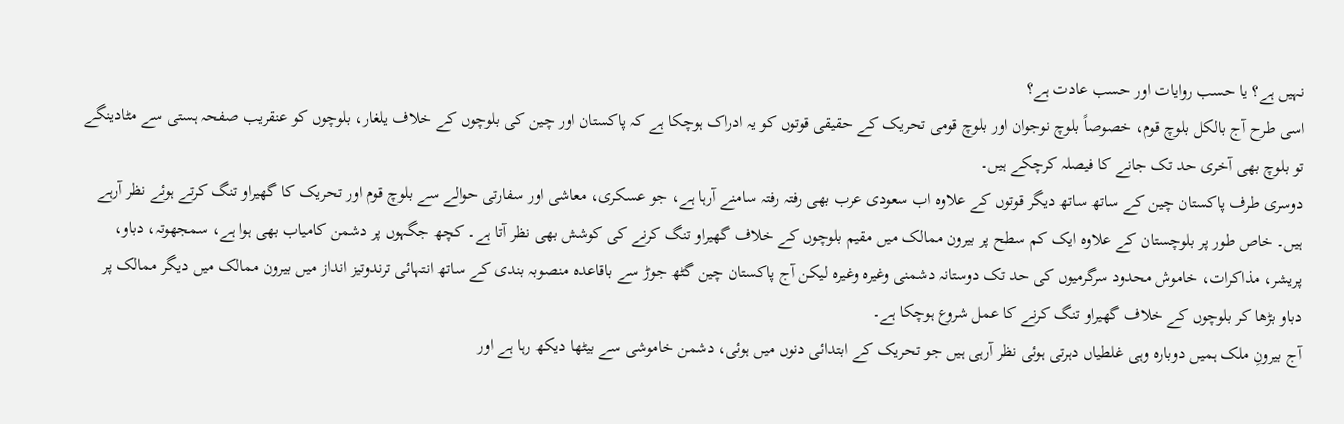نہیں ہے؟ یا حسب روایات اور حسب عادت ہے؟
اسی طرح آج بالکل بلوچ قوم، خصوصاً بلوچ نوجوان اور بلوچ قومی تحریک کے حقیقی قوتوں کو یہ ادراک ہوچکا ہے کہ پاکستان اور چین کی بلوچوں کے خلاف یلغار، بلوچوں کو عنقریب صفحہ ہستی سے مٹادینگے تو بلوچ بھی آخری حد تک جانے کا فیصلہ کرچکے ہیں۔
دوسری طرف پاکستان چین کے ساتھ ساتھ دیگر قوتوں کے علاوہ اب سعودی عرب بھی رفتہ رفتہ سامنے آرہا ہے، جو عسکری، معاشی اور سفارتی حوالے سے بلوچ قوم اور تحریک کا گھیراو تنگ کرتے ہوئے نظر آرہے ہیں۔ خاص طور پر بلوچستان کے علاوہ ایک کم سطح پر بیرون ممالک میں مقیم بلوچوں کے خلاف گھیراو تنگ کرنے کی کوشش بھی نظر آتا ہے۔ کچھ جگہوں پر دشمن کامیاب بھی ہوا ہے، سمجھوتہ، دباو، پریشر، مذاکرات، خاموش محدود سرگرمیوں کی حد تک دوستانہ دشمنی وغیرہ وغیرہ لیکن آج پاکستان چین گٹھ جوڑ سے باقاعدہ منصوبہ بندی کے ساتھ انتہائی ترندوتیز انداز میں بیرون ممالک میں دیگر ممالک پر دباو بڑھا کر بلوچوں کے خلاف گھیراو تنگ کرنے کا عمل شروع ہوچکا ہے۔
آج بیرونِ ملک ہمیں دوبارہ وہی غلطیاں دہرتی ہوئی نظر آرہی ہیں جو تحریک کے ابتدائی دنوں میں ہوئی، دشمن خاموشی سے بیٹھا دیکھ رہا ہے اور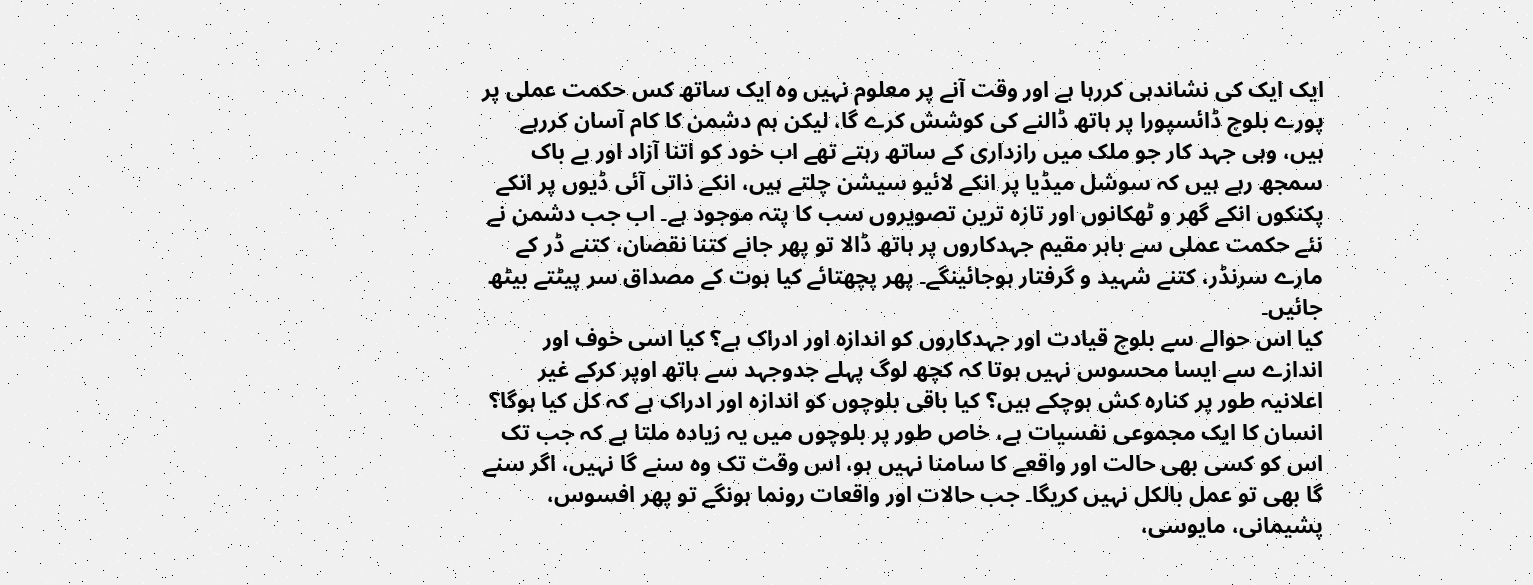ایک ایک کی نشاندہی کررہا ہے اور وقت آنے پر معلوم نہیں وہ ایک ساتھ کس حکمت عملی پر پورے بلوچ ڈائسپورا پر ہاتھ ڈالنے کی کوشش کرے گا، لیکن ہم دشمن کا کام آسان کررہے ہیں، وہی جہد کار جو ملک میں رازداری کے ساتھ رہتے تھے اب خود کو اتنا آزاد اور بے باک سمجھ رہے ہیں کہ سوشل میڈیا پر انکے لائیو سیشن چلتے ہیں، انکے ذاتی آئی ڈیوں پر انکے پکنکوں انکے گھر و ٹھکانوں اور تازہ ترین تصویروں سب کا پتہ موجود ہے۔ اب جب دشمن نے نئے حکمت عملی سے باہر مقیم جہدکاروں پر ہاتھ ڈالا تو پھر جانے کتنا نقصان، کتنے ڈر کے مارے سرنڈر، کتنے شہید و گرفتار ہوجائینگے۔ پھر پچھتائے کیا ہوت کے مصداق سر پیٹتے بیٹھ جائیں۔
کیا اس حوالے سے بلوچ قیادت اور جہدکاروں کو اندازہ اور ادراک ہے؟ کیا اسی خوف اور اندازے سے ایسا محسوس نہیں ہوتا کہ کچھ لوگ پہلے جدوجہد سے ہاتھ اوپر کرکے غیر اعلانیہ طور پر کنارہ کش ہوچکے ہیں؟ کیا باقی بلوچوں کو اندازہ اور ادراک ہے کہ کل کیا ہوگا؟
انسان کا ایک مجموعی نفسیات ہے، خاص طور پر بلوچوں میں یہ زیادہ ملتا ہے کہ جب تک اس کو کسی بھی حالت اور واقعے کا سامنا نہیں ہو، اس وقت تک وہ سنے گا نہیں، اگر سنے گا بھی تو عمل بالکل نہیں کریگا۔ جب حالات اور واقعات رونما ہونگے تو پھر افسوس، پشیمانی، مایوسی،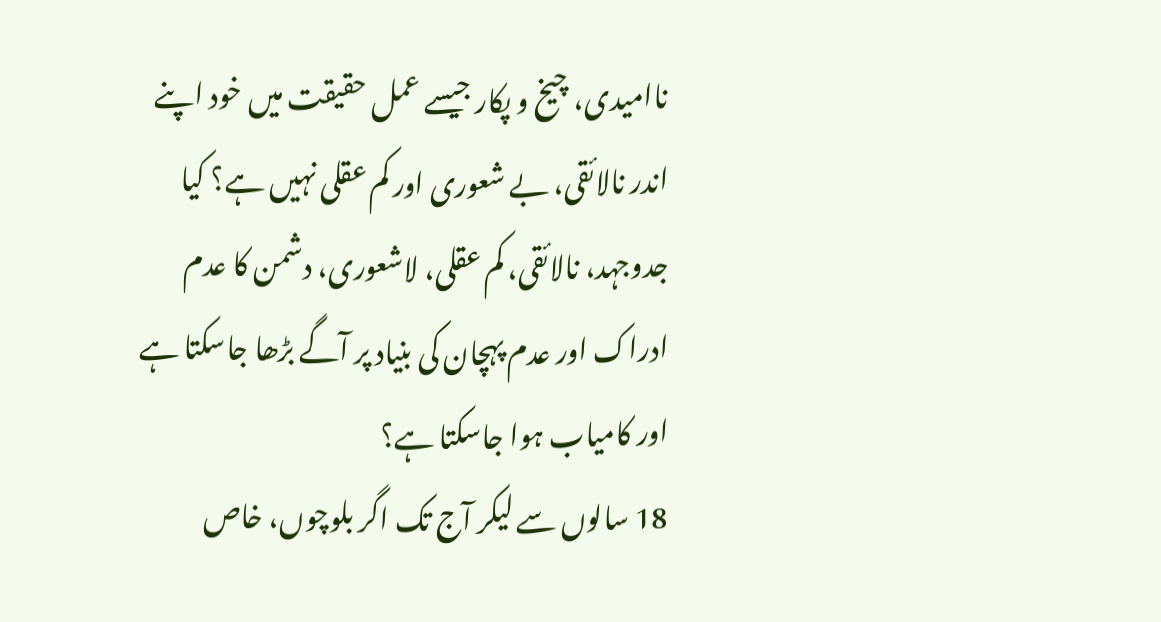ناامیدی، چیخ و پکار جیسے عمل حقیقت میں خود اپنے اندر نالائقی، بے شعوری اور کم عقلی نہیں ہے؟ کیا جدوجہد، نالائقی، کم عقلی، لاشعوری، دشمن کا عدم ادراک اور عدم پہچان کی بنیاد پر آگے بڑھا جاسکتا ہے اور کامیاب ہوا جاسکتا ہے؟
18 سالوں سے لیکر آج تک اگر بلوچوں، خاص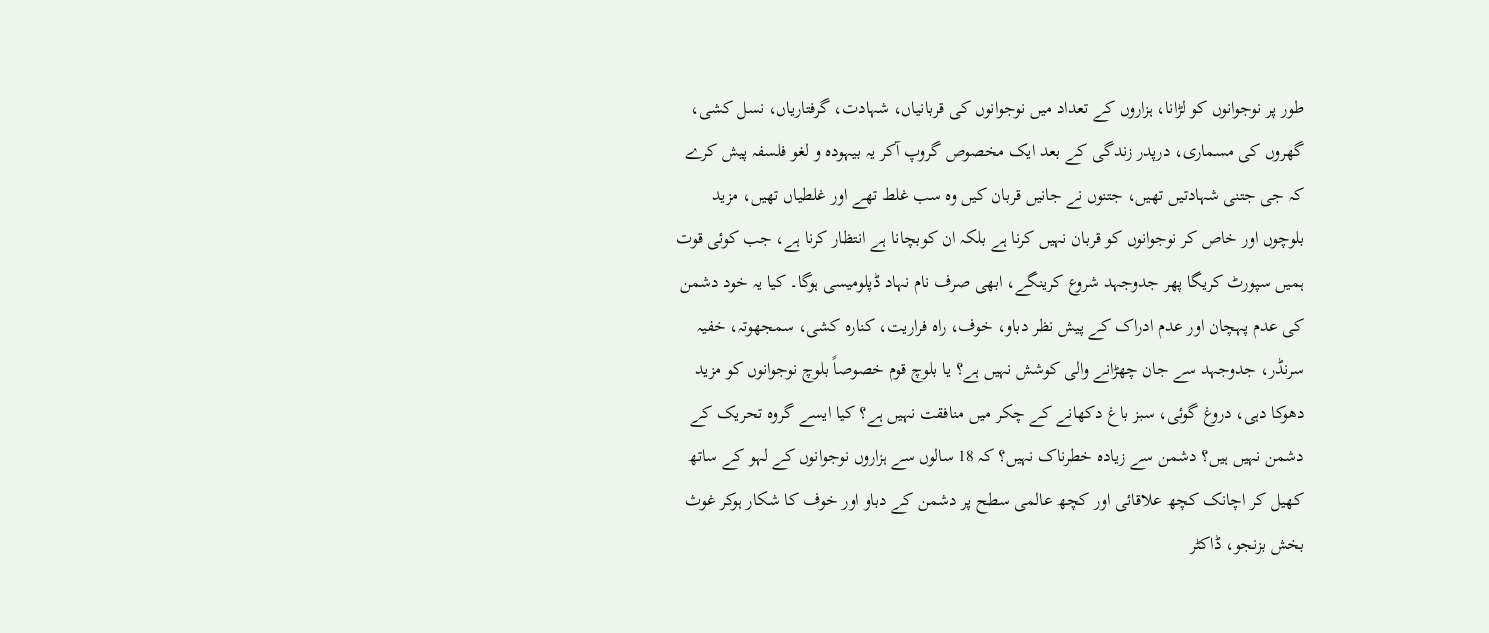طور پر نوجوانوں کو لڑانا، ہزاروں کے تعداد میں نوجوانوں کی قربانیاں، شہادت، گرفتاریاں، نسل کشی، گھروں کی مسماری، درپدر زندگی کے بعد ایک مخصوص گروپ آکر یہ بیہودہ و لغو فلسفہ پیش کرے کہ جی جتنی شہادتیں تھیں، جتنوں نے جانیں قربان کیں وہ سب غلط تھے اور غلطیاں تھیں، مزید بلوچوں اور خاص کر نوجوانوں کو قربان نہیں کرنا ہے بلکہ ان کوبچانا ہے انتظار کرنا ہے، جب کوئی قوت ہمیں سپورٹ کریگا پھر جدوجہد شروع کرینگے، ابھی صرف نام نہاد ڈپلومیسی ہوگا۔ کیا یہ خود دشمن کی عدم پہچان اور عدم ادراک کے پیش نظر دباو، خوف، راہ فراریت، کنارہ کشی، سمجھوتہ، خفیہ سرنڈر، جدوجہد سے جان چھڑانے والی کوشش نہیں ہے؟ یا بلوچ قوم خصوصاً بلوچ نوجوانوں کو مزید دھوکا دہی، دروغ گوئی، سبز باغ دکھانے کے چکر میں منافقت نہیں ہے؟ کیا ایسے گروہ تحریک کے دشمن نہیں ہیں؟ دشمن سے زیادہ خطرناک نہیں؟ کہ 18 سالوں سے ہزاروں نوجوانوں کے لہو کے ساتھ کھیل کر اچانک کچھ علاقائی اور کچھ عالمی سطح پر دشمن کے دباو اور خوف کا شکار ہوکر غوث بخش بزنجو، ڈاکٹر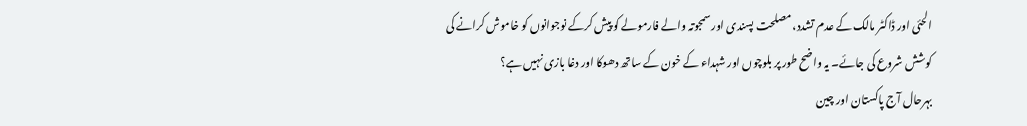الحئی اور ڈاکٹر مالک کے عدم تشدد، مصلحت پسندی اور سمجوتہ والے فارمولے کو پیش کرکے نوجوانوں کو خاموش کرانے کی کوشش شروع کی جائے۔ یہ واضح طور پر بلوچوں اور شہداء کے خون کے ساتھ دھوکا اور دغا بازی نہیں ہے؟
بہرحال آج پاکستان اور چین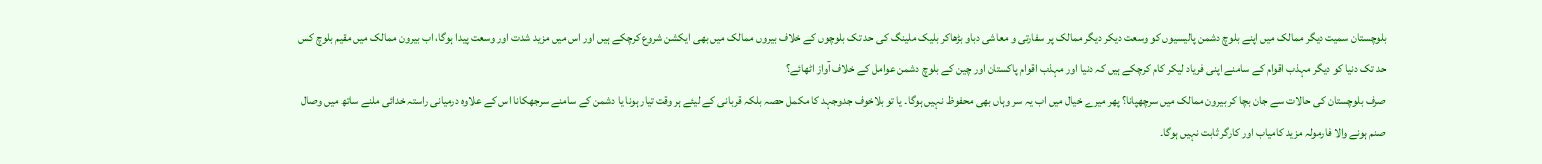بلوچستان سمیت دیگر ممالک میں اپنے بلوچ دشمن پالیسیوں کو وسعت دیکر دیگر ممالک پر سفارتی و معاشی دباو بڑھاکر بلیک ملینگ کی حد تک بلوچوں کے خلاف بیروں ممالک میں بھی ایکشن شروع کرچکے ہیں اور اس میں مزید شدت اور وسعت پیدا ہوگا، اب بیرون ممالک میں مقیم بلوچ کس حد تک دنیا کو دیگر مہذب اقوام کے سامنے اپنی فریاد لیکر کام کرچکے ہیں کہ دنیا اور مہذب اقوام پاکستان اور چین کے بلوچ دشمن عوامل کے خلاف آواز اٹھائے؟
صرف بلوچستان کی حالات سے جان بچا کر بیرون ممالک میں سرچھپانا؟ پھر میرے خیال میں اب یہ سر وہاں بھی محفوظ نہیں ہوگا۔ یا تو بلاخوف جدوجہد کا مکمل حصہ بلکہ قربانی کے لیئے ہر وقت تیار ہونا یا دشمن کے سامنے سرجھکانا اس کے علاوہ درمیانی راستہ خدائی ملنے ساتھ میں وصال صنم ہونے والا فارمولہ مزید کامیاب اور کارگر ثابت نہیں ہوگا۔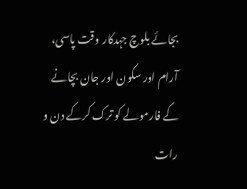بجائے بلوچ جہدکار وقت پاسی، آرام اور سکون اور جان بچانے کے فارمولے کو ترک کرکے دن و رات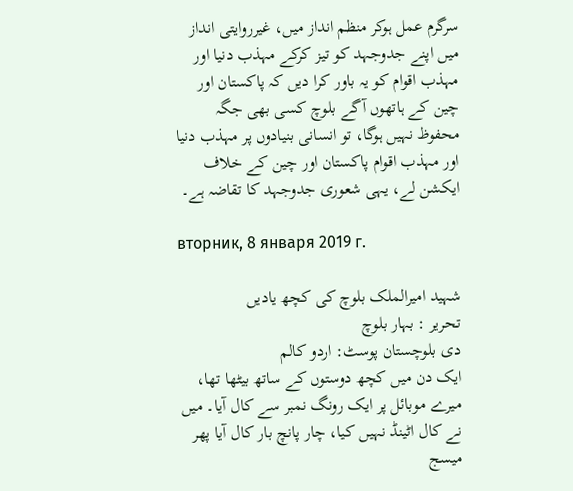سرگرم عمل ہوکر منظم انداز میں، غیرروایتی انداز میں اپنے جدوجہد کو تیز کرکے مہذب دنیا اور مہذب اقوام کو یہ باور کرا دیں کہ پاکستان اور چین کے ہاتھوں آگے بلوچ کسی بھی جگہ محفوظ نہیں ہوگا، تو انسانی بنیادوں پر مہذب دنیا اور مہذب اقوام پاکستان اور چین کے خلاف ایکشن لے، یہی شعوری جدوجہد کا تقاضہ ہے۔

вторник, 8 января 2019 г.

شہید امیرالملک بلوچ کی کچھ یادیں
تحریر : بہار بلوچ
دی بلوچستان پوسٹ: اردو کالم
ایک دن میں کچھ دوستوں کے ساتھ بیٹھا تھا، میرے موبائل پر ایک رونگ نمبر سے کال آیا۔ میں نے کال اٹینڈ نہیں کیا، چار پانچ بار کال آیا پھر میسج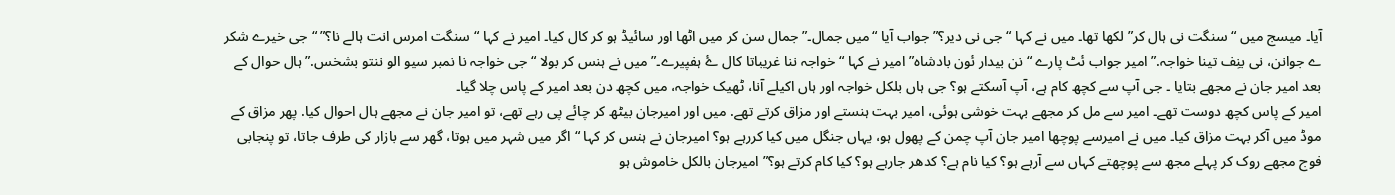آیا۔ میسج میں “سنگت نی ہال کر” لکھا تھا۔ میں نے کہا “جی نی دیر؟” جواب آیا “میں جمال۔” جمال سن کر میں اٹھا اور سائیڈ ہو کر کال کیا۔ امیر نے کہا “سنگت امرس انت ہالے نا؟” “جی خیرے شکر ے جوانن، نی بنِف تینا خواجہ.” امیر جواب ئٹ پارے “نن بیدار ئون بادشاہ” امیر نے کہا “خواجہ ننا غریباتا کال ۓ ہفپیرے۔” میں نے ہنس کر بولا “جی خواجہ نا نمبر سیو الو ننتو بشخس.” ہال حوال کے بعد امیر جان نے مجھے بتایا ۔ جی آپ سے کچھ کام ہے، آپ آسکتے ہو؟ جی ہاں بلکل خواجہ اور ہاں اکیلے آنا، ٹھیک خواجہ، میں کچھ دن بعد امیر کے پاس چلا گیا۔
امیر کے پاس کچھ دوست تھے۔ امیر سے مل کر مجھے بہت خوشی ہوئی، امیر بہت ہنستے اور مزاق کرتے تھے. میں اور امیرجان بیٹھ کر چائے پی رہے تھے، تو امیر جان نے مجھے ہال احوال کیا. پھر مزاق کے موڈ میں آکر بہت مزاق کیا۔ میں نے امیرسے پوچھا امیر جان آپ چمن کے پھول ہو، یہاں جنگل میں کیا کررہے ہو؟ امیرجان نے ہنس کر کہا “اگر میں شہر میں ہوتا، گھر سے بازار کی طرف جاتا، تو پنجابی فوج مجھے روک کر پہلے مجھ سے پوچھتے کہاں سے آرہے ہو؟ کیا نام ہے؟ کدھر جارہے ہو؟ کیا کام کرتے ہو؟” امیرجان بالکل خاموش ہو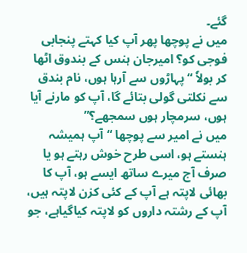گئے۔
میں نے پوچھا پھر آپ کیا کہتے پنجابی فوجی کو؟ امیرجان ہنس کے بندوق اٹھا کر بولاٗ “پہاڑوں سے آرہا ہوں، نام بندق سے نکلتی گولی بتائے گا، آپ کو مارنے آیا ہوں، سرمچار ہوں سمجھے؟”
میں نے امیر سے پوچھا “آپ ہمیشہ ہنستے ہو، اسی طرح خوش رہتے ہو یا صرف آج میرے ساتھ ایسے ہو، آپ کا بھائی لاپتہ ہے آپ کے کئی کزن لاپتہ ہیں، آپ کے رشتہ داروں کو لاپتہ کیاگیاہے، جو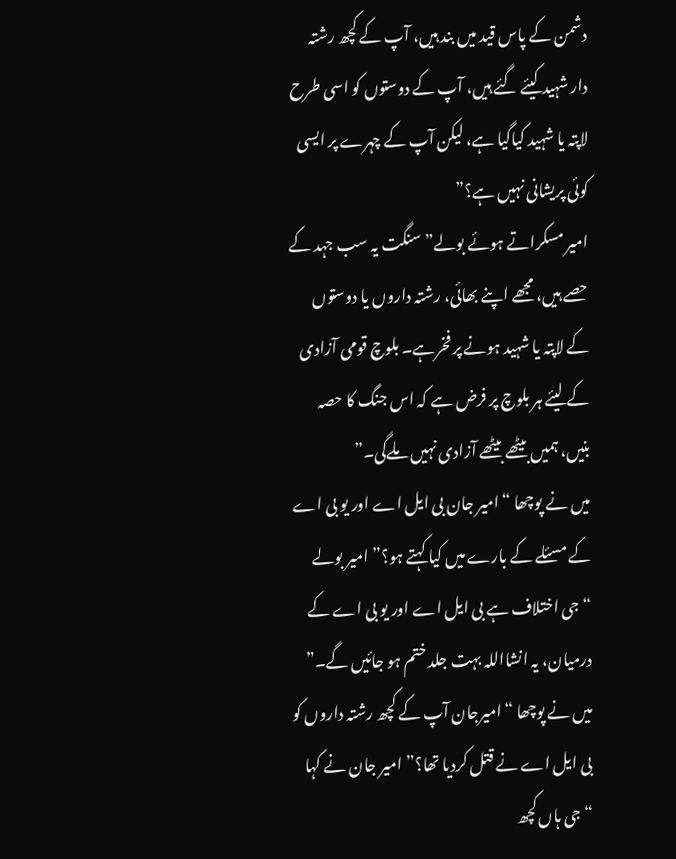دشمن کے پاس قید میں بند ہیں، آپ کے کچھ رشتہ دار شہید کیئے گئے ہیں، آپ کے دوستوں کو اسی طرح لاپتہ یا شہید کیاگیا ہے، لیکن آپ کے چہرے پر ایسی کوئی پریشانی نہیں ہے؟”
امیر مسکراتے ہوئے بولے” سنگت یہ سب جہد کے حصے ہیں، مجھے اپنے بھائی، رشتہ داروں یا دوستوں کے لاپتہ یا شہید ہونے پر فخرہے۔ بلوچ قومی آزادی کے لیئے ہر بلوچ پر فرض ہے کہ اس جنگ کا حصہ بنیں، ہمیں بیٹھے بیٹھے آزادی نہیں ملےگی۔”
میں نے پوچھا “امیر جان بی ایل اے اور یو بی اے کے مسئلے کے بارے میں کیا کہتے ہو؟” امیر بولے “جی اختلاف ہے بی ایل اے اور یو بی اے کے درمیان، یہ انشااللہ بہت جلد ختم ہو جائیں گے۔”
میں نے پوچھا “امیرجان آپ کے کچھ رشتہ داروں کو بی ایل اے نے قتل کردیا تھا؟” امیر جان نے کہا “جی ہاں کچھ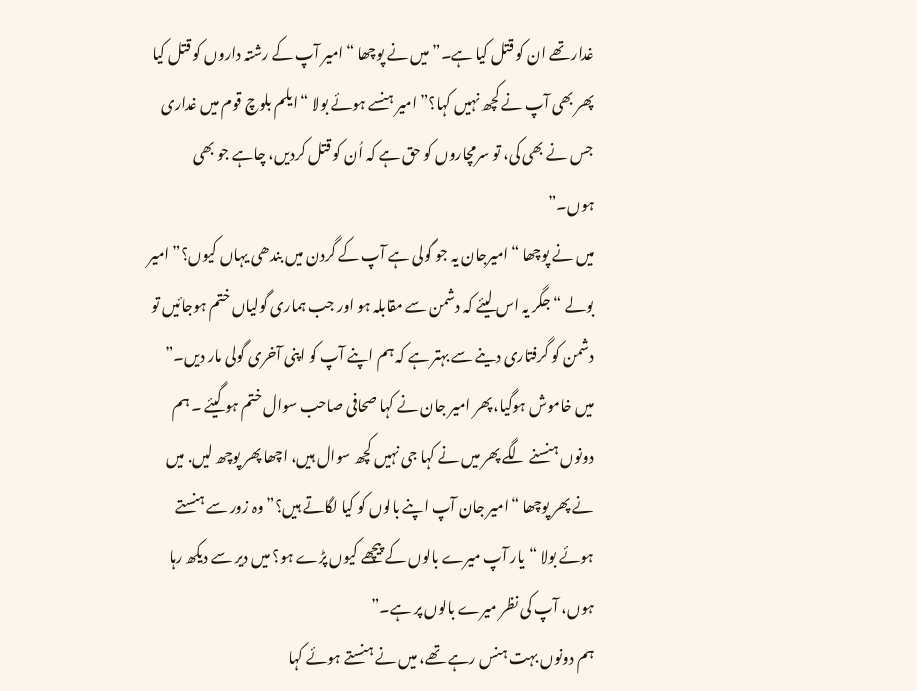غدار تھے ان کو قتل کیا ہے۔” میں نے پوچھا “امیر آپ کے رشتہ داروں کو قتل کیا پھر بھی آپ نے کچھ نہیں کہا؟” امیر ہنسے ہوئے بولا “ایلم بلوچ قوم میں غداری جس نے بھی کی، تو سرمچاروں کو حق ہے کہ اُن کو قتل کردیں، چاہے جو بھی ہوں۔”
میں نے پوچھا “امیرجان یہ جو گولی ہے آپ کے گردن میں بندھی یہاں کیوں؟” امیر بولے “جگر یہ اس لیئے کہ دشمن سے مقابلہ ہو اور جب ہماری گولیاں ختم ہوجائیں تو دشمن کو گرفتاری دینے سے بہتر ہے کہ ہم اپنے آپ کو اپنی آخری گولی مار دیں۔”
میں خاموش ہوگیا، پھر امیر جان نے کہا صحافی صاحب سوال ختم ہو گیئے ۔ ہم دونوں ہنسنے لگے پھر میں نے کہا جی نہیں کچھ سوال ہیں، اچھا پھر پوچھ لیں. میں نے پھر پوچھا “امیر جان آپ اپنے بالوں کو کیا لگاتے ہیں؟” وہ زور سے ہنستے ہوئے بولا “یار آپ میرے بالوں کے پیچھے کیوں پڑے ہو؟ میں دیر سے دیکھ رہا ہوں، آپ کی نظر میرے بالوں پر ہے۔”
ہم دونوں بہت ہنس رہے تھے، میں نے ہنستے ہوئے کہا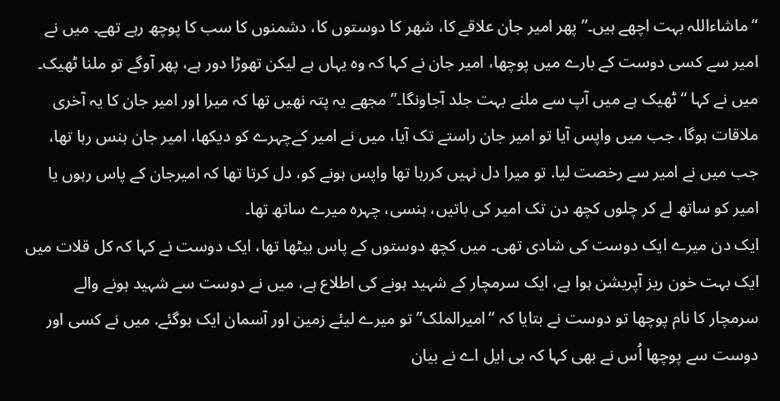“ماشاءاللہ بہت اچھے ہیں۔” پھر امیر جان علاقے کا، شھر کا دوستوں کا، دشمنوں کا سب کا پوچھ رہے تھے۔ میں نے امیر سے کسی دوست کے بارے میں پوچھا، امیر جان نے کہا کہ وہ یہاں ہے لیکن تھوڑا دور ہے، پھر آوگے تو ملنا ٹھیک۔
میں نے کہا “ٹھیک ہے میں آپ سے ملنے بہت جلد آجاونگا۔” مجھے یہ پتہ نھیں تھا کہ میرا اور امیر جان کا یہ آخری ملاقات ہوگا، جب میں واپس آیا تو امیر جان راستے تک آیا، میں نے امیر کےچہرے کو دیکها، امیر جان ہنس رہا تھا، جب میں نے امیر سے رخصت لیا. تو میرا دل نہیں کررہا تھا واپس ہونے کو، دل کرتا تھا کہ امیرجان کے پاس رہوں یا امیر کو ساتھ لے کر چلوں کچھ دن تک امیر کی باتیں، ہنسی، چہرہ میرے ساتھ تھا۔
ایک دن میرے ایک دوست کی شادی تھی۔ میں کچھ دوستوں کے پاس بیٹھا تھا، ایک دوست نے کہا کہ کل قلات میں ایک بہت خون ریز آپریشن ہوا ہے، ایک سرمچار کے شہید ہونے کی اطلاع ہے، میں نے دوست سے شہید ہونے والے سرمچار کا نام پوچھا تو دوست نے بتایا کہ “امیرالملک” تو میرے لیئے زمین اور آسمان ایک ہوگئے. میں نے کسی اور دوست سے پوچھا اُس نے بھی کہا کہ بی ایل اے نے بیان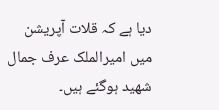دیا ہے کہ قلات آپریشن میں امیرالملک عرف جمال شھید ہوگئے ہیں۔